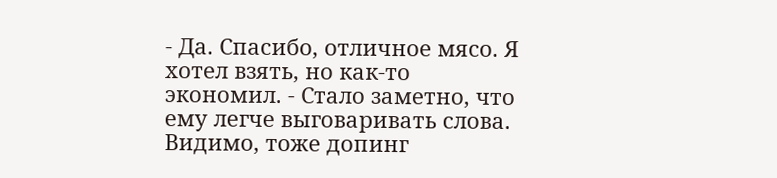- Да. Спасибо, отличное мясо. Я хотел взять, но как-то экономил. - Стало заметно, что ему легче выговаривать слова. Видимо, тоже допинг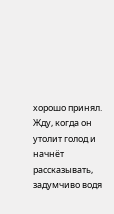хорошо принял.
Жду, когда он утолит голод и начнёт рассказывать, задумчиво водя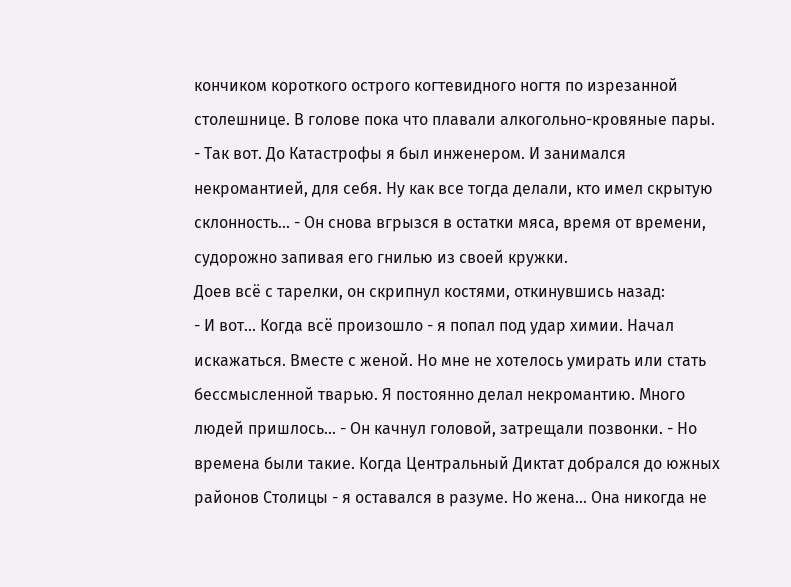кончиком короткого острого когтевидного ногтя по изрезанной столешнице. В голове пока что плавали алкогольно-кровяные пары.
- Так вот. До Катастрофы я был инженером. И занимался некромантией, для себя. Ну как все тогда делали, кто имел скрытую склонность... - Он снова вгрызся в остатки мяса, время от времени, судорожно запивая его гнилью из своей кружки.
Доев всё с тарелки, он скрипнул костями, откинувшись назад:
- И вот... Когда всё произошло - я попал под удар химии. Начал искажаться. Вместе с женой. Но мне не хотелось умирать или стать бессмысленной тварью. Я постоянно делал некромантию. Много людей пришлось... - Он качнул головой, затрещали позвонки. - Но времена были такие. Когда Центральный Диктат добрался до южных районов Столицы - я оставался в разуме. Но жена... Она никогда не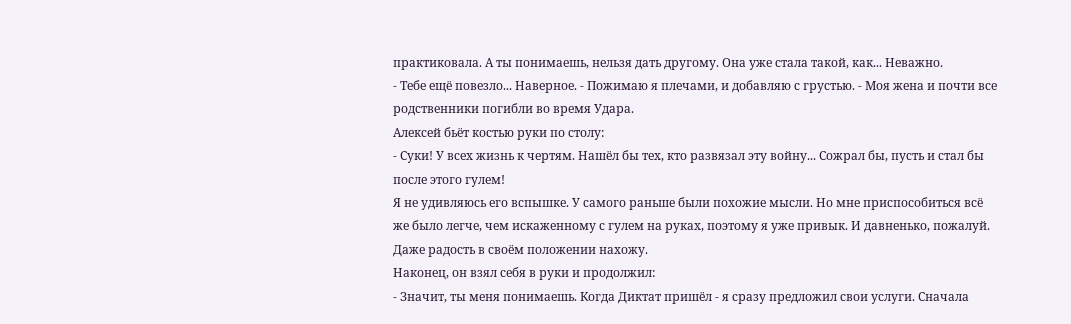практиковала. А ты понимаешь, нельзя дать другому. Она уже стала такой, как... Неважно.
- Тебе ещё повезло... Наверное. - Пожимаю я плечами, и добавляю с грустью. - Моя жена и почти все родственники погибли во время Удара.
Алексей бьёт костью руки по столу:
- Суки! У всех жизнь к чертям. Нашёл бы тех, кто развязал эту войну... Сожрал бы, пусть и стал бы после этого гулем!
Я не удивляюсь его вспышке. У самого раньше были похожие мысли. Но мне приспособиться всё же было легче, чем искаженному с гулем на руках, поэтому я уже привык. И давненько, пожалуй. Даже радость в своём положении нахожу.
Наконец, он взял себя в руки и продолжил:
- Значит, ты меня понимаешь. Когда Диктат пришёл - я сразу предложил свои услуги. Сначала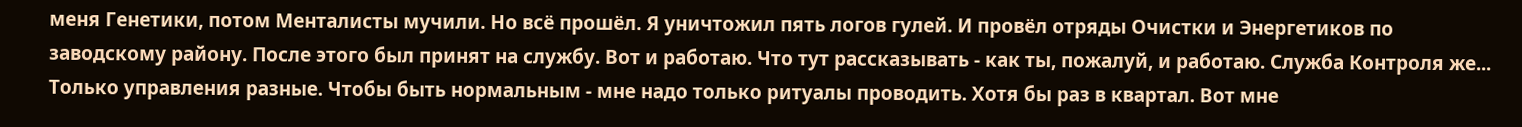меня Генетики, потом Менталисты мучили. Но всё прошёл. Я уничтожил пять логов гулей. И провёл отряды Очистки и Энергетиков по заводскому району. После этого был принят на службу. Вот и работаю. Что тут рассказывать - как ты, пожалуй, и работаю. Служба Контроля же... Только управления разные. Чтобы быть нормальным - мне надо только ритуалы проводить. Хотя бы раз в квартал. Вот мне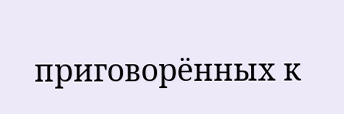приговорённых к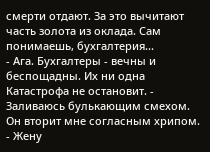смерти отдают. За это вычитают часть золота из оклада. Сам понимаешь, бухгалтерия...
- Ага. Бухгалтеры - вечны и беспощадны. Их ни одна Катастрофа не остановит. - Заливаюсь булькающим смехом.
Он вторит мне согласным хрипом.
- Жену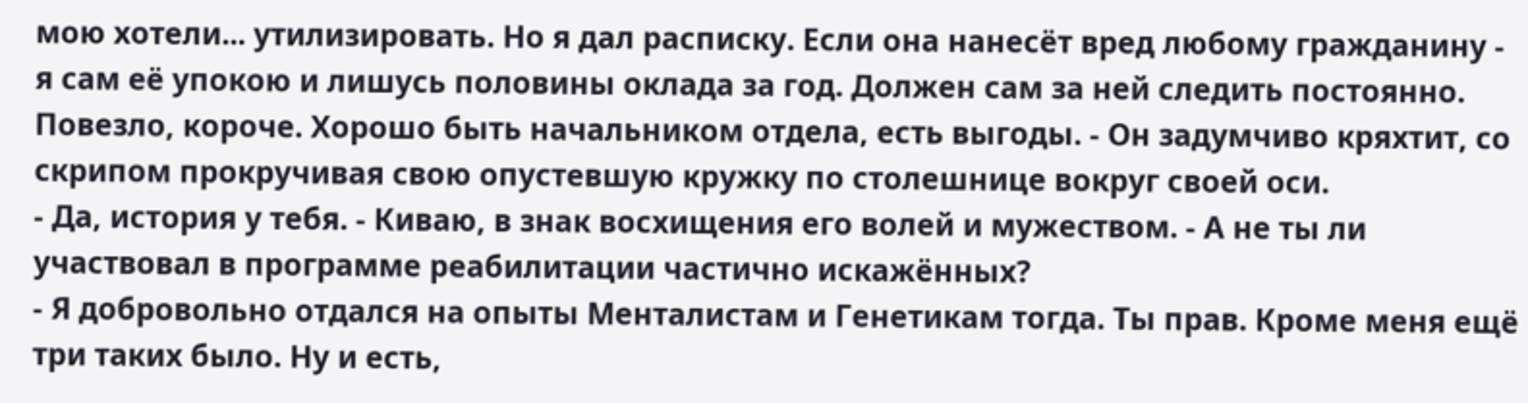мою хотели... утилизировать. Но я дал расписку. Если она нанесёт вред любому гражданину - я сам её упокою и лишусь половины оклада за год. Должен сам за ней следить постоянно. Повезло, короче. Хорошо быть начальником отдела, есть выгоды. - Он задумчиво кряхтит, со скрипом прокручивая свою опустевшую кружку по столешнице вокруг своей оси.
- Да, история у тебя. - Киваю, в знак восхищения его волей и мужеством. - А не ты ли участвовал в программе реабилитации частично искажённых?
- Я добровольно отдался на опыты Менталистам и Генетикам тогда. Ты прав. Кроме меня ещё три таких было. Ну и есть,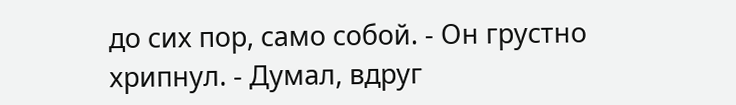до сих пор, само собой. - Он грустно хрипнул. - Думал, вдруг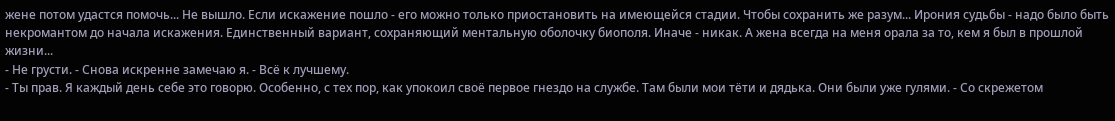жене потом удастся помочь... Не вышло. Если искажение пошло - его можно только приостановить на имеющейся стадии. Чтобы сохранить же разум... Ирония судьбы - надо было быть некромантом до начала искажения. Единственный вариант, сохраняющий ментальную оболочку биополя. Иначе - никак. А жена всегда на меня орала за то, кем я был в прошлой жизни...
- Не грусти. - Снова искренне замечаю я. - Всё к лучшему.
- Ты прав. Я каждый день себе это говорю. Особенно, с тех пор, как упокоил своё первое гнездо на службе. Там были мои тёти и дядька. Они были уже гулями. - Со скрежетом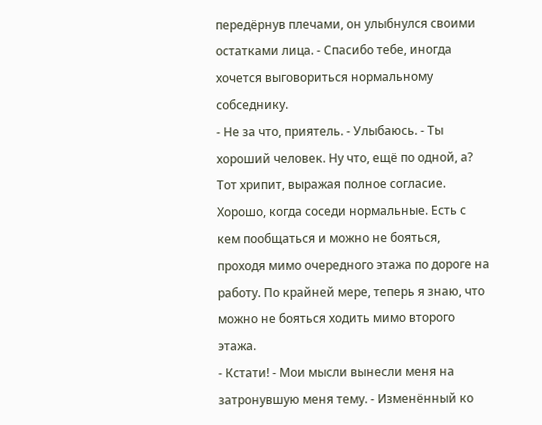передёрнув плечами, он улыбнулся своими остатками лица. - Спасибо тебе, иногда хочется выговориться нормальному собседнику.
- Не за что, приятель. - Улыбаюсь. - Ты хороший человек. Ну что, ещё по одной, а?
Тот хрипит, выражая полное согласие. Хорошо, когда соседи нормальные. Есть с кем пообщаться и можно не бояться, проходя мимо очередного этажа по дороге на работу. По крайней мере, теперь я знаю, что можно не бояться ходить мимо второго этажа.
- Кстати! - Мои мысли вынесли меня на затронувшую меня тему. - Изменённый ко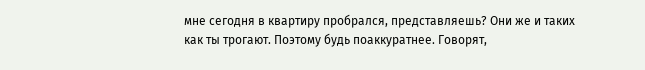мне сегодня в квартиру пробрался, представляешь? Они же и таких как ты трогают. Поэтому будь поаккуратнее. Говорят,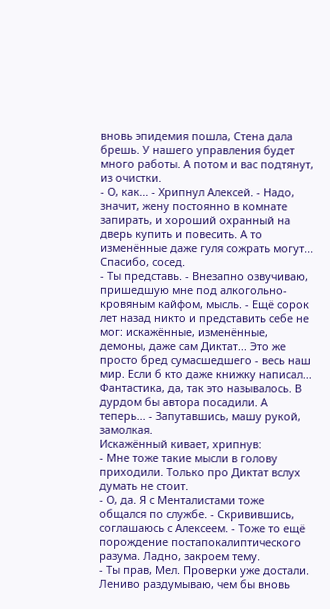вновь эпидемия пошла, Стена дала брешь. У нашего управления будет много работы. А потом и вас подтянут, из очистки.
- О, как... - Хрипнул Алексей. - Надо, значит, жену постоянно в комнате запирать, и хороший охранный на дверь купить и повесить. А то изменённые даже гуля сожрать могут... Спасибо, сосед.
- Ты представь. - Внезапно озвучиваю, пришедшую мне под алкогольно-кровяным кайфом, мысль. - Ещё сорок лет назад никто и представить себе не мог: искажённые, изменённые, демоны, даже сам Диктат... Это же просто бред сумасшедшего - весь наш мир. Если б кто даже книжку написал... Фантастика, да, так это называлось. В дурдом бы автора посадили. А теперь... - Запутавшись, машу рукой, замолкая.
Искажённый кивает, хрипнув:
- Мне тоже такие мысли в голову приходили. Только про Диктат вслух думать не стоит.
- О, да. Я с Менталистами тоже общался по службе. - Скривившись, соглашаюсь с Алексеем. - Тоже то ещё порождение постапокалиптического разума. Ладно, закроем тему.
- Ты прав, Мел. Проверки уже достали.
Лениво раздумываю, чем бы вновь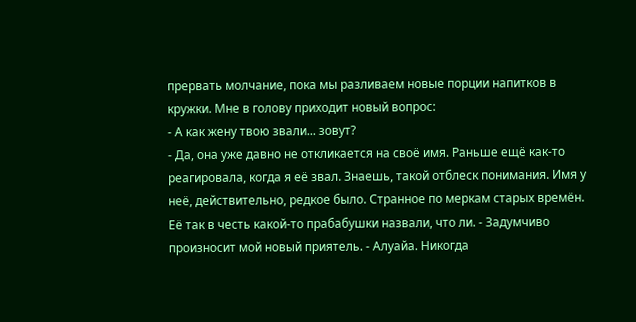прервать молчание, пока мы разливаем новые порции напитков в кружки. Мне в голову приходит новый вопрос:
- А как жену твою звали... зовут?
- Да, она уже давно не откликается на своё имя. Раньше ещё как-то реагировала, когда я её звал. Знаешь, такой отблеск понимания. Имя у неё, действительно, редкое было. Странное по меркам старых времён. Её так в честь какой-то прабабушки назвали, что ли. - Задумчиво произносит мой новый приятель. - Алуайа. Никогда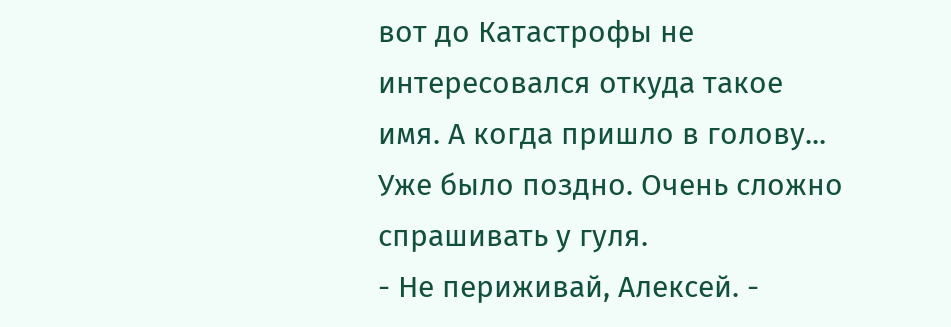вот до Катастрофы не интересовался откуда такое имя. А когда пришло в голову... Уже было поздно. Очень сложно спрашивать у гуля.
- Не периживай, Алексей. -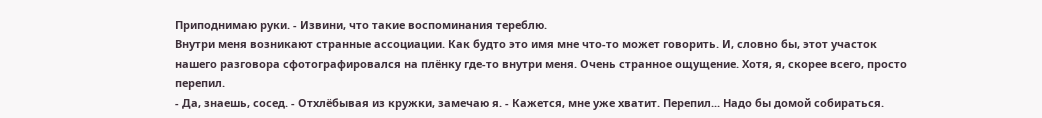Приподнимаю руки. - Извини, что такие воспоминания тереблю.
Внутри меня возникают странные ассоциации. Как будто это имя мне что-то может говорить. И, словно бы, этот участок нашего разговора сфотографировался на плёнку где-то внутри меня. Очень странное ощущение. Хотя, я, скорее всего, просто перепил.
- Да, знаешь, сосед. - Отхлёбывая из кружки, замечаю я. - Кажется, мне уже хватит. Перепил... Надо бы домой собираться.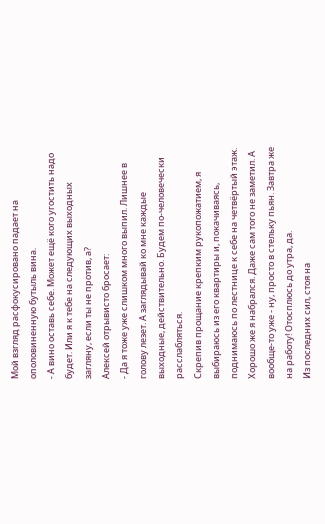Мой взгляд расфокусировано падает на ополовиненную бутыль вина.
- А вино оставь себе. Может ещё кого угостить надо будет. Или я к тебе на следующих выходных загляну, если ты не против, а?
Алексей отрывисто бросает:
- Да я тоже уже слишком много выпил. Лишнее в голову лезет. А заглядывай ко мне каждые выходные, действительно. Будем по-человечески расслабляться.
Скрепив прощание крепким рукопожатием, я выбираюсь из его квартиры и, покачиваясь, поднимаюсь по лестнице к себе на четвёртый этаж. Хорошо же я набрался. Даже сам того не заметил. А вообще-то уже - ну, просто в стельку пьян. Завтра же на работу! Отосплюсь до утра, да.
Из последних сил, стоя на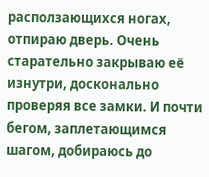расползающихся ногах, отпираю дверь. Очень старательно закрываю её изнутри, досконально проверяя все замки. И почти бегом, заплетающимся шагом, добираюсь до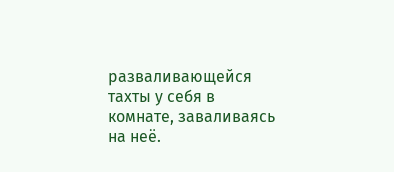разваливающейся тахты у себя в комнате, заваливаясь на неё.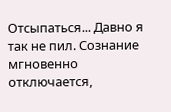Отсыпаться... Давно я так не пил. Сознание мгновенно отключается,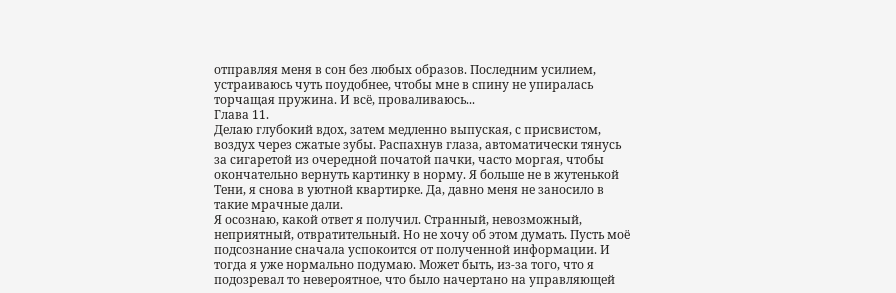отправляя меня в сон без любых образов. Последним усилием, устраиваюсь чуть поудобнее, чтобы мне в спину не упиралась торчащая пружина. И всё, проваливаюсь...
Глава 11.
Делаю глубокий вдох, затем медленно выпуская, с присвистом, воздух через сжатые зубы. Распахнув глаза, автоматически тянусь за сигаретой из очередной початой пачки, часто моргая, чтобы окончательно вернуть картинку в норму. Я больше не в жутенькой Тени, я снова в уютной квартирке. Да, давно меня не заносило в такие мрачные дали.
Я осознаю, какой ответ я получил. Странный, невозможный, неприятный, отвратительный. Но не хочу об этом думать. Пусть моё подсознание сначала успокоится от полученной информации. И тогда я уже нормально подумаю. Может быть, из-за того, что я подозревал то невероятное, что было начертано на управляющей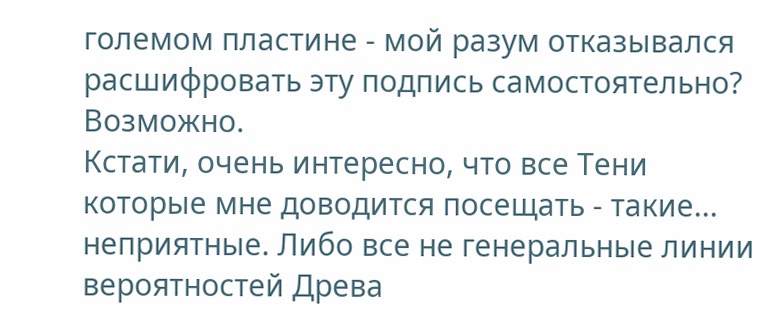големом пластине - мой разум отказывался расшифровать эту подпись самостоятельно? Возможно.
Кстати, очень интересно, что все Тени которые мне доводится посещать - такие... неприятные. Либо все не генеральные линии вероятностей Древа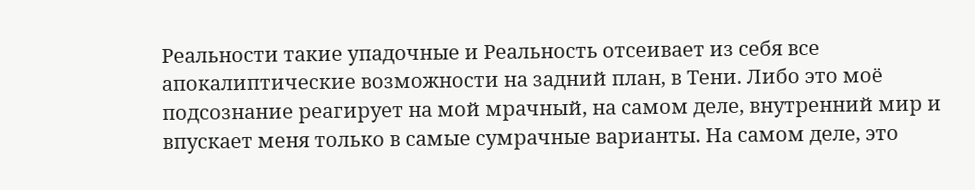Реальности такие упадочные и Реальность отсеивает из себя все апокалиптические возможности на задний план, в Тени. Либо это моё подсознание реагирует на мой мрачный, на самом деле, внутренний мир и впускает меня только в самые сумрачные варианты. На самом деле, это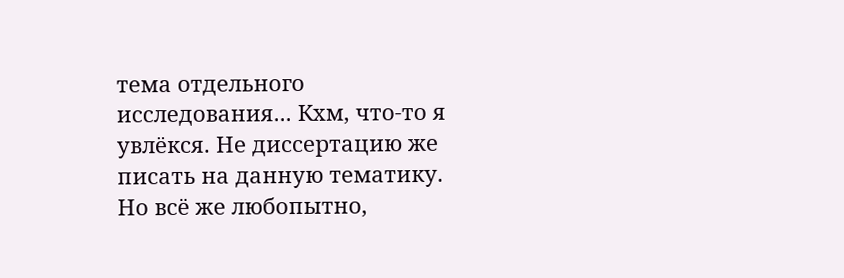тема отдельного исследования... Кхм, что-то я увлёкся. Не диссертацию же писать на данную тематику. Но всё же любопытно,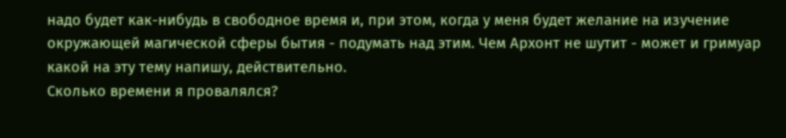надо будет как-нибудь в свободное время и, при этом, когда у меня будет желание на изучение окружающей магической сферы бытия - подумать над этим. Чем Архонт не шутит - может и гримуар какой на эту тему напишу, действительно.
Сколько времени я провалялся?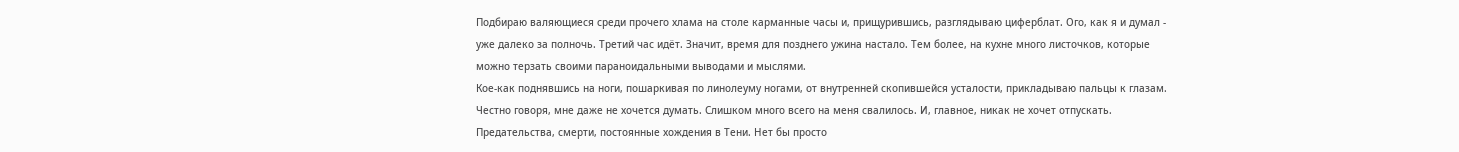Подбираю валяющиеся среди прочего хлама на столе карманные часы и, прищурившись, разглядываю циферблат. Ого, как я и думал - уже далеко за полночь. Третий час идёт. Значит, время для позднего ужина настало. Тем более, на кухне много листочков, которые можно терзать своими параноидальными выводами и мыслями.
Кое-как поднявшись на ноги, пошаркивая по линолеуму ногами, от внутренней скопившейся усталости, прикладываю пальцы к глазам. Честно говоря, мне даже не хочется думать. Слишком много всего на меня свалилось. И, главное, никак не хочет отпускать. Предательства, смерти, постоянные хождения в Тени. Нет бы просто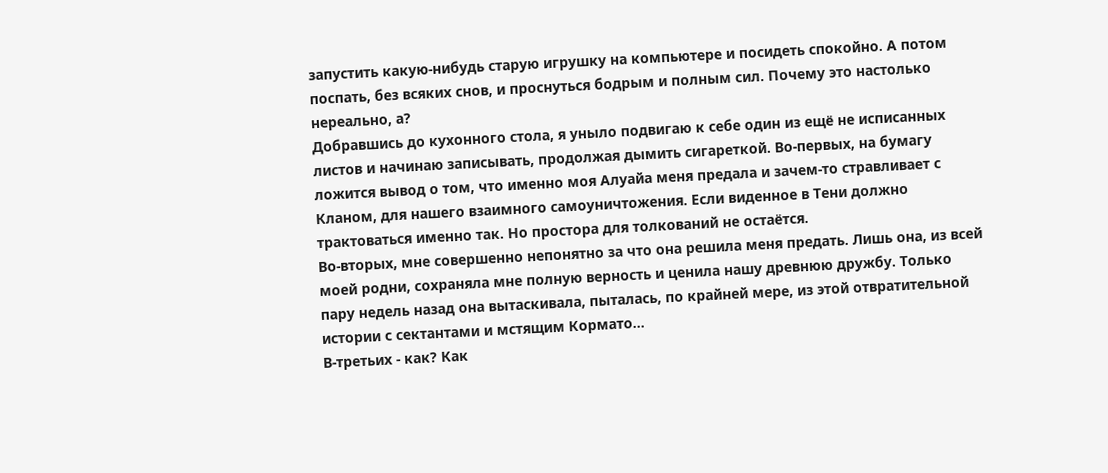запустить какую-нибудь старую игрушку на компьютере и посидеть спокойно. А потом поспать, без всяких снов, и проснуться бодрым и полным сил. Почему это настолько нереально, а?
Добравшись до кухонного стола, я уныло подвигаю к себе один из ещё не исписанных листов и начинаю записывать, продолжая дымить сигареткой. Во-первых, на бумагу ложится вывод о том, что именно моя Алуайа меня предала и зачем-то стравливает с Кланом, для нашего взаимного самоуничтожения. Если виденное в Тени должно трактоваться именно так. Но простора для толкований не остаётся.
Во-вторых, мне совершенно непонятно за что она решила меня предать. Лишь она, из всей моей родни, сохраняла мне полную верность и ценила нашу древнюю дружбу. Только пару недель назад она вытаскивала, пыталась, по крайней мере, из этой отвратительной истории с сектантами и мстящим Кормато...
В-третьих - как? Как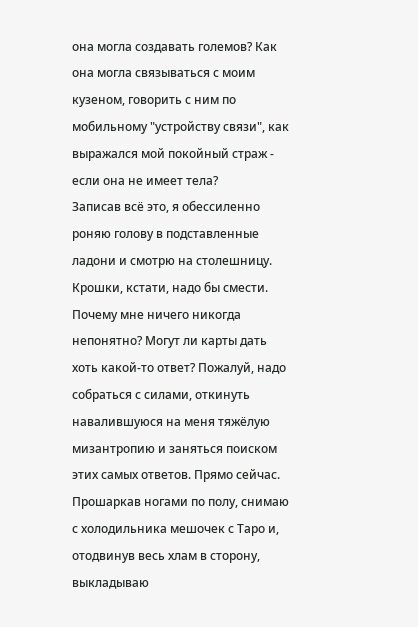она могла создавать големов? Как она могла связываться с моим кузеном, говорить с ним по мобильному "устройству связи", как выражался мой покойный страж - если она не имеет тела?
Записав всё это, я обессиленно роняю голову в подставленные ладони и смотрю на столешницу. Крошки, кстати, надо бы смести. Почему мне ничего никогда непонятно? Могут ли карты дать хоть какой-то ответ? Пожалуй, надо собраться с силами, откинуть навалившуюся на меня тяжёлую мизантропию и заняться поиском этих самых ответов. Прямо сейчас.
Прошаркав ногами по полу, снимаю с холодильника мешочек с Таро и, отодвинув весь хлам в сторону, выкладываю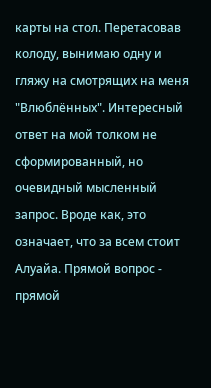карты на стол. Перетасовав колоду, вынимаю одну и гляжу на смотрящих на меня "Влюблённых". Интересный ответ на мой толком не сформированный, но очевидный мысленный запрос. Вроде как, это означает, что за всем стоит Алуайа. Прямой вопрос - прямой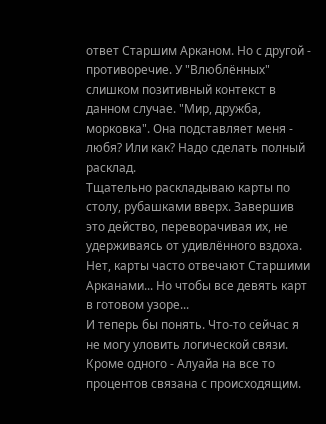ответ Старшим Арканом. Но с другой - противоречие. У "Влюблённых" слишком позитивный контекст в данном случае. "Мир, дружба, морковка". Она подставляет меня - любя? Или как? Надо сделать полный расклад.
Тщательно раскладываю карты по столу, рубашками вверх. Завершив это действо, переворачивая их, не удерживаясь от удивлённого вздоха. Нет, карты часто отвечают Старшими Арканами... Но чтобы все девять карт в готовом узоре...
И теперь бы понять. Что-то сейчас я не могу уловить логической связи. Кроме одного - Алуайа на все то процентов связана с происходящим.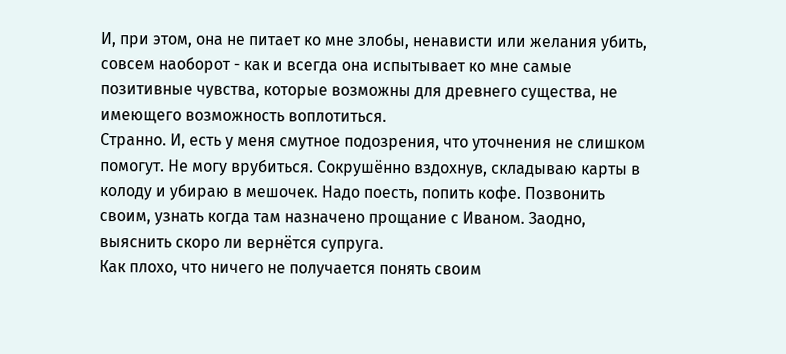И, при этом, она не питает ко мне злобы, ненависти или желания убить, совсем наоборот - как и всегда она испытывает ко мне самые позитивные чувства, которые возможны для древнего существа, не имеющего возможность воплотиться.
Странно. И, есть у меня смутное подозрения, что уточнения не слишком помогут. Не могу врубиться. Сокрушённо вздохнув, складываю карты в колоду и убираю в мешочек. Надо поесть, попить кофе. Позвонить своим, узнать когда там назначено прощание с Иваном. Заодно, выяснить скоро ли вернётся супруга.
Как плохо, что ничего не получается понять своим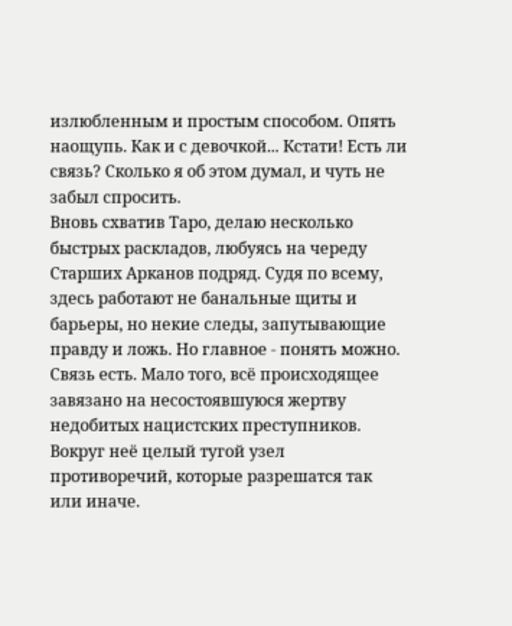излюбленным и простым способом. Опять наощупь. Как и с девочкой... Кстати! Есть ли связь? Сколько я об этом думал, и чуть не забыл спросить.
Вновь схватив Таро, делаю несколько быстрых раскладов, любуясь на череду Старших Арканов подряд. Судя по всему, здесь работают не банальные щиты и барьеры, но некие следы, запутывающие правду и ложь. Но главное - понять можно. Связь есть. Мало того, всё происходящее завязано на несостоявшуюся жертву недобитых нацистских преступников. Вокруг неё целый тугой узел противоречий, которые разрешатся так или иначе.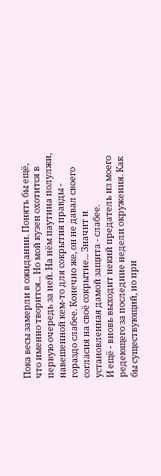Пока весы замерли в ожидании. Понять бы ещё, что именно творится... Но мой кузен охотится в первую очередь за ней. На нём паутина полулжи, навешенной кем-то для сокрытия правды - гораздо слабее. Конечно же, он не давал своего согласия на своё сокрытие... Значит и установленная дамой защита - слабее.
И ещё - вновь выходит некий предатель из моего редеющего за последние недели окружения. Как бы существующий, но при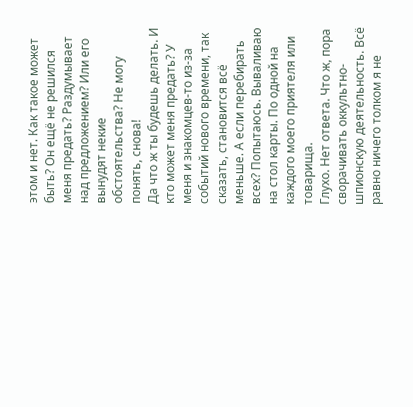этом и нет. Как такое может быть? Он ещё не решился меня предать? Раздумывает над предложением? Или его вынудят некие обстоятельства? Не могу понять, снова!
Да что ж ты будешь делать. И кто может меня предать? У меня и знакомцев-то из-за событий нового времени, так сказать, становится всё меньше. А если перебирать всех? Попытаюсь. Вываливаю на стол карты. По одной на каждого моего приятеля или товарища.
Глухо. Нет ответа. Что ж, пора сворачивать оккультно-шпионскую деятельность. Всё равно ничего толком я не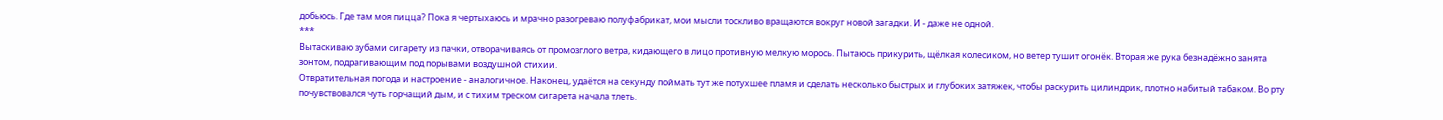добьюсь. Где там моя пицца? Пока я чертыхаюсь и мрачно разогреваю полуфабрикат, мои мысли тоскливо вращаются вокруг новой загадки. И - даже не одной.
***
Вытаскиваю зубами сигарету из пачки, отворачиваясь от промозглого ветра, кидающего в лицо противную мелкую морось. Пытаюсь прикурить, щёлкая колесиком, но ветер тушит огонёк. Вторая же рука безнадёжно занята зонтом, подрагивающим под порывами воздушной стихии.
Отвратительная погода и настроение - аналогичное. Наконец, удаётся на секунду поймать тут же потухшее пламя и сделать несколько быстрых и глубоких затяжек, чтобы раскурить цилиндрик, плотно набитый табаком. Во рту почувствовался чуть горчащий дым, и с тихим треском сигарета начала тлеть.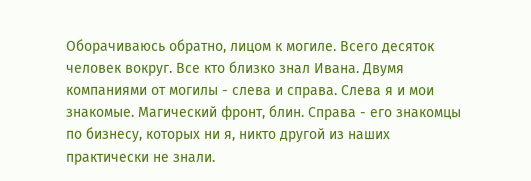Оборачиваюсь обратно, лицом к могиле. Всего десяток человек вокруг. Все кто близко знал Ивана. Двумя компаниями от могилы - слева и справа. Слева я и мои знакомые. Магический фронт, блин. Справа - его знакомцы по бизнесу, которых ни я, никто другой из наших практически не знали.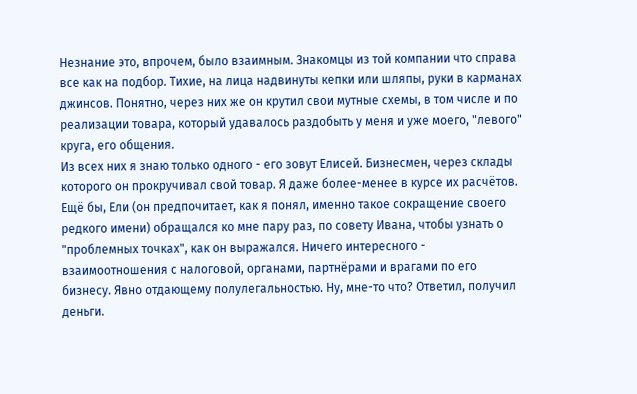Незнание это, впрочем, было взаимным. Знакомцы из той компании что справа все как на подбор. Тихие, на лица надвинуты кепки или шляпы, руки в карманах джинсов. Понятно, через них же он крутил свои мутные схемы, в том числе и по реализации товара, который удавалось раздобыть у меня и уже моего, "левого" круга, его общения.
Из всех них я знаю только одного - его зовут Елисей. Бизнесмен, через склады которого он прокручивал свой товар. Я даже более-менее в курсе их расчётов. Ещё бы, Ели (он предпочитает, как я понял, именно такое сокращение своего редкого имени) обращался ко мне пару раз, по совету Ивана, чтобы узнать о "проблемных точках", как он выражался. Ничего интересного - взаимоотношения с налоговой, органами, партнёрами и врагами по его бизнесу. Явно отдающему полулегальностью. Ну, мне-то что? Ответил, получил деньги.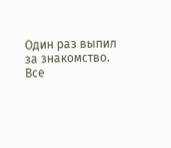Один раз выпил за знакомство.
Все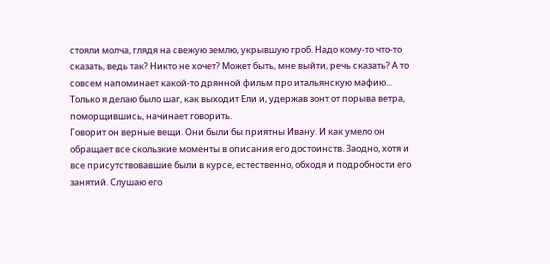стояли молча, глядя на свежую землю, укрывшую гроб. Надо кому-то что-то сказать, ведь так? Никто не хочет? Может быть, мне выйти, речь сказать? А то совсем напоминает какой-то дрянной фильм про итальянскую мафию...
Только я делаю было шаг, как выходит Ели и, удержав зонт от порыва ветра, поморщившись, начинает говорить.
Говорит он верные вещи. Они были бы приятны Ивану. И как умело он обращает все скользкие моменты в описания его достоинств. Заодно, хотя и все присутствовавшие были в курсе, естественно, обходя и подробности его занятий. Слушаю его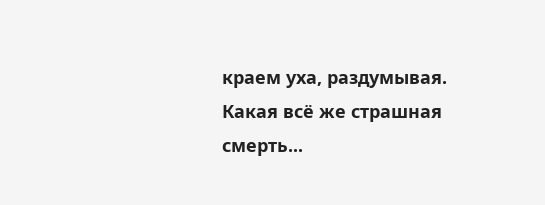краем уха, раздумывая. Какая всё же страшная смерть...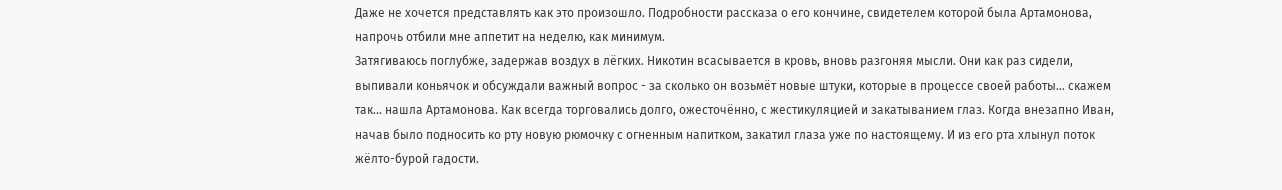Даже не хочется представлять как это произошло. Подробности рассказа о его кончине, свидетелем которой была Артамонова, напрочь отбили мне аппетит на неделю, как минимум.
Затягиваюсь поглубже, задержав воздух в лёгких. Никотин всасывается в кровь, вновь разгоняя мысли. Они как раз сидели, выпивали коньячок и обсуждали важный вопрос - за сколько он возьмёт новые штуки, которые в процессе своей работы... скажем так... нашла Артамонова. Как всегда торговались долго, ожесточённо, с жестикуляцией и закатыванием глаз. Когда внезапно Иван, начав было подносить ко рту новую рюмочку с огненным напитком, закатил глаза уже по настоящему. И из его рта хлынул поток жёлто-бурой гадости.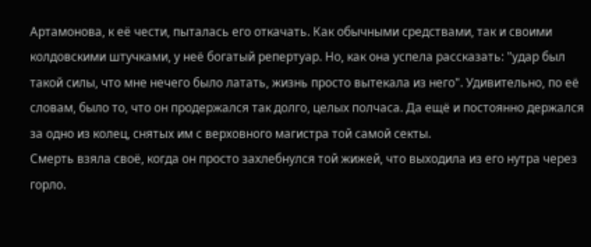Артамонова, к её чести, пыталась его откачать. Как обычными средствами, так и своими колдовскими штучками, у неё богатый репертуар. Но, как она успела рассказать: "удар был такой силы, что мне нечего было латать, жизнь просто вытекала из него". Удивительно, по её словам, было то, что он продержался так долго, целых полчаса. Да ещё и постоянно держался за одно из колец, снятых им с верховного магистра той самой секты.
Смерть взяла своё, когда он просто захлебнулся той жижей, что выходила из его нутра через горло.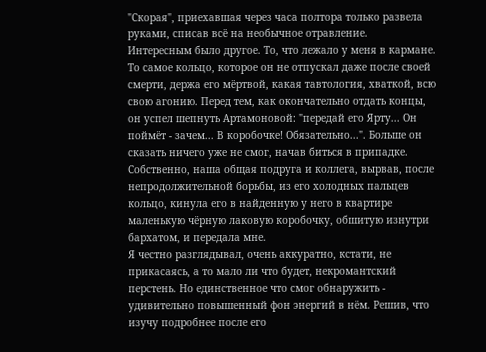"Скорая", приехавшая через часа полтора только развела руками, списав всё на необычное отравление.
Интересным было другое. То, что лежало у меня в кармане. То самое кольцо, которое он не отпускал даже после своей смерти, держа его мёртвой, какая тавтология, хваткой, всю свою агонию. Перед тем, как окончательно отдать концы, он успел шепнуть Артамоновой: "передай его Ярту... Он поймёт - зачем... В коробочке! Обязательно...". Больше он сказать ничего уже не смог, начав биться в припадке.
Собственно, наша общая подруга и коллега, вырвав, после непродолжительной борьбы, из его холодных пальцев кольцо, кинула его в найденную у него в квартире маленькую чёрную лаковую коробочку, обшитую изнутри бархатом, и передала мне.
Я честно разглядывал, очень аккуратно, кстати, не прикасаясь, а то мало ли что будет, некромантский перстень. Но единственное что смог обнаружить - удивительно повышенный фон энергий в нём. Решив, что изучу подробнее после его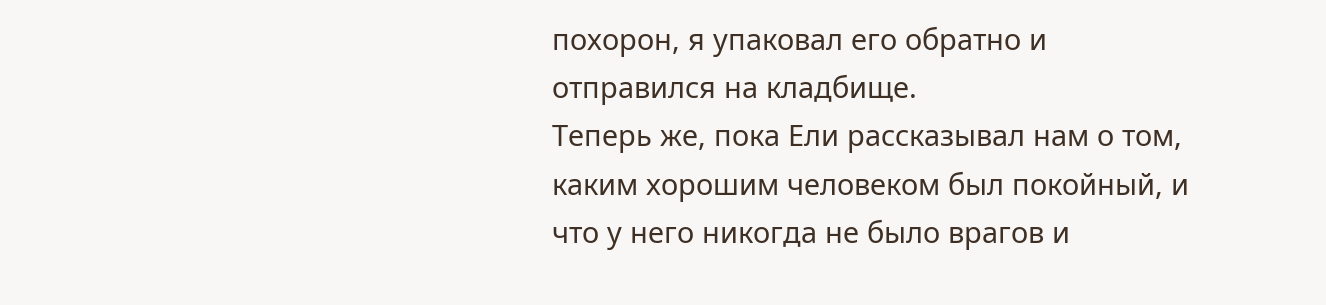похорон, я упаковал его обратно и отправился на кладбище.
Теперь же, пока Ели рассказывал нам о том, каким хорошим человеком был покойный, и что у него никогда не было врагов и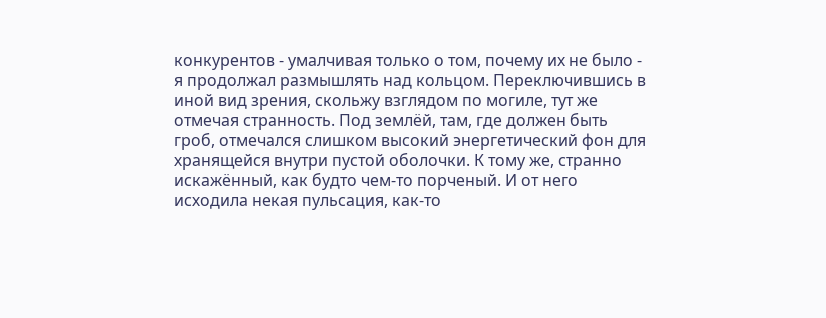конкурентов - умалчивая только о том, почему их не было - я продолжал размышлять над кольцом. Переключившись в иной вид зрения, скольжу взглядом по могиле, тут же отмечая странность. Под землёй, там, где должен быть гроб, отмечался слишком высокий энергетический фон для хранящейся внутри пустой оболочки. К тому же, странно искажённый, как будто чем-то порченый. И от него исходила некая пульсация, как-то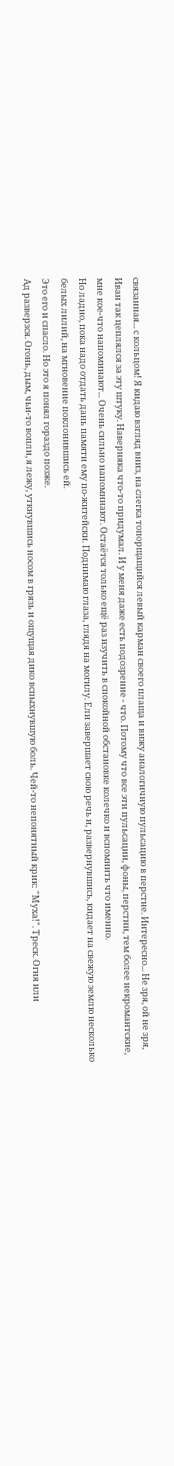связанная... с кольцом! Я кидаю взгляд вниз, на слегка топорщащийся левый карман своего плаща и вижу аналогичную пульсацию в перстне. Интересно... Не зря, ой не зря, Иван так цеплялся за эту штуку. Наверняка что-то придумал. И у меня даже есть подозрение - что. Потому что все эти пульсации, фоны, перстни, тем более некромантские, мне кое-что напоминают... Очень сильно напоминают. Остаётся только ещё раз изучить в спокойной обстановке колечко и вспомнить что именно.
Но ладно, пока надо отдать дань памяти ему по-житейски. Поднимаю глаза, глядя на могилу. Ели завершает свою речь и, развернувшись, кидает на свежую землю несколько белых лилий, на мгновение поклонившись ей.
Это его и спасло. Но это я понял гораздо позже.
Ад разверзся. Огонь, дым, чьи-то вопли, я лежу, уткнувшись носом в грязь и ощущая дико вспыхнувшую боль. Чей-то непонятный крик: "Муха!". Треск. Огня или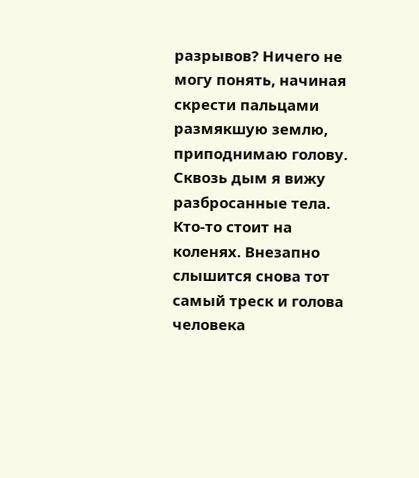разрывов? Ничего не могу понять, начиная скрести пальцами размякшую землю, приподнимаю голову. Сквозь дым я вижу разбросанные тела. Кто-то стоит на коленях. Внезапно слышится снова тот самый треск и голова человека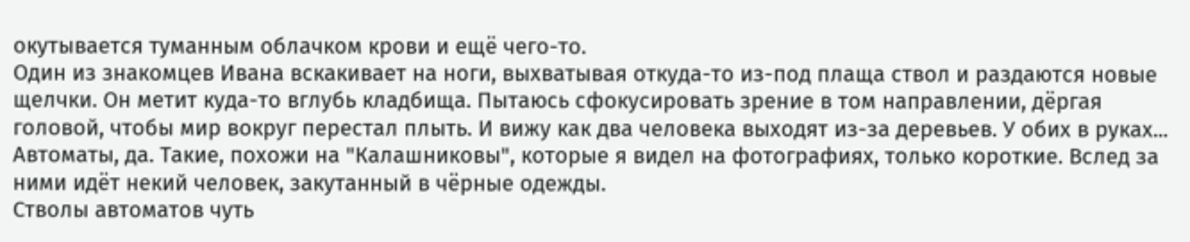окутывается туманным облачком крови и ещё чего-то.
Один из знакомцев Ивана вскакивает на ноги, выхватывая откуда-то из-под плаща ствол и раздаются новые щелчки. Он метит куда-то вглубь кладбища. Пытаюсь сфокусировать зрение в том направлении, дёргая головой, чтобы мир вокруг перестал плыть. И вижу как два человека выходят из-за деревьев. У обих в руках... Автоматы, да. Такие, похожи на "Калашниковы", которые я видел на фотографиях, только короткие. Вслед за ними идёт некий человек, закутанный в чёрные одежды.
Стволы автоматов чуть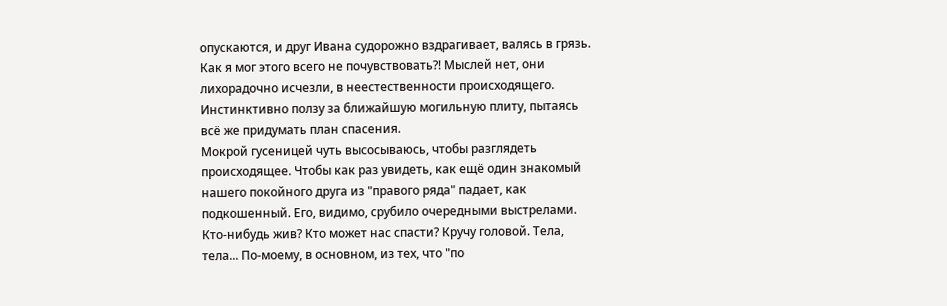опускаются, и друг Ивана судорожно вздрагивает, валясь в грязь. Как я мог этого всего не почувствовать?! Мыслей нет, они лихорадочно исчезли, в неестественности происходящего. Инстинктивно ползу за ближайшую могильную плиту, пытаясь всё же придумать план спасения.
Мокрой гусеницей чуть высосываюсь, чтобы разглядеть происходящее. Чтобы как раз увидеть, как ещё один знакомый нашего покойного друга из "правого ряда" падает, как подкошенный. Его, видимо, срубило очередными выстрелами. Кто-нибудь жив? Кто может нас спасти? Кручу головой. Тела, тела... По-моему, в основном, из тех, что "по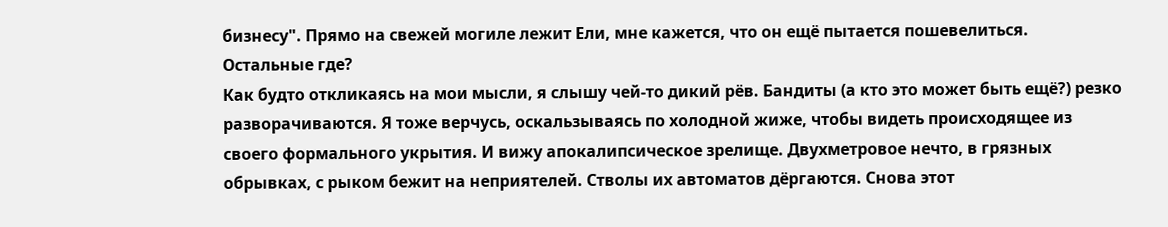бизнесу". Прямо на свежей могиле лежит Ели, мне кажется, что он ещё пытается пошевелиться.
Остальные где?
Как будто откликаясь на мои мысли, я слышу чей-то дикий рёв. Бандиты (а кто это может быть ещё?) резко разворачиваются. Я тоже верчусь, оскальзываясь по холодной жиже, чтобы видеть происходящее из своего формального укрытия. И вижу апокалипсическое зрелище. Двухметровое нечто, в грязных обрывках, с рыком бежит на неприятелей. Стволы их автоматов дёргаются. Снова этот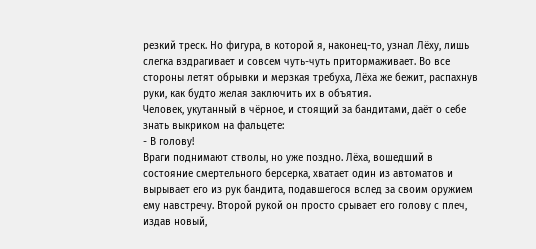резкий треск. Но фигура, в которой я, наконец-то, узнал Лёху, лишь слегка вздрагивает и совсем чуть-чуть притормаживает. Во все стороны летят обрывки и мерзкая требуха, Лёха же бежит, распахнув руки, как будто желая заключить их в объятия.
Человек, укутанный в чёрное, и стоящий за бандитами, даёт о себе знать выкриком на фальцете:
- В голову!
Враги поднимают стволы, но уже поздно. Лёха, вошедший в состояние смертельного берсерка, хватает один из автоматов и вырывает его из рук бандита, подавшегося вслед за своим оружием ему навстречу. Второй рукой он просто срывает его голову с плеч, издав новый,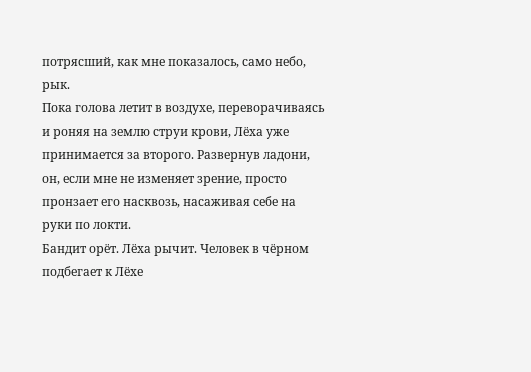потрясший, как мне показалось, само небо, рык.
Пока голова летит в воздухе, переворачиваясь и роняя на землю струи крови, Лёха уже принимается за второго. Развернув ладони, он, если мне не изменяет зрение, просто пронзает его насквозь, насаживая себе на руки по локти.
Бандит орёт. Лёха рычит. Человек в чёрном подбегает к Лёхе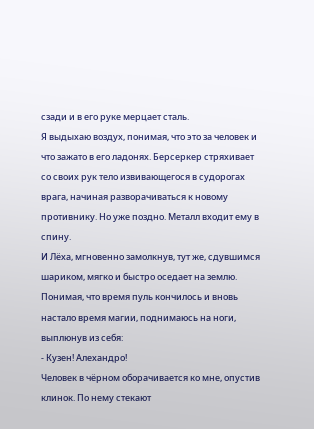сзади и в его руке мерцает сталь.
Я выдыхаю воздух, понимая, что это за человек и что зажато в его ладонях. Берсеркер стряхивает со своих рук тело извивающегося в судорогах врага, начиная разворачиваться к новому противнику. Но уже поздно. Металл входит ему в спину.
И Лёха, мгновенно замолкнув, тут же, сдувшимся шариком, мягко и быстро оседает на землю.
Понимая, что время пуль кончилось и вновь настало время магии, поднимаюсь на ноги, выплюнув из себя:
- Кузен! Алехандро!
Человек в чёрном оборачивается ко мне, опустив клинок. По нему стекают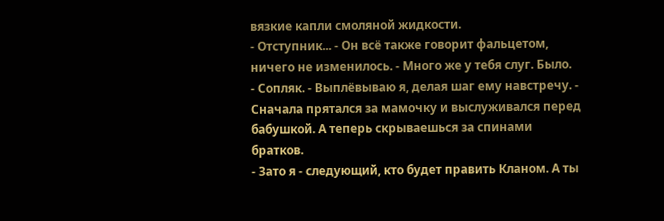вязкие капли смоляной жидкости.
- Отступник... - Он всё также говорит фальцетом, ничего не изменилось. - Много же у тебя слуг. Было.
- Сопляк. - Выплёвываю я, делая шаг ему навстречу. - Сначала прятался за мамочку и выслуживался перед бабушкой. А теперь скрываешься за спинами братков.
- Зато я - следующий, кто будет править Кланом. А ты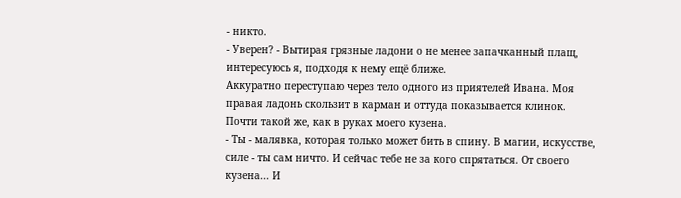- никто.
- Уверен? - Вытирая грязные ладони о не менее запачканный плащ, интересуюсь я, подходя к нему ещё ближе.
Аккуратно переступаю через тело одного из приятелей Ивана. Моя правая ладонь скользит в карман и оттуда показывается клинок. Почти такой же, как в руках моего кузена.
- Ты - малявка, которая только может бить в спину. В магии, искусстве, силе - ты сам ничто. И сейчас тебе не за кого спрятаться. От своего кузена... И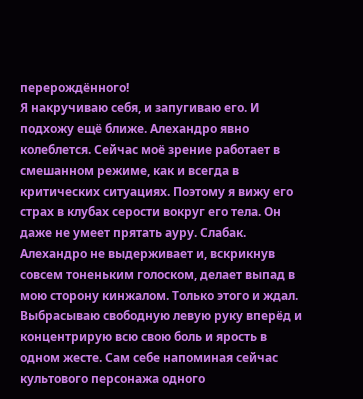перерождённого!
Я накручиваю себя, и запугиваю его. И подхожу ещё ближе. Алехандро явно колеблется. Сейчас моё зрение работает в смешанном режиме, как и всегда в критических ситуациях. Поэтому я вижу его страх в клубах серости вокруг его тела. Он даже не умеет прятать ауру. Слабак.
Алехандро не выдерживает и, вскрикнув совсем тоненьким голоском, делает выпад в мою сторону кинжалом. Только этого и ждал.
Выбрасываю свободную левую руку вперёд и концентрирую всю свою боль и ярость в одном жесте. Сам себе напоминая сейчас культового персонажа одного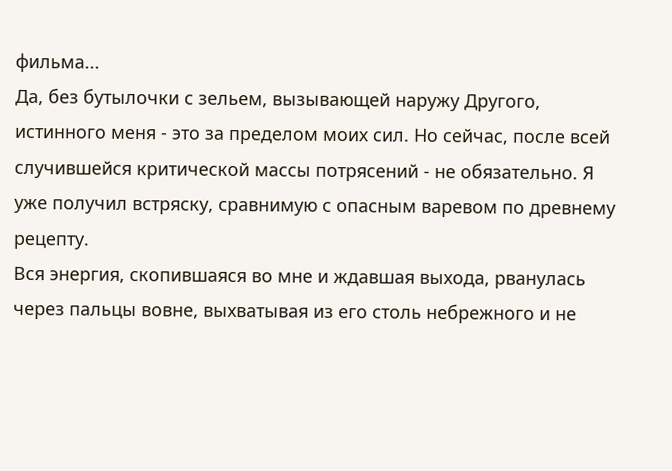фильма...
Да, без бутылочки с зельем, вызывающей наружу Другого, истинного меня - это за пределом моих сил. Но сейчас, после всей случившейся критической массы потрясений - не обязательно. Я уже получил встряску, сравнимую с опасным варевом по древнему рецепту.
Вся энергия, скопившаяся во мне и ждавшая выхода, рванулась через пальцы вовне, выхватывая из его столь небрежного и не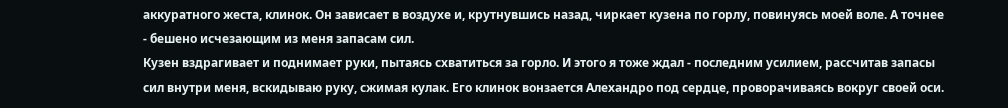аккуратного жеста, клинок. Он зависает в воздухе и, крутнувшись назад, чиркает кузена по горлу, повинуясь моей воле. А точнее - бешено исчезающим из меня запасам сил.
Кузен вздрагивает и поднимает руки, пытаясь схватиться за горло. И этого я тоже ждал - последним усилием, рассчитав запасы сил внутри меня, вскидываю руку, сжимая кулак. Его клинок вонзается Алехандро под сердце, проворачиваясь вокруг своей оси.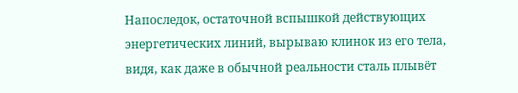Напоследок, остаточной вспышкой действующих энергетических линий, вырываю клинок из его тела, видя, как даже в обычной реальности сталь плывёт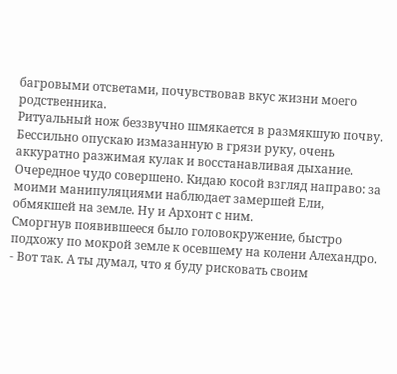багровыми отсветами, почувствовав вкус жизни моего родственника.
Ритуальный нож беззвучно шмякается в размякшую почву. Бессильно опускаю измазанную в грязи руку, очень аккуратно разжимая кулак и восстанавливая дыхание. Очередное чудо совершено. Кидаю косой взгляд направо: за моими манипуляциями наблюдает замершей Ели, обмякшей на земле. Ну и Архонт с ним.
Сморгнув появившееся было головокружение, быстро подхожу по мокрой земле к осевшему на колени Алехандро.
- Вот так. А ты думал, что я буду рисковать своим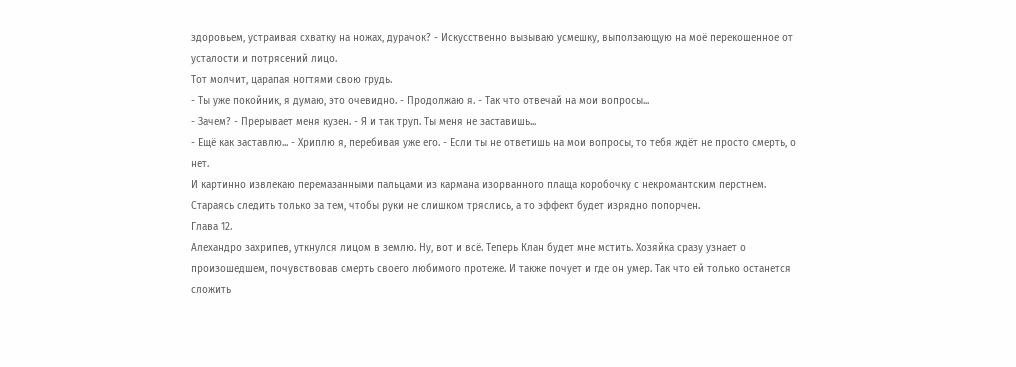здоровьем, устраивая схватку на ножах, дурачок? - Искусственно вызываю усмешку, выползающую на моё перекошенное от усталости и потрясений лицо.
Тот молчит, царапая ногтями свою грудь.
- Ты уже покойник, я думаю, это очевидно. - Продолжаю я. - Так что отвечай на мои вопросы...
- Зачем? - Прерывает меня кузен. - Я и так труп. Ты меня не заставишь...
- Ещё как заставлю... - Хриплю я, перебивая уже его. - Если ты не ответишь на мои вопросы, то тебя ждёт не просто смерть, о нет.
И картинно извлекаю перемазанными пальцами из кармана изорванного плаща коробочку с некромантским перстнем. Стараясь следить только за тем, чтобы руки не слишком тряслись, а то эффект будет изрядно попорчен.
Глава 12.
Алехандро захрипев, уткнулся лицом в землю. Ну, вот и всё. Теперь Клан будет мне мстить. Хозяйка сразу узнает о произошедшем, почувствовав смерть своего любимого протеже. И также почует и где он умер. Так что ей только останется сложить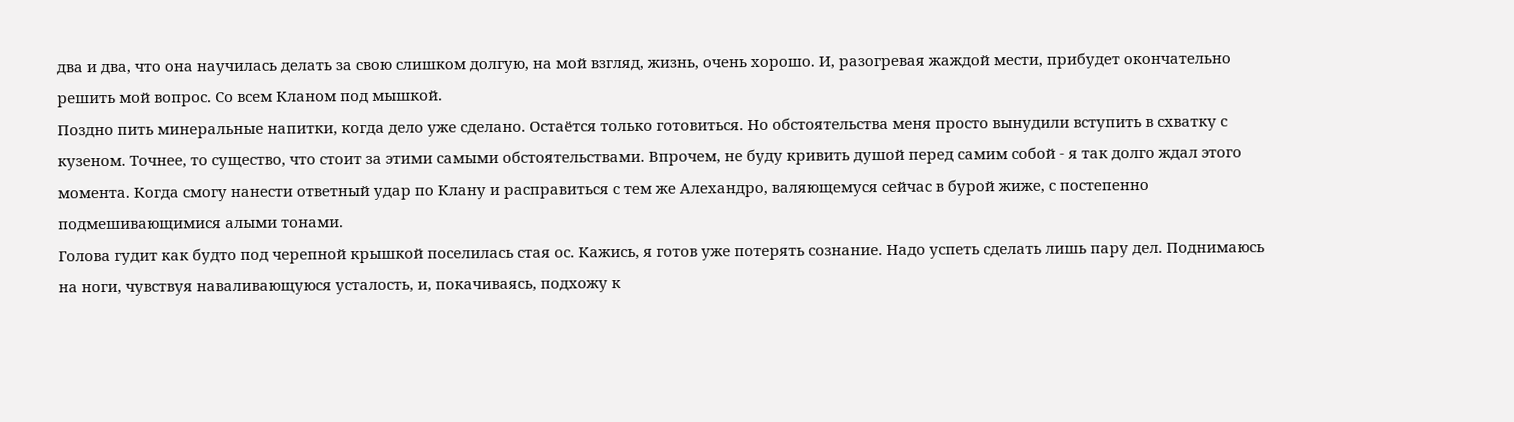два и два, что она научилась делать за свою слишком долгую, на мой взгляд, жизнь, очень хорошо. И, разогревая жаждой мести, прибудет окончательно решить мой вопрос. Со всем Кланом под мышкой.
Поздно пить минеральные напитки, когда дело уже сделано. Остаётся только готовиться. Но обстоятельства меня просто вынудили вступить в схватку с кузеном. Точнее, то существо, что стоит за этими самыми обстоятельствами. Впрочем, не буду кривить душой перед самим собой - я так долго ждал этого момента. Когда смогу нанести ответный удар по Клану и расправиться с тем же Алехандро, валяющемуся сейчас в бурой жиже, с постепенно подмешивающимися алыми тонами.
Голова гудит как будто под черепной крышкой поселилась стая ос. Кажись, я готов уже потерять сознание. Надо успеть сделать лишь пару дел. Поднимаюсь на ноги, чувствуя наваливающуюся усталость, и, покачиваясь, подхожу к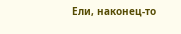Ели, наконец-то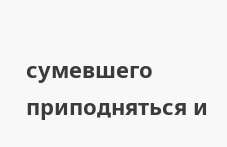сумевшего приподняться и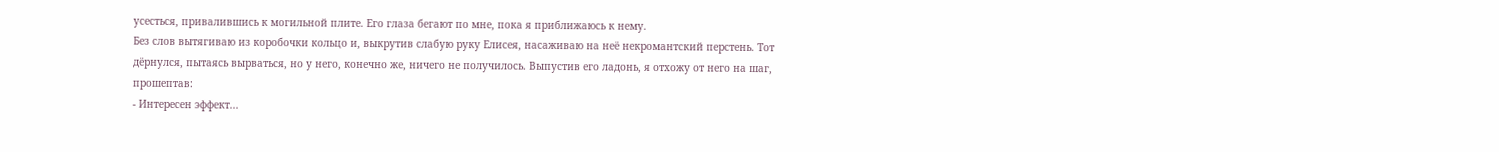усесться, привалившись к могильной плите. Его глаза бегают по мне, пока я приближаюсь к нему.
Без слов вытягиваю из коробочки кольцо и, выкрутив слабую руку Елисея, насаживаю на неё некромантский перстень. Тот дёрнулся, пытаясь вырваться, но у него, конечно же, ничего не получилось. Выпустив его ладонь, я отхожу от него на шаг, прошептав:
- Интересен эффект...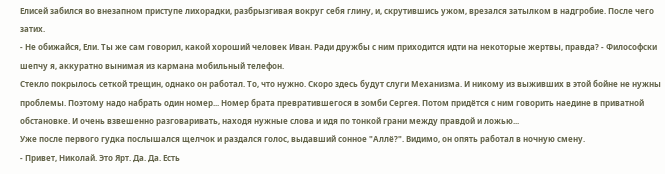Елисей забился во внезапном приступе лихорадки, разбрызгивая вокруг себя глину, и, скрутившись ужом, врезался затылком в надгробие. После чего затих.
- Не обижайся, Ели. Ты же сам говорил, какой хороший человек Иван. Ради дружбы с ним приходится идти на некоторые жертвы, правда? - Философски шепчу я, аккуратно вынимая из кармана мобильный телефон.
Стекло покрылось сеткой трещин, однако он работал. То, что нужно. Скоро здесь будут слуги Механизма. И никому из выживших в этой бойне не нужны проблемы. Поэтому надо набрать один номер... Номер брата превратившегося в зомби Сергея. Потом придётся с ним говорить наедине в приватной обстановке. И очень взвешенно разговаривать, находя нужные слова и идя по тонкой грани между правдой и ложью...
Уже после первого гудка послышался щелчок и раздался голос, выдавший сонное "Аллё?". Видимо, он опять работал в ночную смену.
- Привет, Николай. Это Ярт. Да. Да. Есть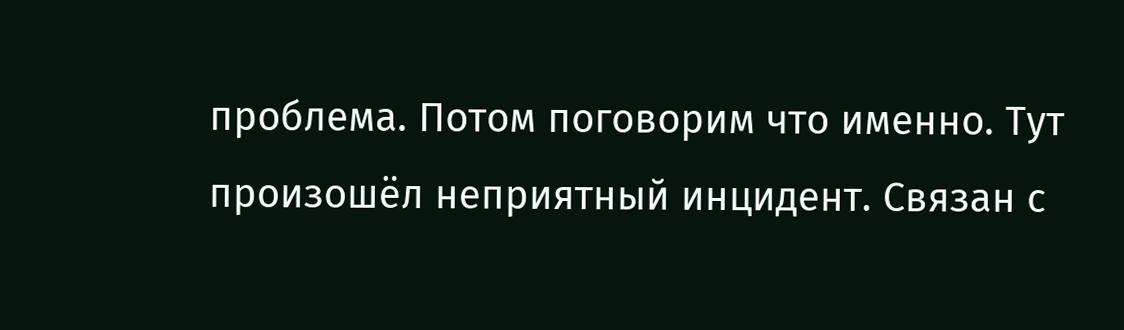проблема. Потом поговорим что именно. Тут произошёл неприятный инцидент. Связан с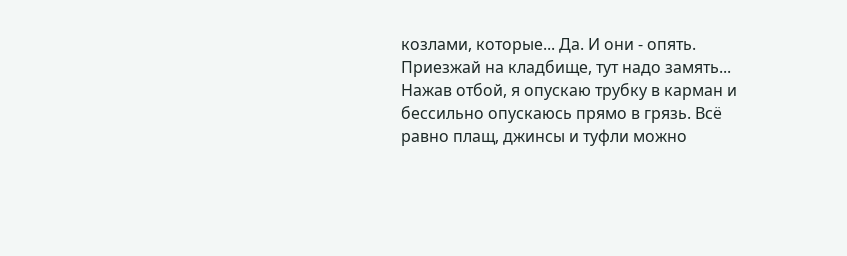козлами, которые... Да. И они - опять. Приезжай на кладбище, тут надо замять...
Нажав отбой, я опускаю трубку в карман и бессильно опускаюсь прямо в грязь. Всё равно плащ, джинсы и туфли можно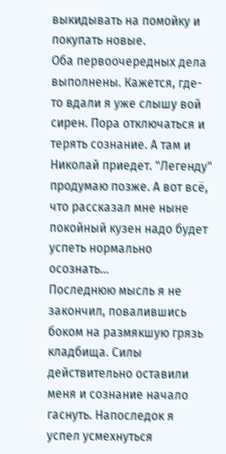выкидывать на помойку и покупать новые.
Оба первоочередных дела выполнены. Кажется, где-то вдали я уже слышу вой сирен. Пора отключаться и терять сознание. А там и Николай приедет. "Легенду" продумаю позже. А вот всё, что рассказал мне ныне покойный кузен надо будет успеть нормально осознать...
Последнюю мысль я не закончил, повалившись боком на размякшую грязь кладбища. Силы действительно оставили меня и сознание начало гаснуть. Напоследок я успел усмехнуться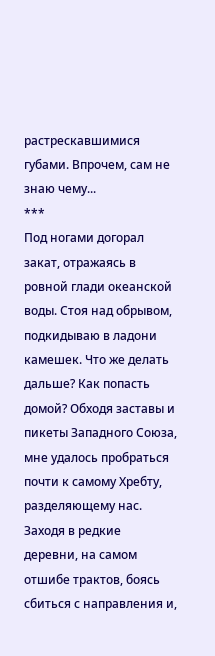растрескавшимися губами. Впрочем, сам не знаю чему...
***
Под ногами догорал закат, отражаясь в ровной глади океанской воды. Стоя над обрывом, подкидываю в ладони камешек. Что же делать дальше? Как попасть домой? Обходя заставы и пикеты Западного Союза, мне удалось пробраться почти к самому Хребту, разделяющему нас. Заходя в редкие деревни, на самом отшибе трактов, боясь сбиться с направления и,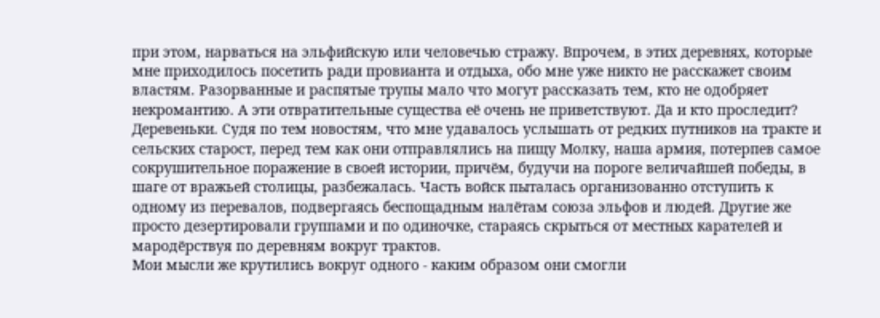при этом, нарваться на эльфийскую или человечью стражу. Впрочем, в этих деревнях, которые мне приходилось посетить ради провианта и отдыха, обо мне уже никто не расскажет своим властям. Разорванные и распятые трупы мало что могут рассказать тем, кто не одобряет некромантию. А эти отвратительные существа её очень не приветствуют. Да и кто проследит? Деревеньки. Судя по тем новостям, что мне удавалось услышать от редких путников на тракте и сельских старост, перед тем как они отправлялись на пищу Молку, наша армия, потерпев самое сокрушительное поражение в своей истории, причём, будучи на пороге величайшей победы, в шаге от вражьей столицы, разбежалась. Часть войск пыталась организованно отступить к одному из перевалов, подвергаясь беспощадным налётам союза эльфов и людей. Другие же просто дезертировали группами и по одиночке, стараясь скрыться от местных карателей и мародёрствуя по деревням вокруг трактов.
Мои мысли же крутились вокруг одного - каким образом они смогли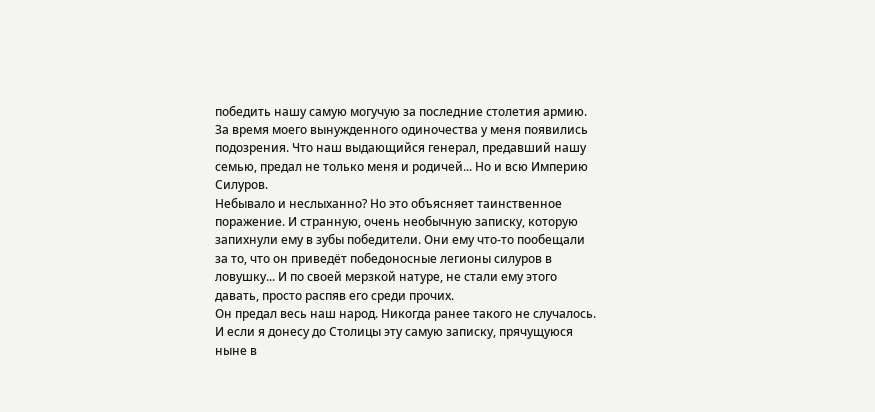победить нашу самую могучую за последние столетия армию. За время моего вынужденного одиночества у меня появились подозрения. Что наш выдающийся генерал, предавший нашу семью, предал не только меня и родичей... Но и всю Империю Силуров.
Небывало и неслыханно? Но это объясняет таинственное поражение. И странную, очень необычную записку, которую запихнули ему в зубы победители. Они ему что-то пообещали за то, что он приведёт победоносные легионы силуров в ловушку... И по своей мерзкой натуре, не стали ему этого давать, просто распяв его среди прочих.
Он предал весь наш народ. Никогда ранее такого не случалось. И если я донесу до Столицы эту самую записку, прячущуюся ныне в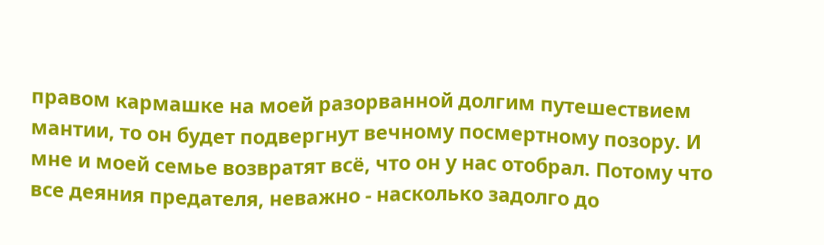правом кармашке на моей разорванной долгим путешествием мантии, то он будет подвергнут вечному посмертному позору. И мне и моей семье возвратят всё, что он у нас отобрал. Потому что все деяния предателя, неважно - насколько задолго до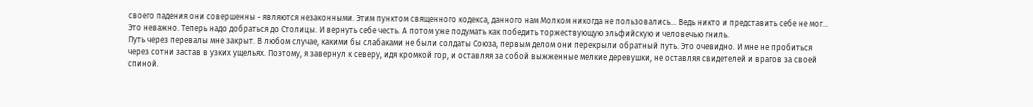своего падения они совершенны - являются незаконными. Этим пунктом священного кодекса, данного нам Молком никогда не пользовались... Ведь никто и представить себе не мог...
Это неважно. Теперь надо добраться до Столицы. И вернуть себе честь. А потом уже подумать как победить торжествующую эльфийскую и человечью гниль.
Путь через перевалы мне закрыт. В любом случае, какими бы слабаками не были солдаты Союза, первым делом они перекрыли обратный путь. Это очевидно. И мне не пробиться через сотни застав в узких ущельях. Поэтому, я завернул к северу, идя кромкой гор, и оставляя за собой выжженные мелкие деревушки, не оставляя свидетелей и врагов за своей спиной.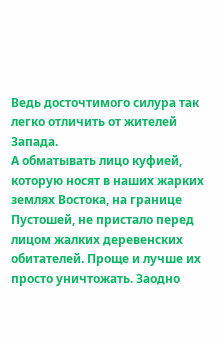Ведь досточтимого силура так легко отличить от жителей Запада.
А обматывать лицо куфией, которую носят в наших жарких землях Востока, на границе Пустошей, не пристало перед лицом жалких деревенских обитателей. Проще и лучше их просто уничтожать. Заодно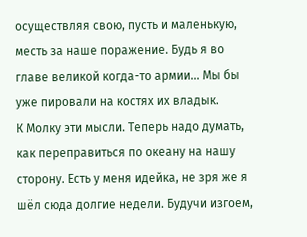осуществляя свою, пусть и маленькую, месть за наше поражение. Будь я во главе великой когда-то армии... Мы бы уже пировали на костях их владык.
К Молку эти мысли. Теперь надо думать, как переправиться по океану на нашу сторону. Есть у меня идейка, не зря же я шёл сюда долгие недели. Будучи изгоем,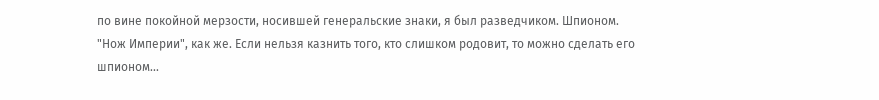по вине покойной мерзости, носившей генеральские знаки, я был разведчиком. Шпионом. "Нож Империи", как же. Если нельзя казнить того, кто слишком родовит, то можно сделать его шпионом...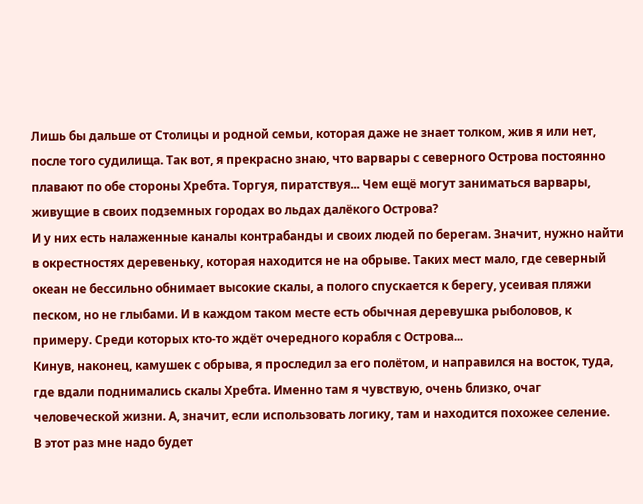Лишь бы дальше от Столицы и родной семьи, которая даже не знает толком, жив я или нет, после того судилища. Так вот, я прекрасно знаю, что варвары с северного Острова постоянно плавают по обе стороны Хребта. Торгуя, пиратствуя... Чем ещё могут заниматься варвары, живущие в своих подземных городах во льдах далёкого Острова?
И у них есть налаженные каналы контрабанды и своих людей по берегам. Значит, нужно найти в окрестностях деревеньку, которая находится не на обрыве. Таких мест мало, где северный океан не бессильно обнимает высокие скалы, а полого спускается к берегу, усеивая пляжи песком, но не глыбами. И в каждом таком месте есть обычная деревушка рыболовов, к примеру. Среди которых кто-то ждёт очередного корабля с Острова...
Кинув, наконец, камушек с обрыва, я проследил за его полётом, и направился на восток, туда, где вдали поднимались скалы Хребта. Именно там я чувствую, очень близко, очаг человеческой жизни. А, значит, если использовать логику, там и находится похожее селение.
В этот раз мне надо будет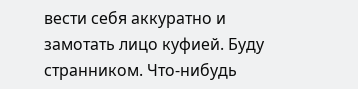вести себя аккуратно и замотать лицо куфией. Буду странником. Что-нибудь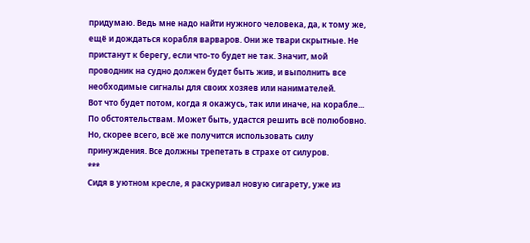придумаю. Ведь мне надо найти нужного человека, да, к тому же, ещё и дождаться корабля варваров. Они же твари скрытные. Не пристанут к берегу, если что-то будет не так. Значит, мой проводник на судно должен будет быть жив, и выполнить все необходимые сигналы для своих хозяев или нанимателей.
Вот что будет потом, когда я окажусь, так или иначе, на корабле... По обстоятельствам. Может быть, удастся решить всё полюбовно. Но, скорее всего, всё же получится использовать силу принуждения. Все должны трепетать в страхе от силуров.
***
Сидя в уютном кресле, я раскуривал новую сигарету, уже из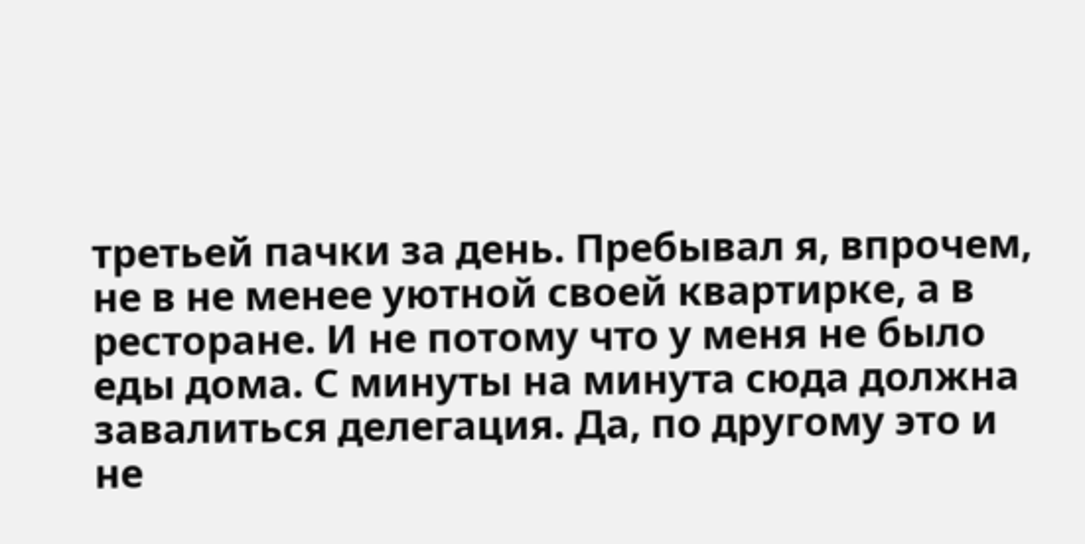третьей пачки за день. Пребывал я, впрочем, не в не менее уютной своей квартирке, а в ресторане. И не потому что у меня не было еды дома. С минуты на минута сюда должна завалиться делегация. Да, по другому это и не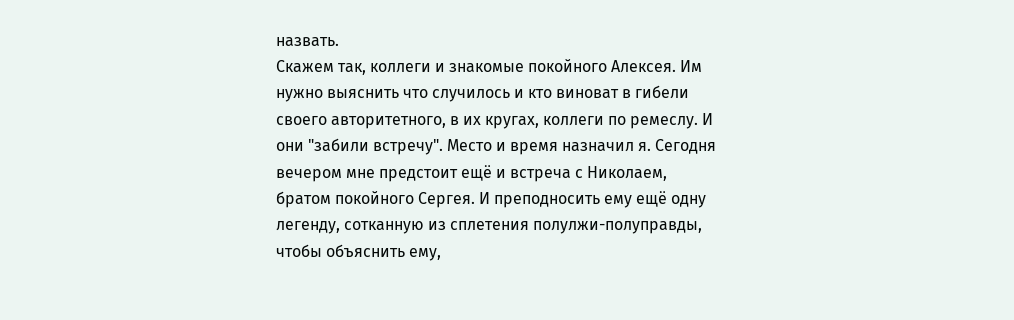назвать.
Скажем так, коллеги и знакомые покойного Алексея. Им нужно выяснить что случилось и кто виноват в гибели своего авторитетного, в их кругах, коллеги по ремеслу. И они "забили встречу". Место и время назначил я. Сегодня вечером мне предстоит ещё и встреча с Николаем, братом покойного Сергея. И преподносить ему ещё одну легенду, сотканную из сплетения полулжи-полуправды, чтобы объяснить ему,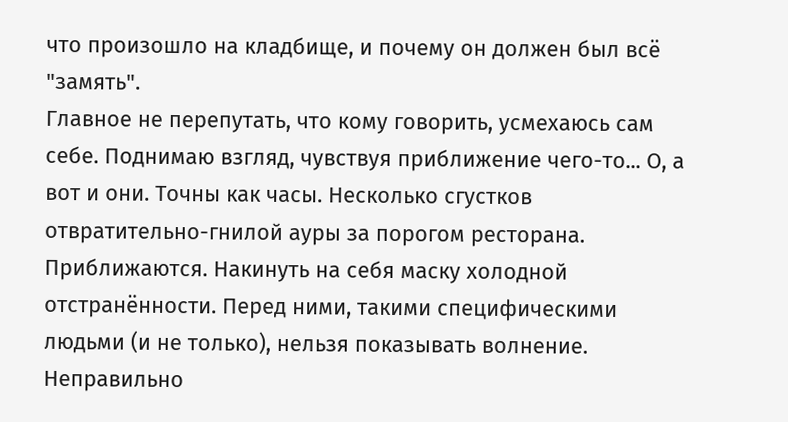что произошло на кладбище, и почему он должен был всё "замять".
Главное не перепутать, что кому говорить, усмехаюсь сам себе. Поднимаю взгляд, чувствуя приближение чего-то... О, а вот и они. Точны как часы. Несколько сгустков отвратительно-гнилой ауры за порогом ресторана. Приближаются. Накинуть на себя маску холодной отстранённости. Перед ними, такими специфическими людьми (и не только), нельзя показывать волнение. Неправильно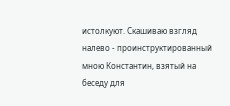истолкуют. Скашиваю взгляд налево - проинструктированный мною Константин, взятый на беседу для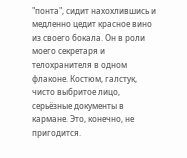"понта", сидит нахохлившись и медленно цедит красное вино из своего бокала. Он в роли моего секретаря и телохранителя в одном флаконе. Костюм, галстук, чисто выбритое лицо, серьёзные документы в кармане. Это, конечно, не пригодится.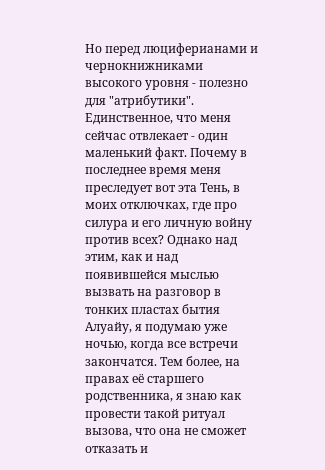Но перед люциферианами и чернокнижниками высокого уровня - полезно для "атрибутики".
Единственное, что меня сейчас отвлекает - один маленький факт. Почему в последнее время меня преследует вот эта Тень, в моих отключках, где про силура и его личную войну против всех? Однако над этим, как и над появившейся мыслью вызвать на разговор в тонких пластах бытия Алуайу, я подумаю уже ночью, когда все встречи закончатся. Тем более, на правах её старшего родственника, я знаю как провести такой ритуал вызова, что она не сможет отказать и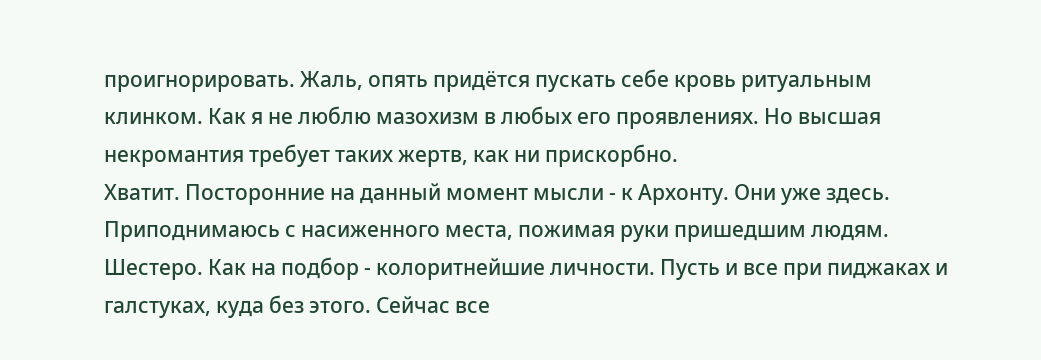проигнорировать. Жаль, опять придётся пускать себе кровь ритуальным клинком. Как я не люблю мазохизм в любых его проявлениях. Но высшая некромантия требует таких жертв, как ни прискорбно.
Хватит. Посторонние на данный момент мысли - к Архонту. Они уже здесь.
Приподнимаюсь с насиженного места, пожимая руки пришедшим людям. Шестеро. Как на подбор - колоритнейшие личности. Пусть и все при пиджаках и галстуках, куда без этого. Сейчас все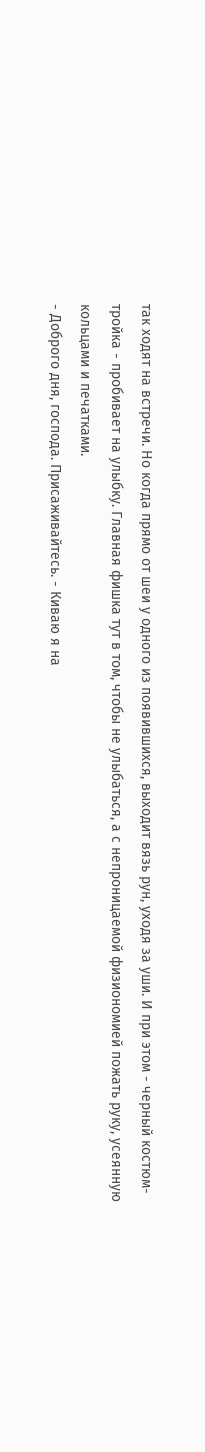так ходят на встречи. Но когда прямо от шеи у одного из появившихся, выходит вязь рун, уходя за уши. И при этом - черный костюм-тройка - пробивает на улыбку. Главная фишка тут в том, чтобы не улыбаться, а с непроницаемой физиономией пожать руку, усеянную кольцами и печатками.
- Доброго дня, господа. Присаживайтесь. - Киваю я на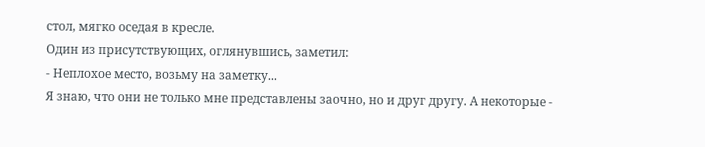стол, мягко оседая в кресле.
Один из присутствующих, оглянувшись, заметил:
- Неплохое место, возьму на заметку...
Я знаю, что они не только мне представлены заочно, но и друг другу. А некоторые -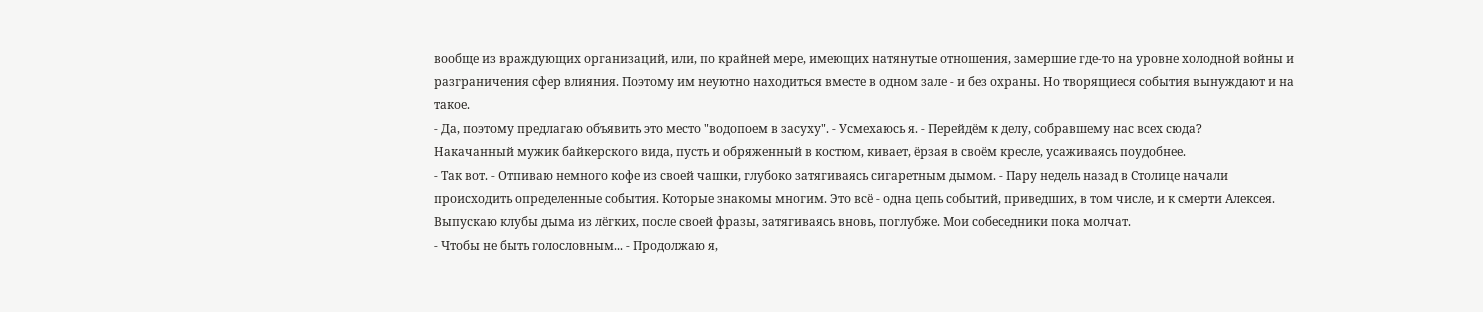вообще из враждующих организаций, или, по крайней мере, имеющих натянутые отношения, замершие где-то на уровне холодной войны и разграничения сфер влияния. Поэтому им неуютно находиться вместе в одном зале - и без охраны. Но творящиеся события вынуждают и на такое.
- Да, поэтому предлагаю объявить это место "водопоем в засуху". - Усмехаюсь я. - Перейдём к делу, собравшему нас всех сюда?
Накачанный мужик байкерского вида, пусть и обряженный в костюм, кивает, ёрзая в своём кресле, усаживаясь поудобнее.
- Так вот. - Отпиваю немного кофе из своей чашки, глубоко затягиваясь сигаретным дымом. - Пару недель назад в Столице начали происходить определенные события. Которые знакомы многим. Это всё - одна цепь событий, приведших, в том числе, и к смерти Алексея.
Выпускаю клубы дыма из лёгких, после своей фразы, затягиваясь вновь, поглубже. Мои собеседники пока молчат.
- Чтобы не быть голословным... - Продолжаю я,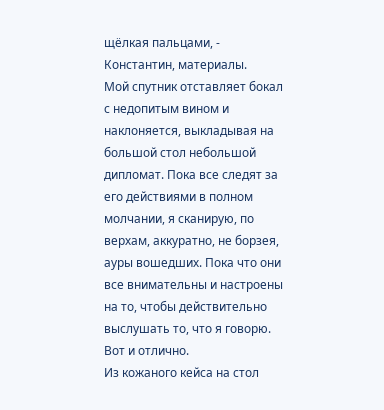щёлкая пальцами, - Константин, материалы.
Мой спутник отставляет бокал с недопитым вином и наклоняется, выкладывая на большой стол небольшой дипломат. Пока все следят за его действиями в полном молчании, я сканирую, по верхам, аккуратно, не борзея, ауры вошедших. Пока что они все внимательны и настроены на то, чтобы действительно выслушать то, что я говорю. Вот и отлично.
Из кожаного кейса на стол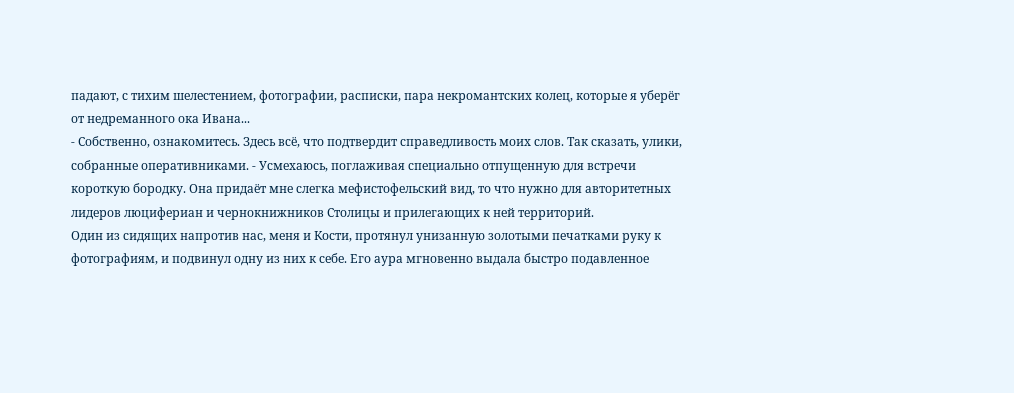падают, с тихим шелестением, фотографии, расписки, пара некромантских колец, которые я уберёг от недреманного ока Ивана...
- Собственно, ознакомитесь. Здесь всё, что подтвердит справедливость моих слов. Так сказать, улики, собранные оперативниками. - Усмехаюсь, поглаживая специально отпущенную для встречи короткую бородку. Она придаёт мне слегка мефистофельский вид, то что нужно для авторитетных лидеров люцифериан и чернокнижников Столицы и прилегающих к ней территорий.
Один из сидящих напротив нас, меня и Кости, протянул унизанную золотыми печатками руку к фотографиям, и подвинул одну из них к себе. Его аура мгновенно выдала быстро подавленное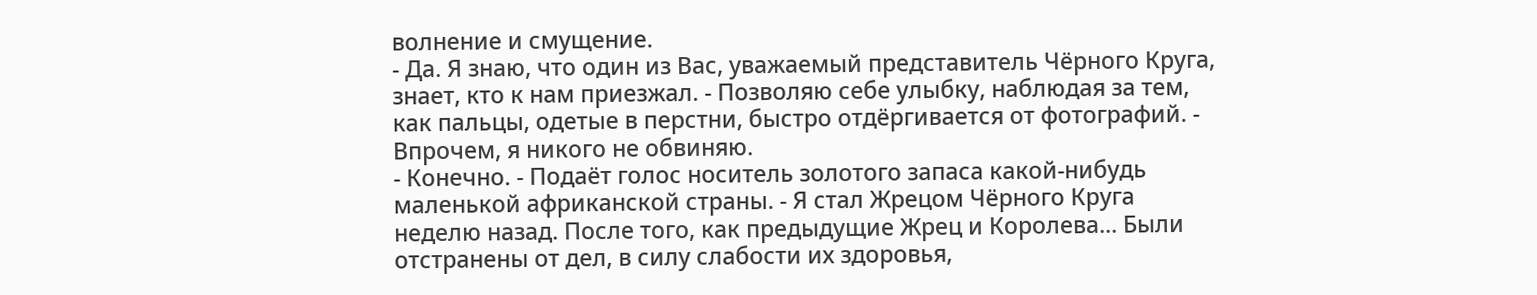волнение и смущение.
- Да. Я знаю, что один из Вас, уважаемый представитель Чёрного Круга, знает, кто к нам приезжал. - Позволяю себе улыбку, наблюдая за тем, как пальцы, одетые в перстни, быстро отдёргивается от фотографий. - Впрочем, я никого не обвиняю.
- Конечно. - Подаёт голос носитель золотого запаса какой-нибудь маленькой африканской страны. - Я стал Жрецом Чёрного Круга неделю назад. После того, как предыдущие Жрец и Королева... Были отстранены от дел, в силу слабости их здоровья,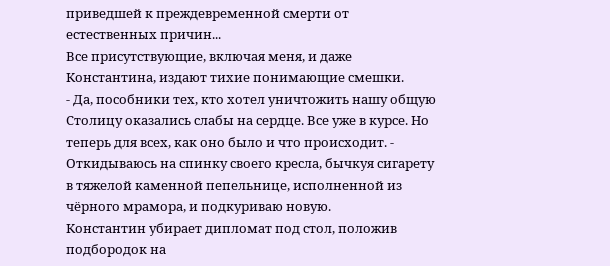приведшей к преждевременной смерти от естественных причин...
Все присутствующие, включая меня, и даже Константина, издают тихие понимающие смешки.
- Да, пособники тех, кто хотел уничтожить нашу общую Столицу оказались слабы на сердце. Все уже в курсе. Но теперь для всех, как оно было и что происходит. - Откидываюсь на спинку своего кресла, бычкуя сигарету в тяжелой каменной пепельнице, исполненной из чёрного мрамора, и подкуриваю новую.
Константин убирает дипломат под стол, положив подбородок на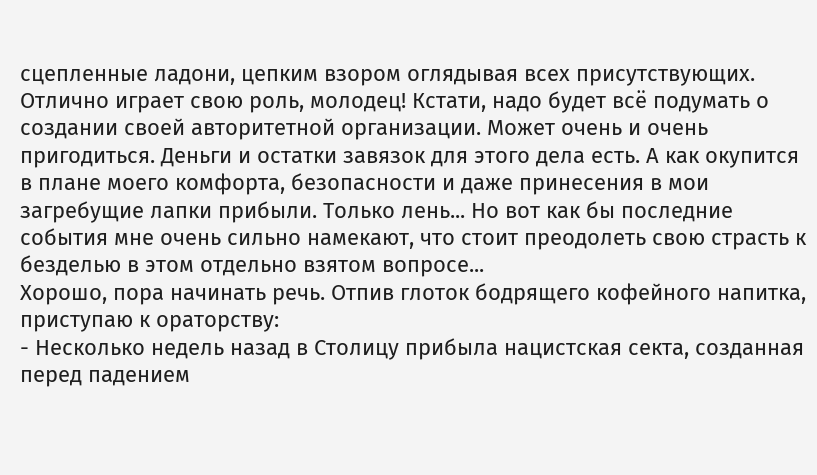сцепленные ладони, цепким взором оглядывая всех присутствующих. Отлично играет свою роль, молодец! Кстати, надо будет всё подумать о создании своей авторитетной организации. Может очень и очень пригодиться. Деньги и остатки завязок для этого дела есть. А как окупится в плане моего комфорта, безопасности и даже принесения в мои загребущие лапки прибыли. Только лень... Но вот как бы последние события мне очень сильно намекают, что стоит преодолеть свою страсть к безделью в этом отдельно взятом вопросе...
Хорошо, пора начинать речь. Отпив глоток бодрящего кофейного напитка, приступаю к ораторству:
- Несколько недель назад в Столицу прибыла нацистская секта, созданная перед падением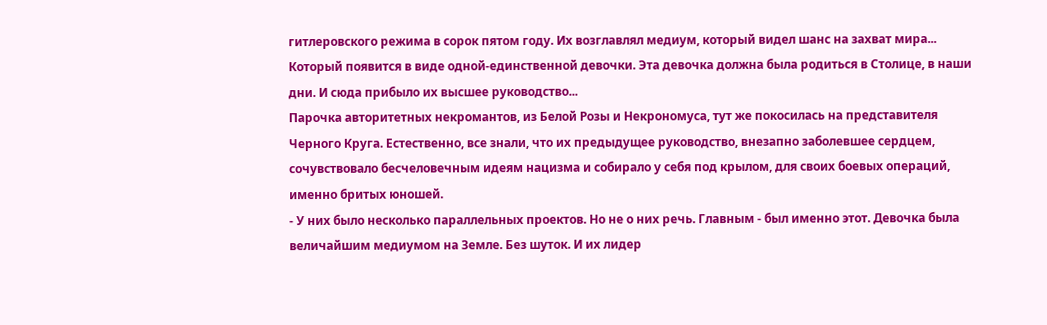гитлеровского режима в сорок пятом году. Их возглавлял медиум, который видел шанс на захват мира... Который появится в виде одной-единственной девочки. Эта девочка должна была родиться в Столице, в наши дни. И сюда прибыло их высшее руководство...
Парочка авторитетных некромантов, из Белой Розы и Некрономуса, тут же покосилась на представителя Черного Круга. Естественно, все знали, что их предыдущее руководство, внезапно заболевшее сердцем, сочувствовало бесчеловечным идеям нацизма и собирало у себя под крылом, для своих боевых операций, именно бритых юношей.
- У них было несколько параллельных проектов. Но не о них речь. Главным - был именно этот. Девочка была величайшим медиумом на Земле. Без шуток. И их лидер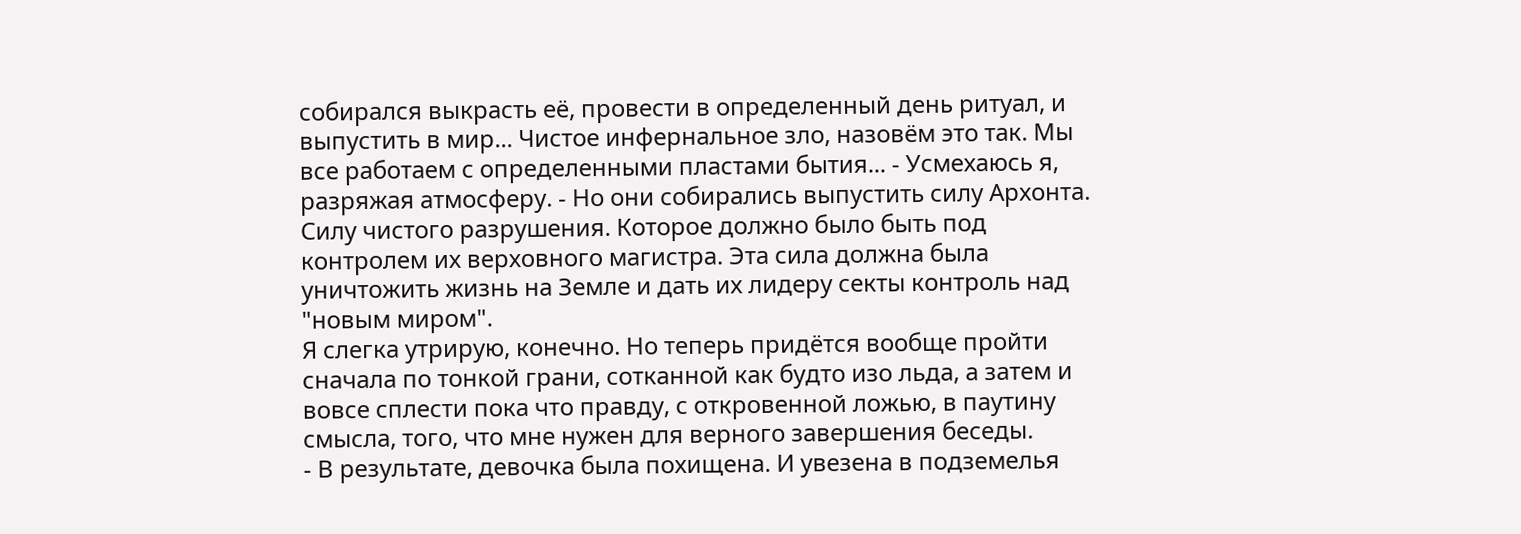собирался выкрасть её, провести в определенный день ритуал, и выпустить в мир... Чистое инфернальное зло, назовём это так. Мы все работаем с определенными пластами бытия... - Усмехаюсь я, разряжая атмосферу. - Но они собирались выпустить силу Архонта. Силу чистого разрушения. Которое должно было быть под контролем их верховного магистра. Эта сила должна была уничтожить жизнь на Земле и дать их лидеру секты контроль над "новым миром".
Я слегка утрирую, конечно. Но теперь придётся вообще пройти сначала по тонкой грани, сотканной как будто изо льда, а затем и вовсе сплести пока что правду, с откровенной ложью, в паутину смысла, того, что мне нужен для верного завершения беседы.
- В результате, девочка была похищена. И увезена в подземелья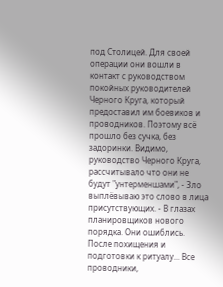под Столицей. Для своей операции они вошли в контакт с руководством покойных руководителей Черного Круга, который предоставил им боевиков и проводников. Поэтому всё прошло без сучка, без задоринки. Видимо, руководство Черного Круга, рассчитывало что они не будут "унтерменшами", - Зло выплёвываю это слово в лица присутствующих. - В глазах планировщиков нового порядка. Они ошиблись. После похищения и подготовки к ритуалу... Все проводники,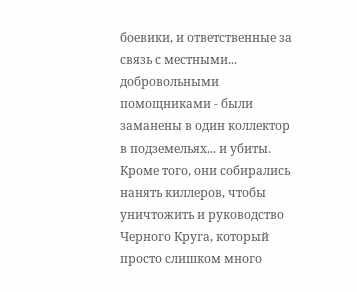боевики, и ответственные за связь с местными... добровольными помощниками - были заманены в один коллектор в подземельях... и убиты. Кроме того, они собирались нанять киллеров, чтобы уничтожить и руководство Черного Круга, который просто слишком много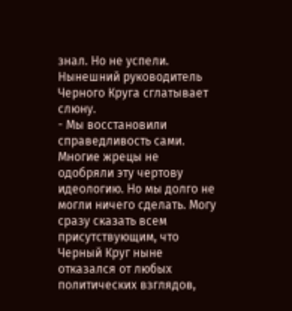знал. Но не успели.
Нынешний руководитель Черного Круга сглатывает слюну.
- Мы восстановили справедливость сами. Многие жрецы не одобряли эту чертову идеологию. Но мы долго не могли ничего сделать. Могу сразу сказать всем присутствующим, что Черный Круг ныне отказался от любых политических взглядов,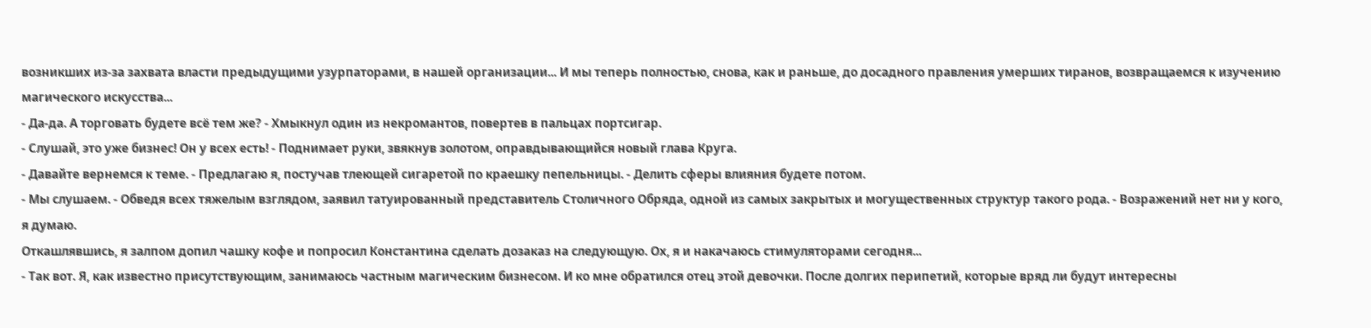возникших из-за захвата власти предыдущими узурпаторами, в нашей организации... И мы теперь полностью, снова, как и раньше, до досадного правления умерших тиранов, возвращаемся к изучению магического искусства...
- Да-да. А торговать будете всё тем же? - Хмыкнул один из некромантов, повертев в пальцах портсигар.
- Слушай, это уже бизнес! Он у всех есть! - Поднимает руки, звякнув золотом, оправдывающийся новый глава Круга.
- Давайте вернемся к теме. - Предлагаю я, постучав тлеющей сигаретой по краешку пепельницы. - Делить сферы влияния будете потом.
- Мы слушаем. - Обведя всех тяжелым взглядом, заявил татуированный представитель Столичного Обряда, одной из самых закрытых и могущественных структур такого рода. - Возражений нет ни у кого, я думаю.
Откашлявшись, я залпом допил чашку кофе и попросил Константина сделать дозаказ на следующую. Ох, я и накачаюсь стимуляторами сегодня...
- Так вот. Я, как известно присутствующим, занимаюсь частным магическим бизнесом. И ко мне обратился отец этой девочки. После долгих перипетий, которые вряд ли будут интересны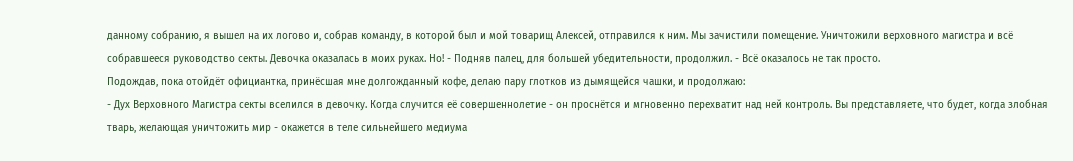данному собранию, я вышел на их логово и, собрав команду, в которой был и мой товарищ Алексей, отправился к ним. Мы зачистили помещение. Уничтожили верховного магистра и всё собравшееся руководство секты. Девочка оказалась в моих руках. Но! - Подняв палец, для большей убедительности, продолжил. - Всё оказалось не так просто.
Подождав, пока отойдёт официантка, принёсшая мне долгожданный кофе, делаю пару глотков из дымящейся чашки, и продолжаю:
- Дух Верховного Магистра секты вселился в девочку. Когда случится её совершеннолетие - он проснётся и мгновенно перехватит над ней контроль. Вы представляете, что будет, когда злобная тварь, желающая уничтожить мир - окажется в теле сильнейшего медиума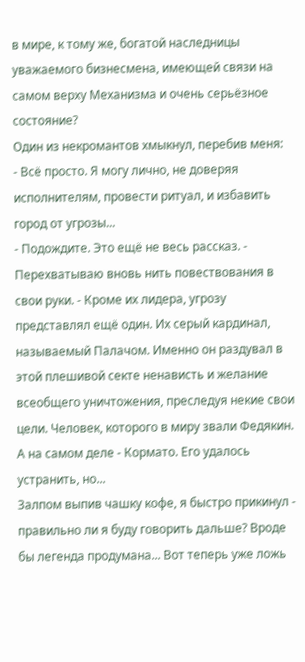в мире, к тому же, богатой наследницы уважаемого бизнесмена, имеющей связи на самом верху Механизма и очень серьёзное состояние?
Один из некромантов хмыкнул, перебив меня:
- Всё просто. Я могу лично, не доверяя исполнителям, провести ритуал, и избавить город от угрозы...
- Подождите. Это ещё не весь рассказ. - Перехватываю вновь нить повествования в свои руки. - Кроме их лидера, угрозу представлял ещё один. Их серый кардинал, называемый Палачом. Именно он раздувал в этой плешивой секте ненависть и желание всеобщего уничтожения, преследуя некие свои цели. Человек, которого в миру звали Федякин. А на самом деле - Кормато. Его удалось устранить, но...
Залпом выпив чашку кофе, я быстро прикинул - правильно ли я буду говорить дальше? Вроде бы легенда продумана... Вот теперь уже ложь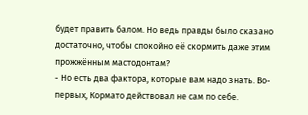будет править балом. Но ведь правды было сказано достаточно, чтобы спокойно её скормить даже этим прожжённым мастодонтам?
- Но есть два фактора, которые вам надо знать. Во-первых, Кормато действовал не сам по себе.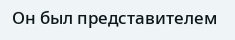Он был представителем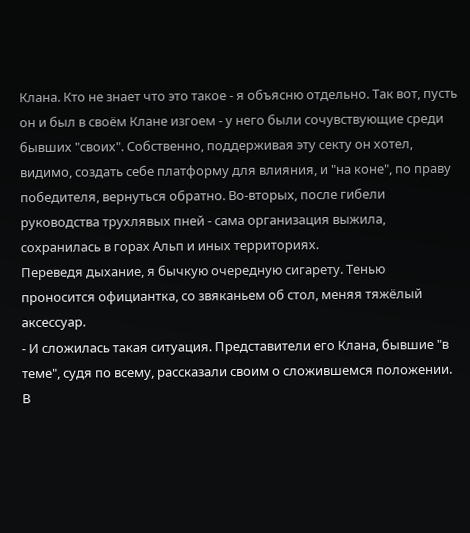Клана. Кто не знает что это такое - я объясню отдельно. Так вот, пусть он и был в своём Клане изгоем - у него были сочувствующие среди бывших "своих". Собственно, поддерживая эту секту он хотел, видимо, создать себе платформу для влияния, и "на коне", по праву победителя, вернуться обратно. Во-вторых, после гибели руководства трухлявых пней - сама организация выжила, сохранилась в горах Альп и иных территориях.
Переведя дыхание, я бычкую очередную сигарету. Тенью проносится официантка, со звяканьем об стол, меняя тяжёлый аксессуар.
- И сложилась такая ситуация. Представители его Клана, бывшие "в теме", судя по всему, рассказали своим о сложившемся положении. В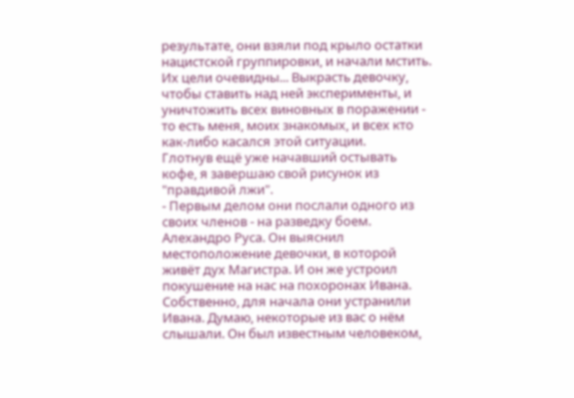результате, они взяли под крыло остатки нацистской группировки, и начали мстить. Их цели очевидны... Выкрасть девочку, чтобы ставить над ней эксперименты, и уничтожить всех виновных в поражении - то есть меня, моих знакомых, и всех кто как-либо касался этой ситуации.
Глотнув ещё уже начавший остывать кофе, я завершаю свой рисунок из "правдивой лжи".
- Первым делом они послали одного из своих членов - на разведку боем. Алехандро Руса. Он выяснил местоположение девочки, в которой живёт дух Магистра. И он же устроил покушение на нас на похоронах Ивана. Собственно, для начала они устранили Ивана. Думаю, некоторые из вас о нём слышали. Он был известным человеком,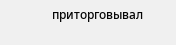приторговывал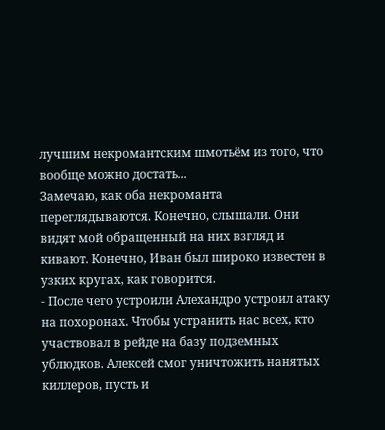лучшим некромантским шмотьём из того, что вообще можно достать...
Замечаю, как оба некроманта переглядываются. Конечно, слышали. Они видят мой обращенный на них взгляд и кивают. Конечно, Иван был широко известен в узких кругах, как говорится.
- После чего устроили Алехандро устроил атаку на похоронах. Чтобы устранить нас всех, кто участвовал в рейде на базу подземных ублюдков. Алексей смог уничтожить нанятых киллеров, пусть и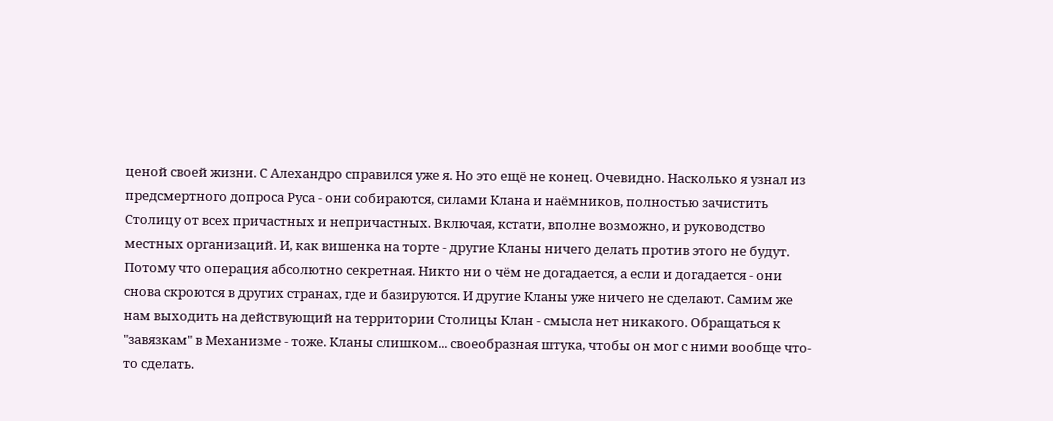ценой своей жизни. С Алехандро справился уже я. Но это ещё не конец. Очевидно. Насколько я узнал из предсмертного допроса Руса - они собираются, силами Клана и наёмников, полностью зачистить Столицу от всех причастных и непричастных. Включая, кстати, вполне возможно, и руководство местных организаций. И, как вишенка на торте - другие Кланы ничего делать против этого не будут. Потому что операция абсолютно секретная. Никто ни о чём не догадается, а если и догадается - они снова скроются в других странах, где и базируются. И другие Кланы уже ничего не сделают. Самим же нам выходить на действующий на территории Столицы Клан - смысла нет никакого. Обращаться к "завязкам" в Механизме - тоже. Кланы слишком... своеобразная штука, чтобы он мог с ними вообще что-то сделать.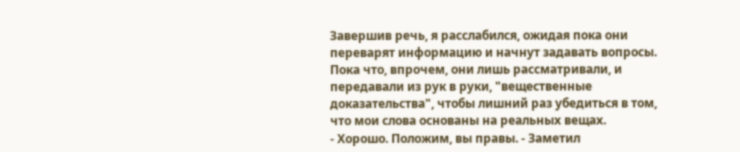Завершив речь, я расслабился, ожидая пока они переварят информацию и начнут задавать вопросы. Пока что, впрочем, они лишь рассматривали, и передавали из рук в руки, "вещественные доказательства", чтобы лишний раз убедиться в том, что мои слова основаны на реальных вещах.
- Хорошо. Положим, вы правы. - Заметил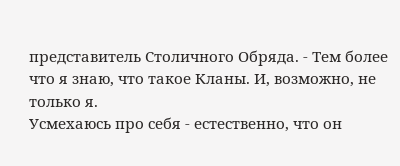представитель Столичного Обряда. - Тем более что я знаю, что такое Кланы. И, возможно, не только я.
Усмехаюсь про себя - естественно, что он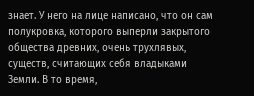знает. У него на лице написано, что он сам полукровка, которого выперли закрытого общества древних, очень трухлявых, существ, считающих себя владыками Земли. В то время,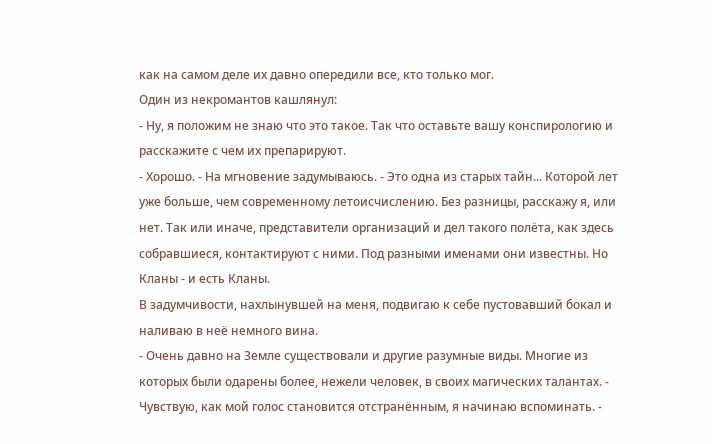как на самом деле их давно опередили все, кто только мог.
Один из некромантов кашлянул:
- Ну, я положим не знаю что это такое. Так что оставьте вашу конспирологию и расскажите с чем их препарируют.
- Хорошо. - На мгновение задумываюсь. - Это одна из старых тайн... Которой лет уже больше, чем современному летоисчислению. Без разницы, расскажу я, или нет. Так или иначе, представители организаций и дел такого полёта, как здесь собравшиеся, контактируют с ними. Под разными именами они известны. Но Кланы - и есть Кланы.
В задумчивости, нахлынувшей на меня, подвигаю к себе пустовавший бокал и наливаю в неё немного вина.
- Очень давно на Земле существовали и другие разумные виды. Многие из которых были одарены более, нежели человек, в своих магических талантах. - Чувствую, как мой голос становится отстранённым, я начинаю вспоминать. -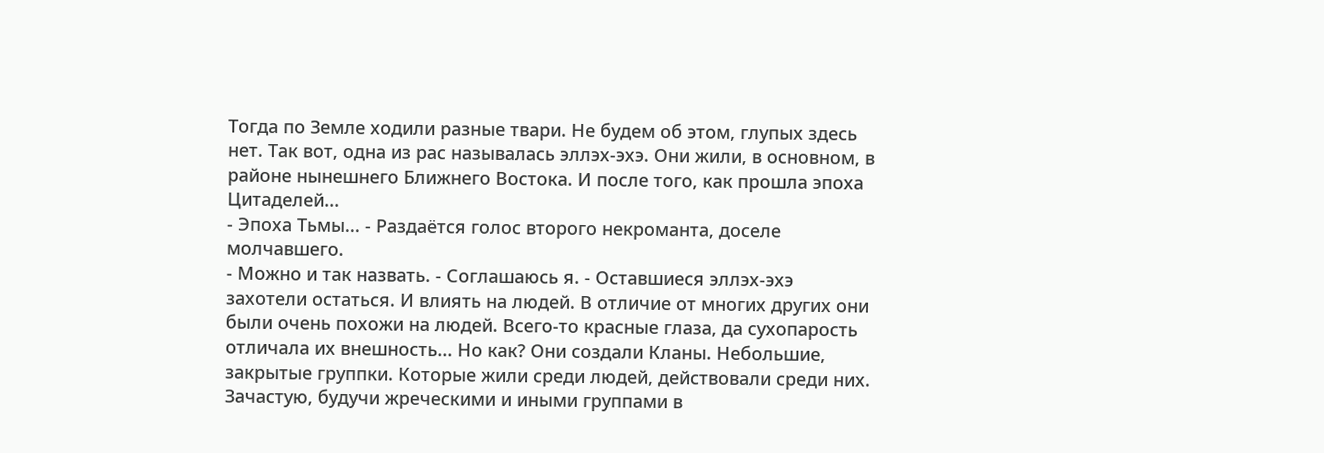Тогда по Земле ходили разные твари. Не будем об этом, глупых здесь нет. Так вот, одна из рас называлась эллэх-эхэ. Они жили, в основном, в районе нынешнего Ближнего Востока. И после того, как прошла эпоха Цитаделей...
- Эпоха Тьмы... - Раздаётся голос второго некроманта, доселе молчавшего.
- Можно и так назвать. - Соглашаюсь я. - Оставшиеся эллэх-эхэ захотели остаться. И влиять на людей. В отличие от многих других они были очень похожи на людей. Всего-то красные глаза, да сухопарость отличала их внешность... Но как? Они создали Кланы. Небольшие, закрытые группки. Которые жили среди людей, действовали среди них. Зачастую, будучи жреческими и иными группами в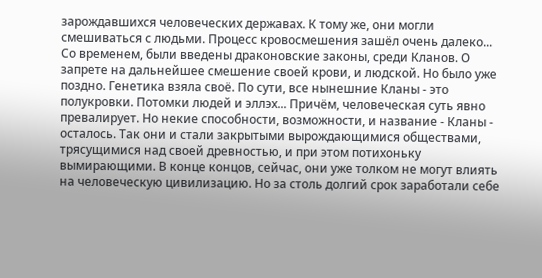зарождавшихся человеческих державах. К тому же, они могли смешиваться с людьми. Процесс кровосмешения зашёл очень далеко... Со временем, были введены драконовские законы, среди Кланов. О запрете на дальнейшее смешение своей крови, и людской. Но было уже поздно. Генетика взяла своё. По сути, все нынешние Кланы - это полукровки. Потомки людей и эллэх... Причём, человеческая суть явно превалирует. Но некие способности, возможности, и название - Кланы - осталось. Так они и стали закрытыми вырождающимися обществами, трясущимися над своей древностью, и при этом потихоньку вымирающими. В конце концов, сейчас, они уже толком не могут влиять на человеческую цивилизацию. Но за столь долгий срок заработали себе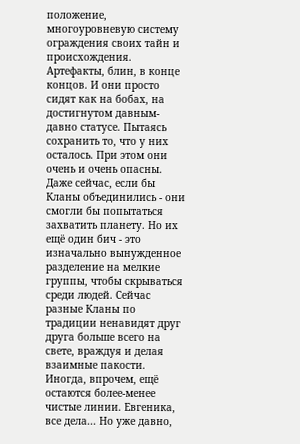положение, многоуровневую систему ограждения своих тайн и происхождения. Артефакты, блин, в конце концов. И они просто сидят как на бобах, на достигнутом давным-давно статусе. Пытаясь сохранить то, что у них осталось. При этом они очень и очень опасны. Даже сейчас, если бы Кланы объединились - они смогли бы попытаться захватить планету. Но их ещё один бич - это изначально вынужденное разделение на мелкие группы, чтобы скрываться среди людей. Сейчас разные Кланы по традиции ненавидят друг друга больше всего на свете, враждуя и делая взаимные пакости. Иногда, впрочем, ещё остаются более-менее чистые линии. Евгеника, все дела... Но уже давно,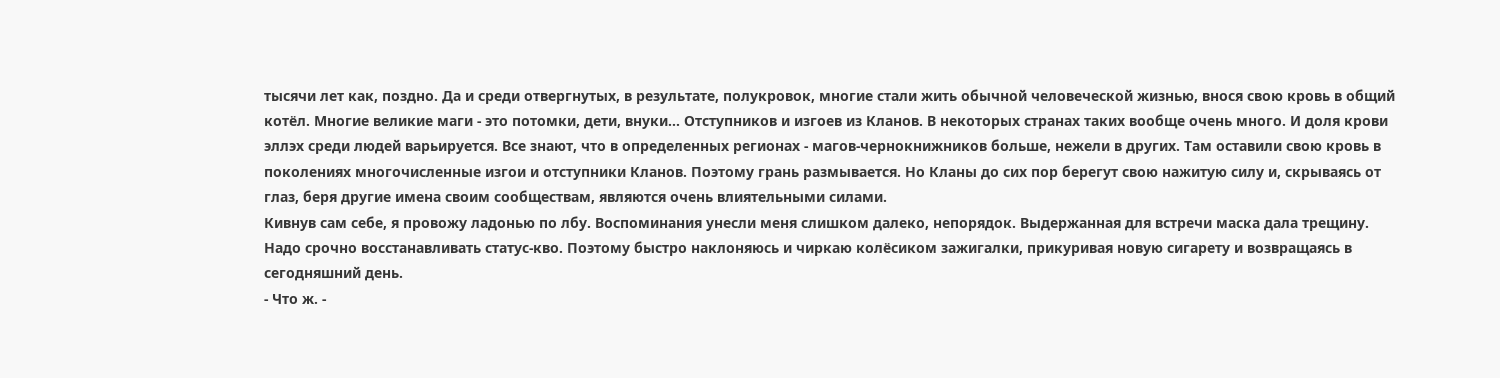тысячи лет как, поздно. Да и среди отвергнутых, в результате, полукровок, многие стали жить обычной человеческой жизнью, внося свою кровь в общий котёл. Многие великие маги - это потомки, дети, внуки... Отступников и изгоев из Кланов. В некоторых странах таких вообще очень много. И доля крови эллэх среди людей варьируется. Все знают, что в определенных регионах - магов-чернокнижников больше, нежели в других. Там оставили свою кровь в поколениях многочисленные изгои и отступники Кланов. Поэтому грань размывается. Но Кланы до сих пор берегут свою нажитую силу и, скрываясь от глаз, беря другие имена своим сообществам, являются очень влиятельными силами.
Кивнув сам себе, я провожу ладонью по лбу. Воспоминания унесли меня слишком далеко, непорядок. Выдержанная для встречи маска дала трещину. Надо срочно восстанавливать статус-кво. Поэтому быстро наклоняюсь и чиркаю колёсиком зажигалки, прикуривая новую сигарету и возвращаясь в сегодняшний день.
- Что ж. -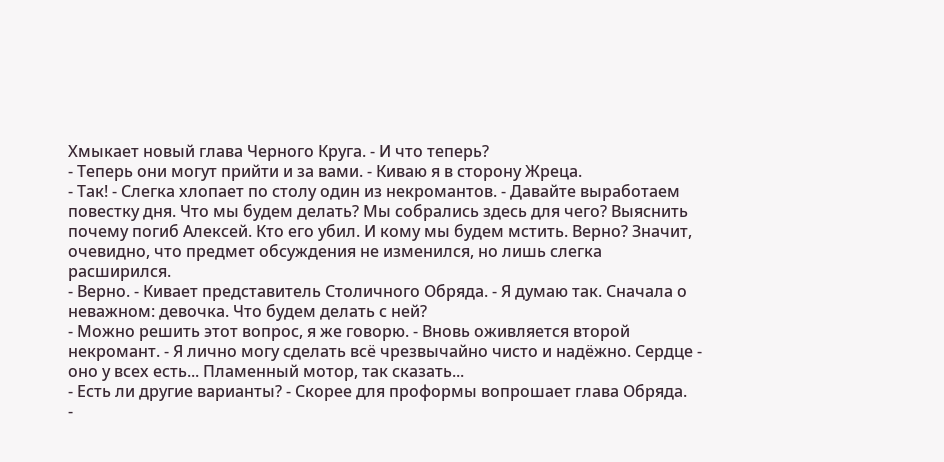Хмыкает новый глава Черного Круга. - И что теперь?
- Теперь они могут прийти и за вами. - Киваю я в сторону Жреца.
- Так! - Слегка хлопает по столу один из некромантов. - Давайте выработаем повестку дня. Что мы будем делать? Мы собрались здесь для чего? Выяснить почему погиб Алексей. Кто его убил. И кому мы будем мстить. Верно? Значит, очевидно, что предмет обсуждения не изменился, но лишь слегка расширился.
- Верно. - Кивает представитель Столичного Обряда. - Я думаю так. Сначала о неважном: девочка. Что будем делать с ней?
- Можно решить этот вопрос, я же говорю. - Вновь оживляется второй некромант. - Я лично могу сделать всё чрезвычайно чисто и надёжно. Сердце - оно у всех есть... Пламенный мотор, так сказать...
- Есть ли другие варианты? - Скорее для проформы вопрошает глава Обряда.
-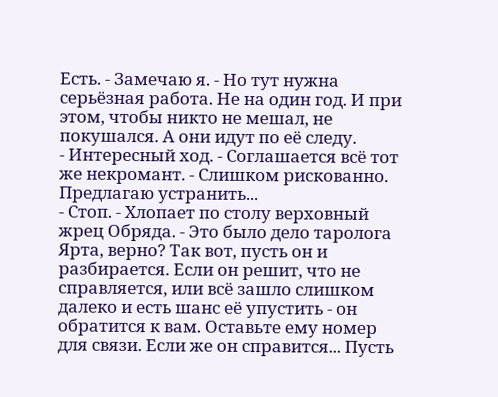Есть. - Замечаю я. - Но тут нужна серьёзная работа. Не на один год. И при этом, чтобы никто не мешал, не покушался. А они идут по её следу.
- Интересный ход. - Соглашается всё тот же некромант. - Слишком рискованно. Предлагаю устранить...
- Стоп. - Хлопает по столу верховный жрец Обряда. - Это было дело таролога Ярта, верно? Так вот, пусть он и разбирается. Если он решит, что не справляется, или всё зашло слишком далеко и есть шанс её упустить - он обратится к вам. Оставьте ему номер для связи. Если же он справится... Пусть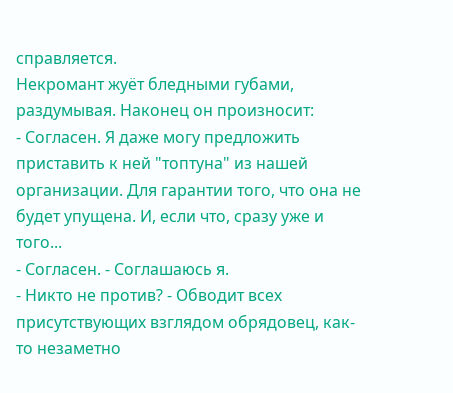справляется.
Некромант жуёт бледными губами, раздумывая. Наконец он произносит:
- Согласен. Я даже могу предложить приставить к ней "топтуна" из нашей организации. Для гарантии того, что она не будет упущена. И, если что, сразу уже и того...
- Согласен. - Соглашаюсь я.
- Никто не против? - Обводит всех присутствующих взглядом обрядовец, как-то незаметно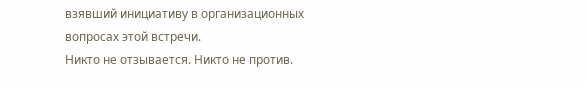взявший инициативу в организационных вопросах этой встречи.
Никто не отзывается. Никто не против.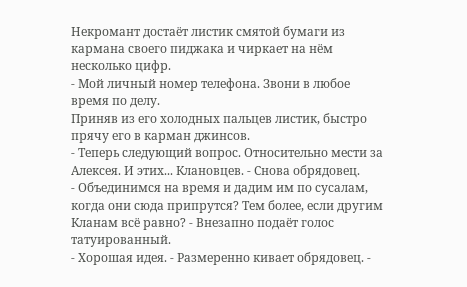Некромант достаёт листик смятой бумаги из кармана своего пиджака и чиркает на нём несколько цифр.
- Мой личный номер телефона. Звони в любое время по делу.
Приняв из его холодных пальцев листик, быстро прячу его в карман джинсов.
- Теперь следующий вопрос. Относительно мести за Алексея. И этих... Клановцев. - Снова обрядовец.
- Объединимся на время и дадим им по сусалам, когда они сюда припрутся? Тем более, если другим Кланам всё равно? - Внезапно подаёт голос татуированный.
- Хорошая идея. - Размеренно кивает обрядовец. -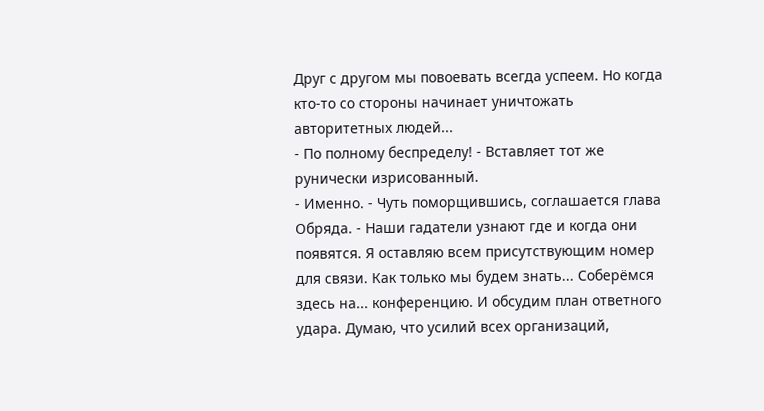Друг с другом мы повоевать всегда успеем. Но когда кто-то со стороны начинает уничтожать авторитетных людей...
- По полному беспределу! - Вставляет тот же рунически изрисованный.
- Именно. - Чуть поморщившись, соглашается глава Обряда. - Наши гадатели узнают где и когда они появятся. Я оставляю всем присутствующим номер для связи. Как только мы будем знать... Соберёмся здесь на... конференцию. И обсудим план ответного удара. Думаю, что усилий всех организаций,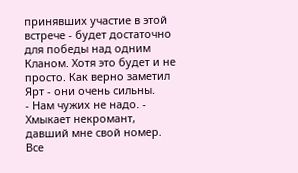принявших участие в этой встрече - будет достаточно для победы над одним Кланом. Хотя это будет и не просто. Как верно заметил Ярт - они очень сильны.
- Нам чужих не надо. - Хмыкает некромант, давший мне свой номер.
Все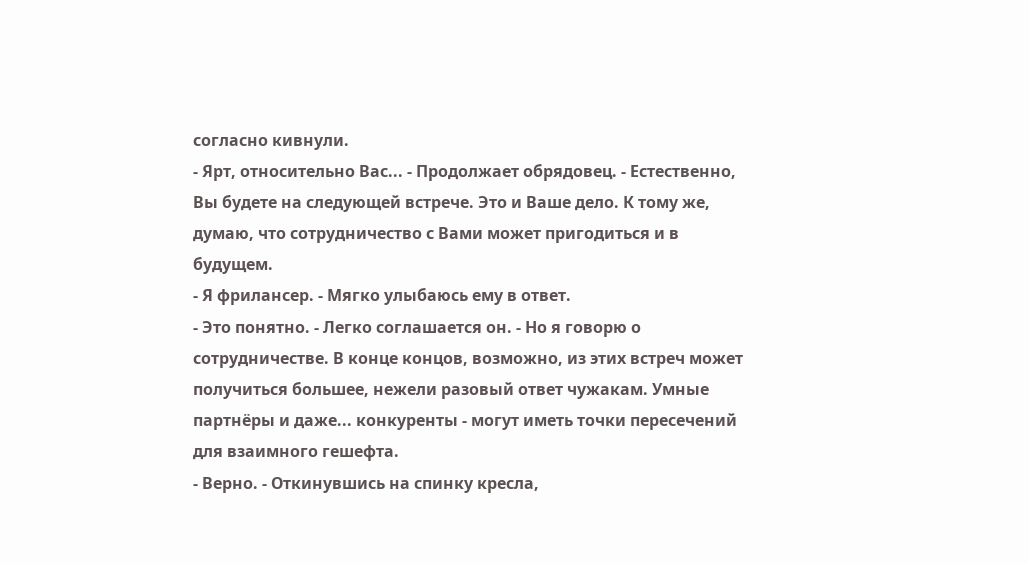согласно кивнули.
- Ярт, относительно Вас... - Продолжает обрядовец. - Естественно, Вы будете на следующей встрече. Это и Ваше дело. К тому же, думаю, что сотрудничество с Вами может пригодиться и в будущем.
- Я фрилансер. - Мягко улыбаюсь ему в ответ.
- Это понятно. - Легко соглашается он. - Но я говорю о сотрудничестве. В конце концов, возможно, из этих встреч может получиться большее, нежели разовый ответ чужакам. Умные партнёры и даже... конкуренты - могут иметь точки пересечений для взаимного гешефта.
- Верно. - Откинувшись на спинку кресла,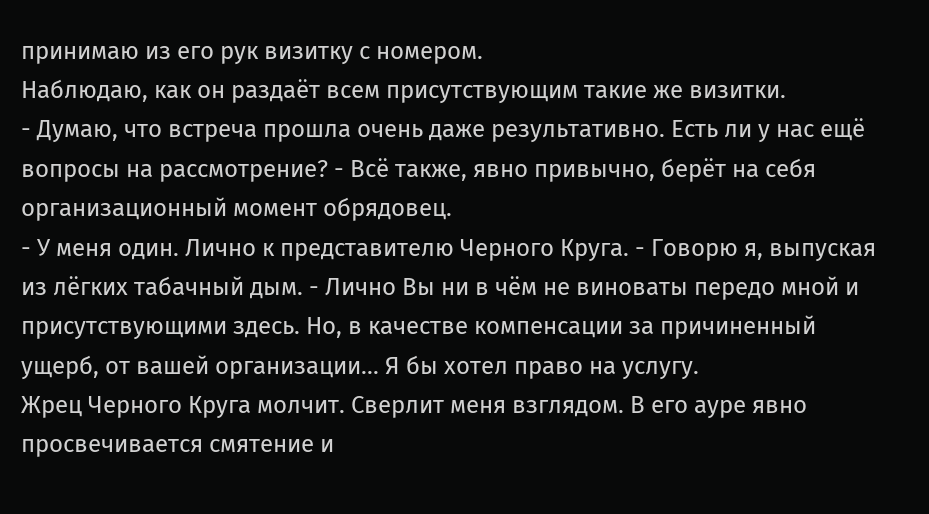принимаю из его рук визитку с номером.
Наблюдаю, как он раздаёт всем присутствующим такие же визитки.
- Думаю, что встреча прошла очень даже результативно. Есть ли у нас ещё вопросы на рассмотрение? - Всё также, явно привычно, берёт на себя организационный момент обрядовец.
- У меня один. Лично к представителю Черного Круга. - Говорю я, выпуская из лёгких табачный дым. - Лично Вы ни в чём не виноваты передо мной и присутствующими здесь. Но, в качестве компенсации за причиненный ущерб, от вашей организации... Я бы хотел право на услугу.
Жрец Черного Круга молчит. Сверлит меня взглядом. В его ауре явно просвечивается смятение и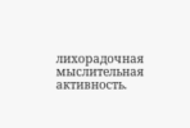лихорадочная мыслительная активность.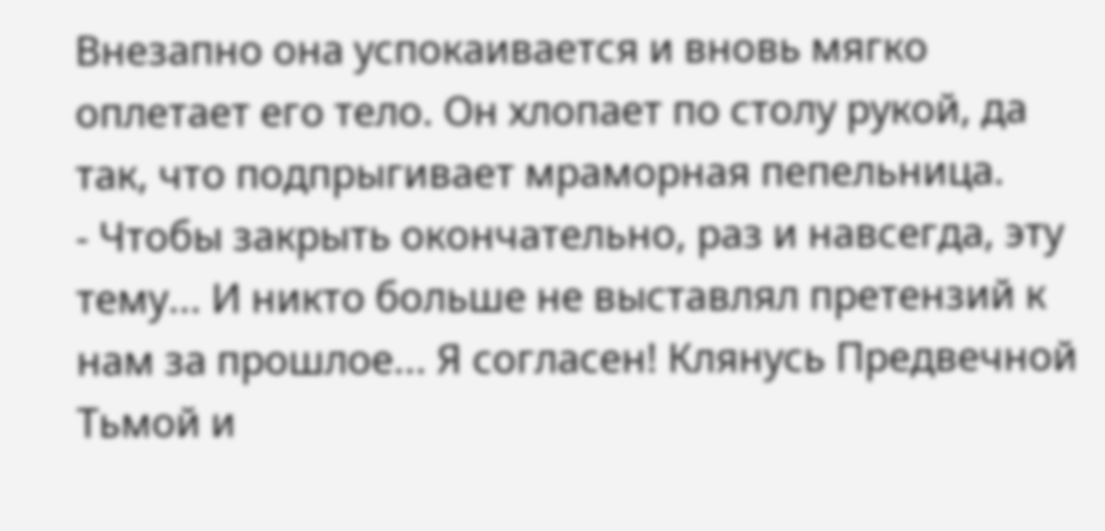Внезапно она успокаивается и вновь мягко оплетает его тело. Он хлопает по столу рукой, да так, что подпрыгивает мраморная пепельница.
- Чтобы закрыть окончательно, раз и навсегда, эту тему... И никто больше не выставлял претензий к нам за прошлое... Я согласен! Клянусь Предвечной Тьмой и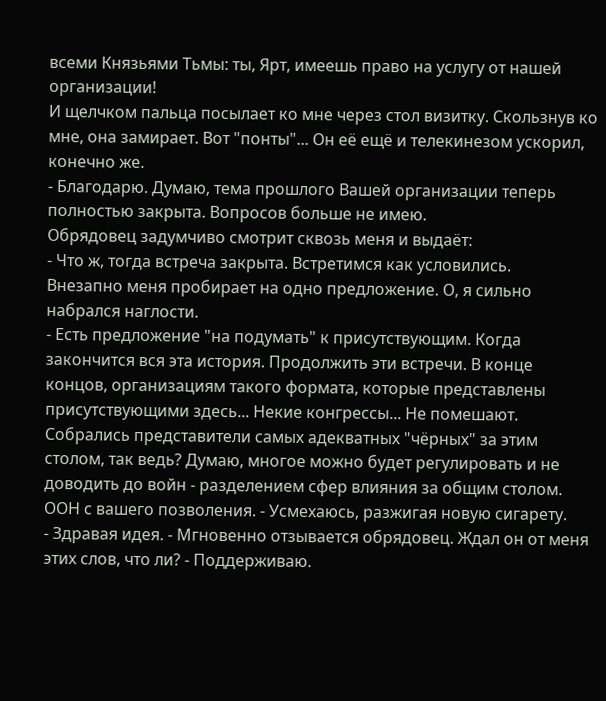всеми Князьями Тьмы: ты, Ярт, имеешь право на услугу от нашей организации!
И щелчком пальца посылает ко мне через стол визитку. Скользнув ко мне, она замирает. Вот "понты"... Он её ещё и телекинезом ускорил, конечно же.
- Благодарю. Думаю, тема прошлого Вашей организации теперь полностью закрыта. Вопросов больше не имею.
Обрядовец задумчиво смотрит сквозь меня и выдаёт:
- Что ж, тогда встреча закрыта. Встретимся как условились.
Внезапно меня пробирает на одно предложение. О, я сильно набрался наглости.
- Есть предложение "на подумать" к присутствующим. Когда закончится вся эта история. Продолжить эти встречи. В конце концов, организациям такого формата, которые представлены присутствующими здесь... Некие конгрессы... Не помешают. Собрались представители самых адекватных "чёрных" за этим столом, так ведь? Думаю, многое можно будет регулировать и не доводить до войн - разделением сфер влияния за общим столом. ООН с вашего позволения. - Усмехаюсь, разжигая новую сигарету.
- Здравая идея. - Мгновенно отзывается обрядовец. Ждал он от меня этих слов, что ли? - Поддерживаю.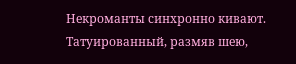Некроманты синхронно кивают. Татуированный, размяв шею,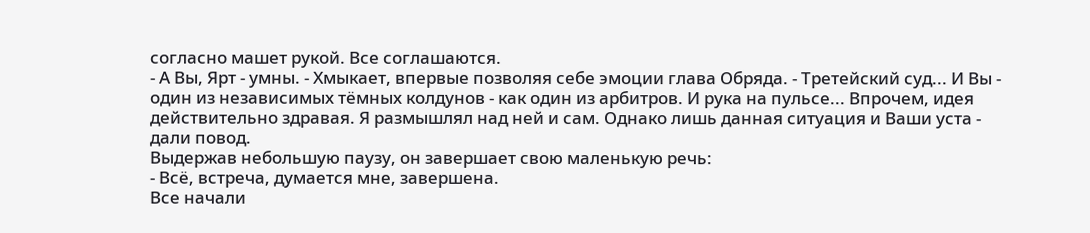согласно машет рукой. Все соглашаются.
- А Вы, Ярт - умны. - Хмыкает, впервые позволяя себе эмоции глава Обряда. - Третейский суд... И Вы - один из независимых тёмных колдунов - как один из арбитров. И рука на пульсе... Впрочем, идея действительно здравая. Я размышлял над ней и сам. Однако лишь данная ситуация и Ваши уста - дали повод.
Выдержав небольшую паузу, он завершает свою маленькую речь:
- Всё, встреча, думается мне, завершена.
Все начали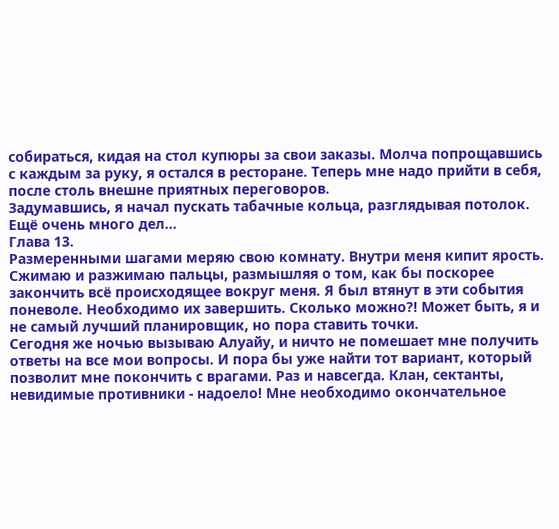собираться, кидая на стол купюры за свои заказы. Молча попрощавшись с каждым за руку, я остался в ресторане. Теперь мне надо прийти в себя, после столь внешне приятных переговоров.
Задумавшись, я начал пускать табачные кольца, разглядывая потолок. Ещё очень много дел...
Глава 13.
Размеренными шагами меряю свою комнату. Внутри меня кипит ярость. Сжимаю и разжимаю пальцы, размышляя о том, как бы поскорее закончить всё происходящее вокруг меня. Я был втянут в эти события поневоле. Необходимо их завершить. Сколько можно?! Может быть, я и не самый лучший планировщик, но пора ставить точки.
Сегодня же ночью вызываю Алуайу, и ничто не помешает мне получить ответы на все мои вопросы. И пора бы уже найти тот вариант, который позволит мне покончить с врагами. Раз и навсегда. Клан, сектанты, невидимые противники - надоело! Мне необходимо окончательное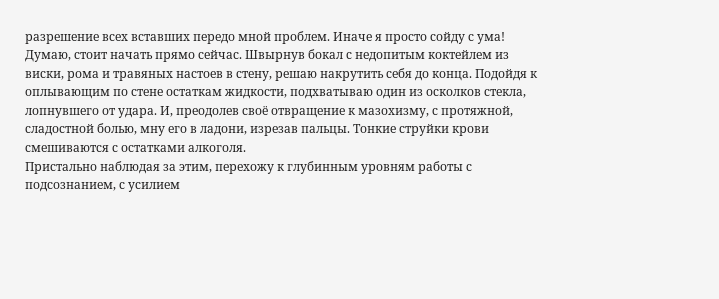разрешение всех вставших передо мной проблем. Иначе я просто сойду с ума!
Думаю, стоит начать прямо сейчас. Швырнув бокал с недопитым коктейлем из виски, рома и травяных настоев в стену, решаю накрутить себя до конца. Подойдя к оплывающим по стене остаткам жидкости, подхватываю один из осколков стекла, лопнувшего от удара. И, преодолев своё отвращение к мазохизму, с протяжной, сладостной болью, мну его в ладони, изрезав пальцы. Тонкие струйки крови смешиваются с остатками алкоголя.
Пристально наблюдая за этим, перехожу к глубинным уровням работы с подсознанием, с усилием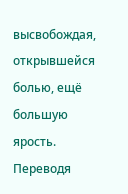высвобождая, открывшейся болью, ещё большую ярость. Переводя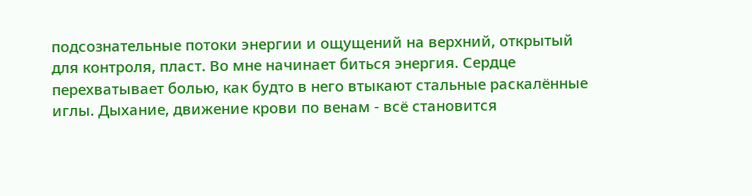подсознательные потоки энергии и ощущений на верхний, открытый для контроля, пласт. Во мне начинает биться энергия. Сердце перехватывает болью, как будто в него втыкают стальные раскалённые иглы. Дыхание, движение крови по венам - всё становится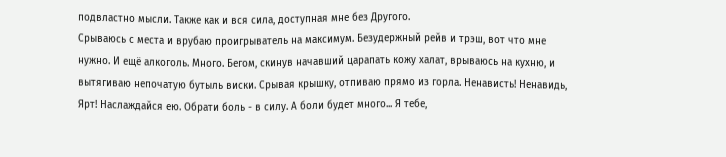подвластно мысли. Также как и вся сила, доступная мне без Другого.
Срываюсь с места и врубаю проигрыватель на максимум. Безудержный рейв и трэш, вот что мне нужно. И ещё алкоголь. Много. Бегом, скинув начавший царапать кожу халат, врываюсь на кухню, и вытягиваю непочатую бутыль виски. Срывая крышку, отпиваю прямо из горла. Ненависть! Ненавидь, Ярт! Наслаждайся ею. Обрати боль - в силу. А боли будет много... Я тебе,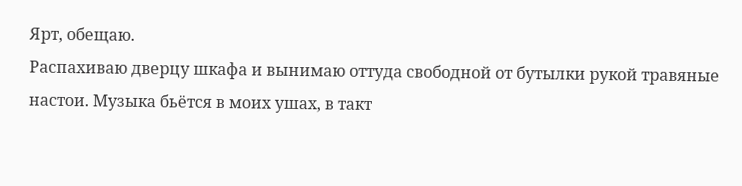Ярт, обещаю.
Распахиваю дверцу шкафа и вынимаю оттуда свободной от бутылки рукой травяные настои. Музыка бьётся в моих ушах, в такт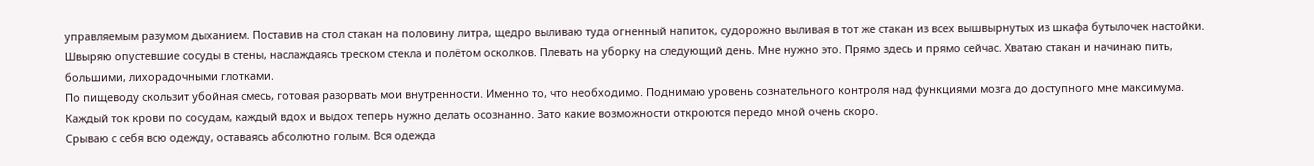управляемым разумом дыханием. Поставив на стол стакан на половину литра, щедро выливаю туда огненный напиток, судорожно выливая в тот же стакан из всех вышвырнутых из шкафа бутылочек настойки.
Швыряю опустевшие сосуды в стены, наслаждаясь треском стекла и полётом осколков. Плевать на уборку на следующий день. Мне нужно это. Прямо здесь и прямо сейчас. Хватаю стакан и начинаю пить, большими, лихорадочными глотками.
По пищеводу скользит убойная смесь, готовая разорвать мои внутренности. Именно то, что необходимо. Поднимаю уровень сознательного контроля над функциями мозга до доступного мне максимума. Каждый ток крови по сосудам, каждый вдох и выдох теперь нужно делать осознанно. Зато какие возможности откроются передо мной очень скоро.
Срываю с себя всю одежду, оставаясь абсолютно голым. Вся одежда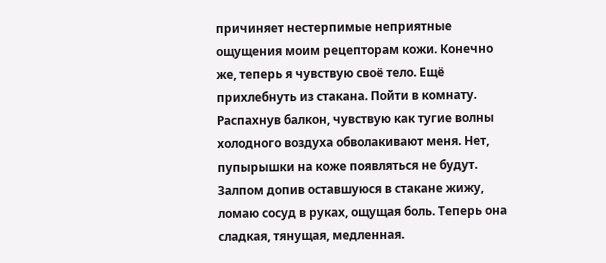причиняет нестерпимые неприятные ощущения моим рецепторам кожи. Конечно же, теперь я чувствую своё тело. Ещё прихлебнуть из стакана. Пойти в комнату.
Распахнув балкон, чувствую как тугие волны холодного воздуха обволакивают меня. Нет, пупырышки на коже появляться не будут. Залпом допив оставшуюся в стакане жижу, ломаю сосуд в руках, ощущая боль. Теперь она сладкая, тянущая, медленная.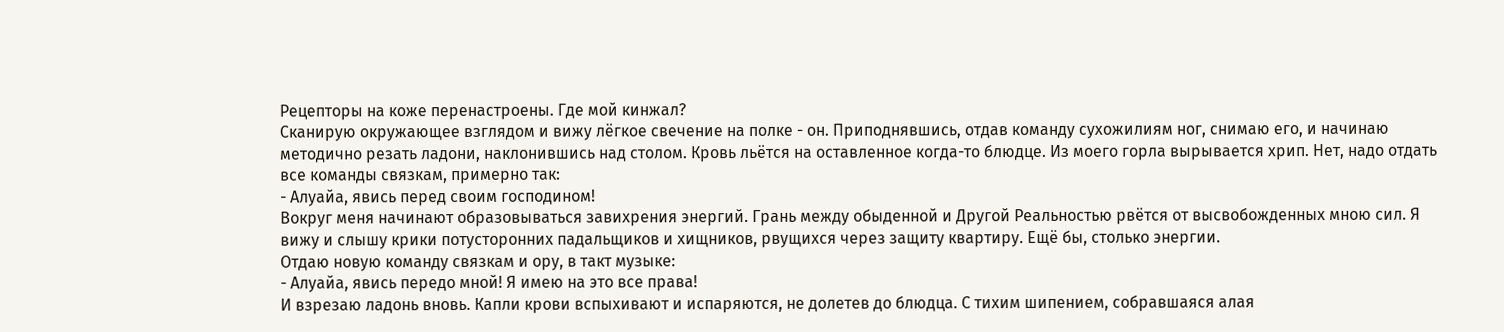Рецепторы на коже перенастроены. Где мой кинжал?
Сканирую окружающее взглядом и вижу лёгкое свечение на полке - он. Приподнявшись, отдав команду сухожилиям ног, снимаю его, и начинаю методично резать ладони, наклонившись над столом. Кровь льётся на оставленное когда-то блюдце. Из моего горла вырывается хрип. Нет, надо отдать все команды связкам, примерно так:
- Алуайа, явись перед своим господином!
Вокруг меня начинают образовываться завихрения энергий. Грань между обыденной и Другой Реальностью рвётся от высвобожденных мною сил. Я вижу и слышу крики потусторонних падальщиков и хищников, рвущихся через защиту квартиру. Ещё бы, столько энергии.
Отдаю новую команду связкам и ору, в такт музыке:
- Алуайа, явись передо мной! Я имею на это все права!
И взрезаю ладонь вновь. Капли крови вспыхивают и испаряются, не долетев до блюдца. С тихим шипением, собравшаяся алая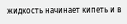жидкость начинает кипеть и в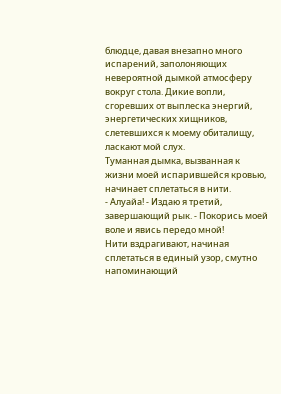блюдце, давая внезапно много испарений, заполоняющих невероятной дымкой атмосферу вокруг стола. Дикие вопли, сгоревших от выплеска энергий, энергетических хищников, слетевшихся к моему обиталищу, ласкают мой слух.
Туманная дымка, вызванная к жизни моей испарившейся кровью, начинает сплетаться в нити.
- Алуайа! - Издаю я третий, завершающий рык. - Покорись моей воле и явись передо мной!
Нити вздрагивают, начиная сплетаться в единый узор, смутно напоминающий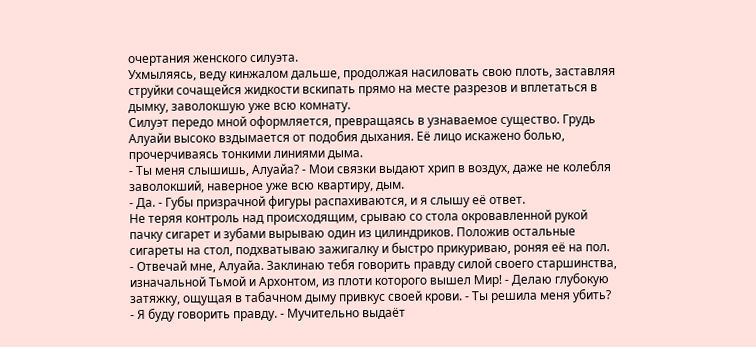очертания женского силуэта.
Ухмыляясь, веду кинжалом дальше, продолжая насиловать свою плоть, заставляя струйки сочащейся жидкости вскипать прямо на месте разрезов и вплетаться в дымку, заволокшую уже всю комнату.
Силуэт передо мной оформляется, превращаясь в узнаваемое существо. Грудь Алуайи высоко вздымается от подобия дыхания. Её лицо искажено болью, прочерчиваясь тонкими линиями дыма.
- Ты меня слышишь, Алуайа? - Мои связки выдают хрип в воздух, даже не колебля заволокший, наверное уже всю квартиру, дым.
- Да. - Губы призрачной фигуры распахиваются, и я слышу её ответ.
Не теряя контроль над происходящим, срываю со стола окровавленной рукой пачку сигарет и зубами вырываю один из цилиндриков. Положив остальные сигареты на стол, подхватываю зажигалку и быстро прикуриваю, роняя её на пол.
- Отвечай мне, Алуайа. Заклинаю тебя говорить правду силой своего старшинства, изначальной Тьмой и Архонтом, из плоти которого вышел Мир! - Делаю глубокую затяжку, ощущая в табачном дыму привкус своей крови. - Ты решила меня убить?
- Я буду говорить правду. - Мучительно выдаёт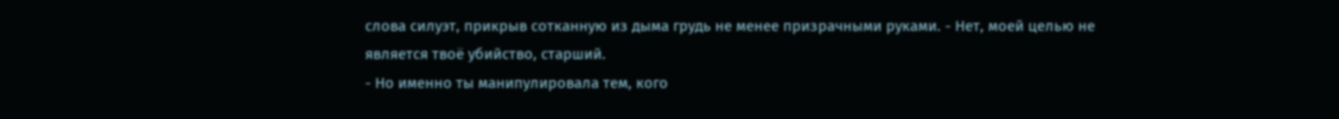слова силуэт, прикрыв сотканную из дыма грудь не менее призрачными руками. - Нет, моей целью не является твоё убийство, старший.
- Но именно ты манипулировала тем, кого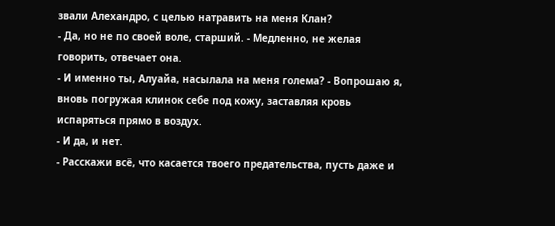звали Алехандро, с целью натравить на меня Клан?
- Да, но не по своей воле, старший. - Медленно, не желая говорить, отвечает она.
- И именно ты, Алуайа, насылала на меня голема? - Вопрошаю я, вновь погружая клинок себе под кожу, заставляя кровь испаряться прямо в воздух.
- И да, и нет.
- Расскажи всё, что касается твоего предательства, пусть даже и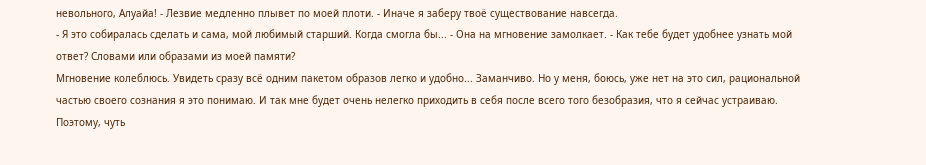невольного, Алуайа! - Лезвие медленно плывет по моей плоти. - Иначе я заберу твоё существование навсегда.
- Я это собиралась сделать и сама, мой любимый старший. Когда смогла бы... - Она на мгновение замолкает. - Как тебе будет удобнее узнать мой ответ? Словами или образами из моей памяти?
Мгновение колеблюсь. Увидеть сразу всё одним пакетом образов легко и удобно... Заманчиво. Но у меня, боюсь, уже нет на это сил, рациональной частью своего сознания я это понимаю. И так мне будет очень нелегко приходить в себя после всего того безобразия, что я сейчас устраиваю. Поэтому, чуть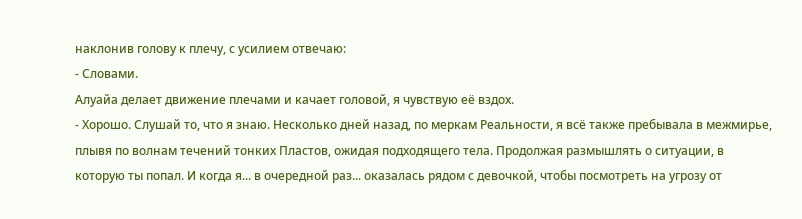наклонив голову к плечу, с усилием отвечаю:
- Словами.
Алуайа делает движение плечами и качает головой, я чувствую её вздох.
- Хорошо. Слушай то, что я знаю. Несколько дней назад, по меркам Реальности, я всё также пребывала в межмирье, плывя по волнам течений тонких Пластов, ожидая подходящего тела. Продолжая размышлять о ситуации, в которую ты попал. И когда я... в очередной раз... оказалась рядом с девочкой, чтобы посмотреть на угрозу от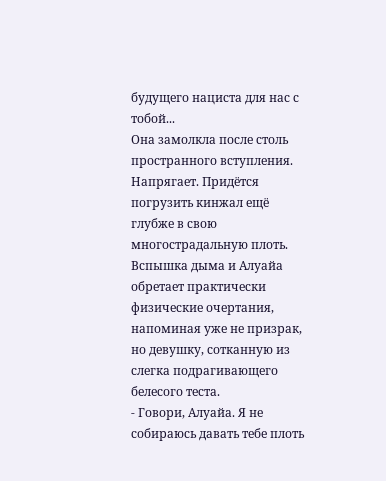будущего нациста для нас с тобой...
Она замолкла после столь пространного вступления. Напрягает. Придётся погрузить кинжал ещё глубже в свою многострадальную плоть. Вспышка дыма и Алуайа обретает практически физические очертания, напоминая уже не призрак, но девушку, сотканную из слегка подрагивающего белесого теста.
- Говори, Алуайа. Я не собираюсь давать тебе плоть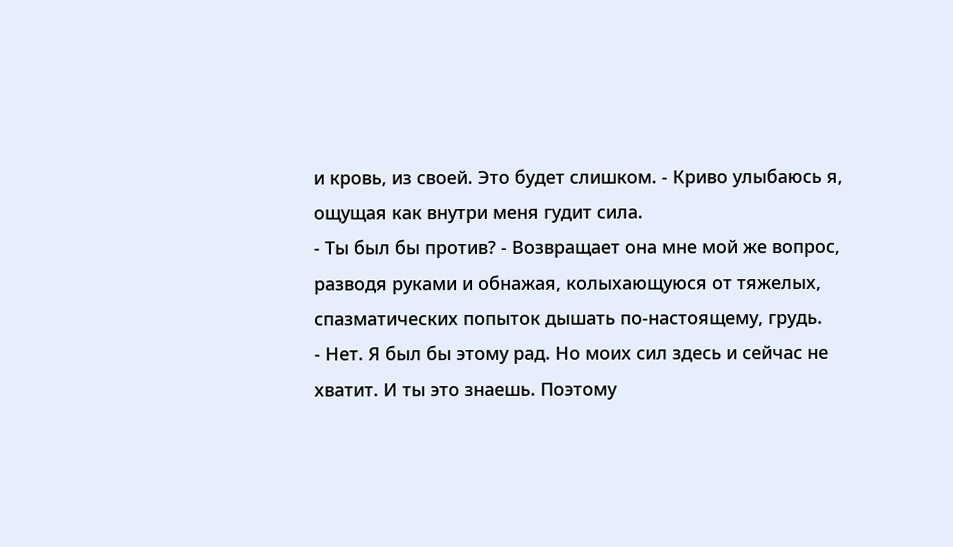и кровь, из своей. Это будет слишком. - Криво улыбаюсь я, ощущая как внутри меня гудит сила.
- Ты был бы против? - Возвращает она мне мой же вопрос, разводя руками и обнажая, колыхающуюся от тяжелых, спазматических попыток дышать по-настоящему, грудь.
- Нет. Я был бы этому рад. Но моих сил здесь и сейчас не хватит. И ты это знаешь. Поэтому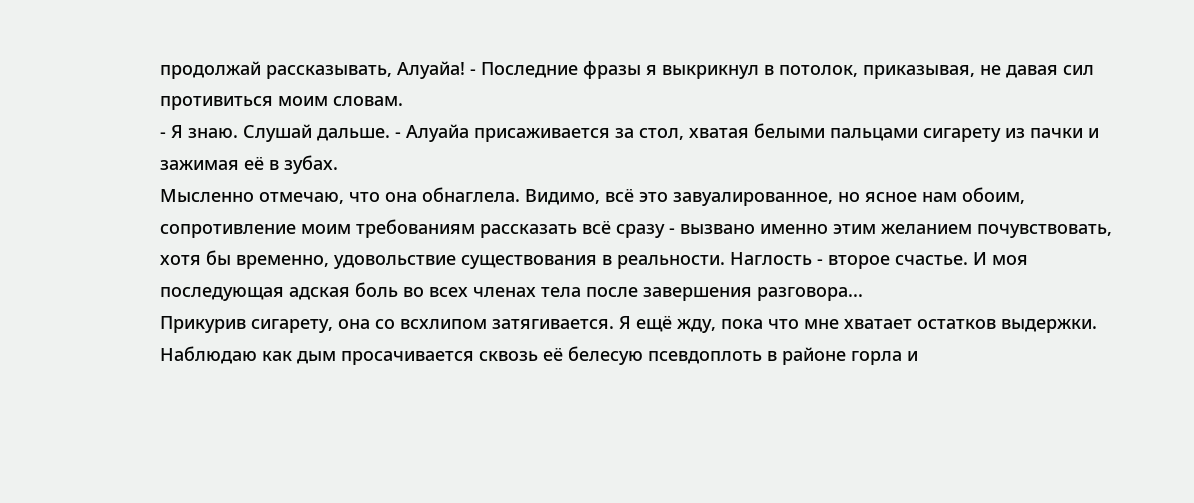продолжай рассказывать, Алуайа! - Последние фразы я выкрикнул в потолок, приказывая, не давая сил противиться моим словам.
- Я знаю. Слушай дальше. - Алуайа присаживается за стол, хватая белыми пальцами сигарету из пачки и зажимая её в зубах.
Мысленно отмечаю, что она обнаглела. Видимо, всё это завуалированное, но ясное нам обоим, сопротивление моим требованиям рассказать всё сразу - вызвано именно этим желанием почувствовать, хотя бы временно, удовольствие существования в реальности. Наглость - второе счастье. И моя последующая адская боль во всех членах тела после завершения разговора...
Прикурив сигарету, она со всхлипом затягивается. Я ещё жду, пока что мне хватает остатков выдержки. Наблюдаю как дым просачивается сквозь её белесую псевдоплоть в районе горла и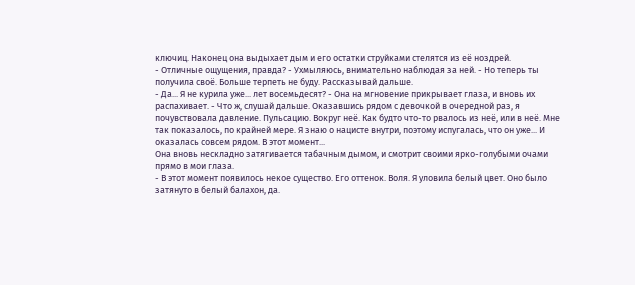ключиц. Наконец она выдыхает дым и его остатки струйками стелятся из её ноздрей.
- Отличные ощущения, правда? - Ухмыляюсь, внимательно наблюдая за ней. - Но теперь ты получила своё. Больше терпеть не буду. Рассказывай дальше.
- Да... Я не курила уже... лет восемьдесят? - Она на мгновение прикрывает глаза, и вновь их распахивает. - Что ж, слушай дальше. Оказавшись рядом с девочкой в очередной раз, я почувствовала давление. Пульсацию. Вокруг неё. Как будто что-то рвалось из неё, или в неё. Мне так показалось, по крайней мере. Я знаю о нацисте внутри, поэтому испугалась, что он уже... И оказалась совсем рядом. В этот момент...
Она вновь нескладно затягивается табачным дымом, и смотрит своими ярко-голубыми очами прямо в мои глаза.
- В этот момент появилось некое существо. Его оттенок. Воля. Я уловила белый цвет. Оно было затянуто в белый балахон, да.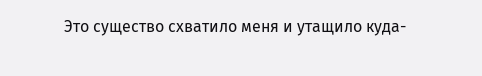Это существо схватило меня и утащило куда-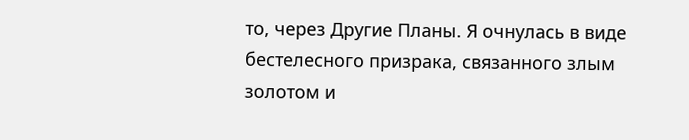то, через Другие Планы. Я очнулась в виде бестелесного призрака, связанного злым золотом и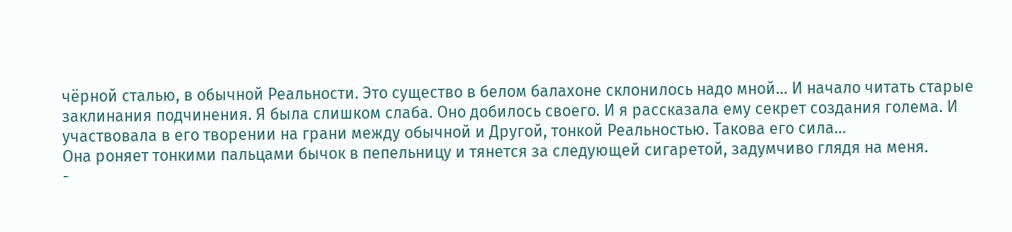чёрной сталью, в обычной Реальности. Это существо в белом балахоне склонилось надо мной... И начало читать старые заклинания подчинения. Я была слишком слаба. Оно добилось своего. И я рассказала ему секрет создания голема. И участвовала в его творении на грани между обычной и Другой, тонкой Реальностью. Такова его сила...
Она роняет тонкими пальцами бычок в пепельницу и тянется за следующей сигаретой, задумчиво глядя на меня.
-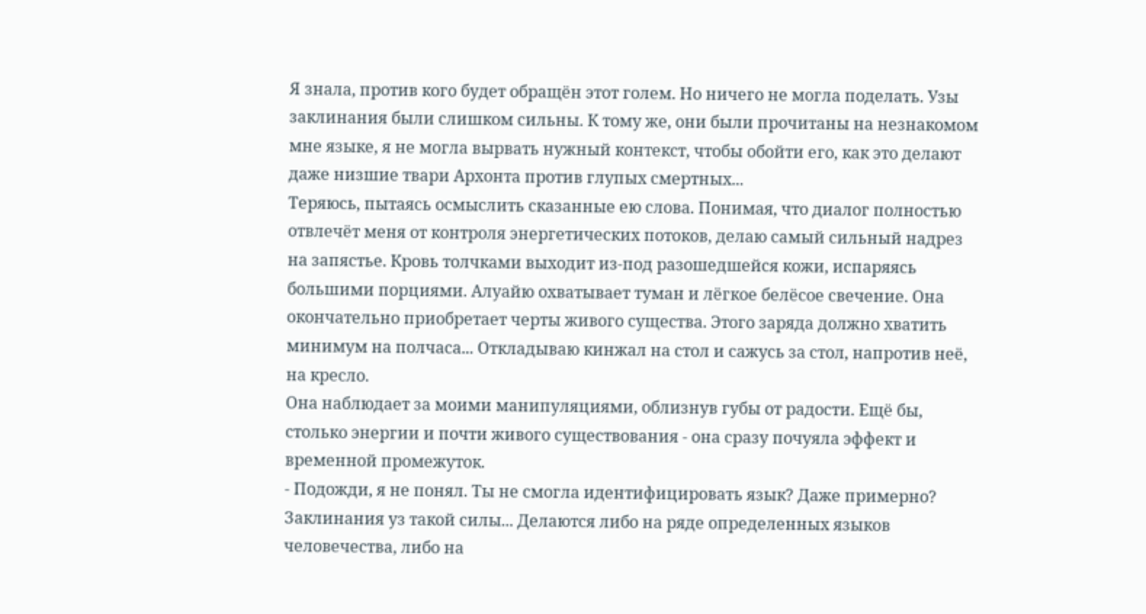Я знала, против кого будет обращён этот голем. Но ничего не могла поделать. Узы заклинания были слишком сильны. К тому же, они были прочитаны на незнакомом мне языке, я не могла вырвать нужный контекст, чтобы обойти его, как это делают даже низшие твари Архонта против глупых смертных...
Теряюсь, пытаясь осмыслить сказанные ею слова. Понимая, что диалог полностью отвлечёт меня от контроля энергетических потоков, делаю самый сильный надрез на запястье. Кровь толчками выходит из-под разошедшейся кожи, испаряясь большими порциями. Алуайю охватывает туман и лёгкое белёсое свечение. Она окончательно приобретает черты живого существа. Этого заряда должно хватить минимум на полчаса... Откладываю кинжал на стол и сажусь за стол, напротив неё, на кресло.
Она наблюдает за моими манипуляциями, облизнув губы от радости. Ещё бы, столько энергии и почти живого существования - она сразу почуяла эффект и временной промежуток.
- Подожди, я не понял. Ты не смогла идентифицировать язык? Даже примерно? Заклинания уз такой силы... Делаются либо на ряде определенных языков человечества, либо на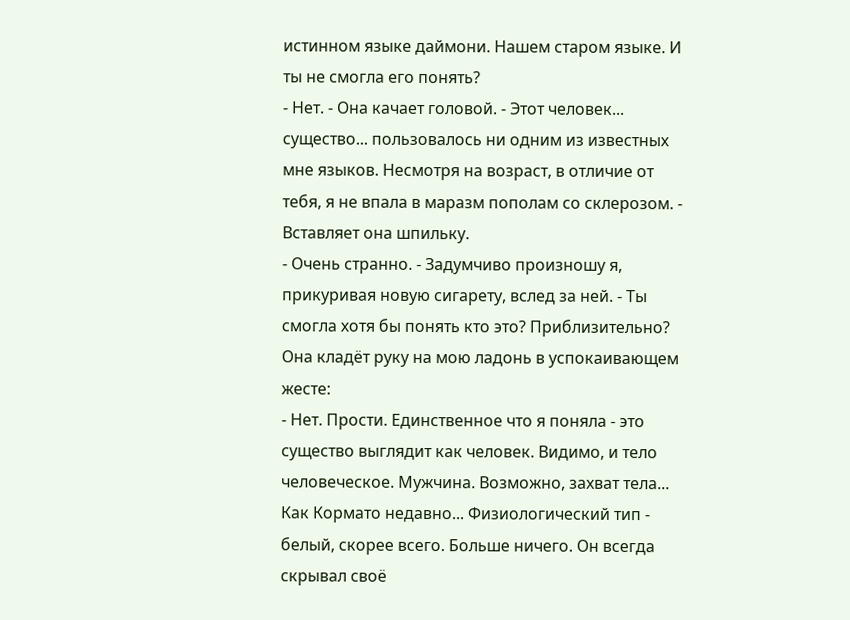истинном языке даймони. Нашем старом языке. И ты не смогла его понять?
- Нет. - Она качает головой. - Этот человек... существо... пользовалось ни одним из известных мне языков. Несмотря на возраст, в отличие от тебя, я не впала в маразм пополам со склерозом. - Вставляет она шпильку.
- Очень странно. - Задумчиво произношу я, прикуривая новую сигарету, вслед за ней. - Ты смогла хотя бы понять кто это? Приблизительно?
Она кладёт руку на мою ладонь в успокаивающем жесте:
- Нет. Прости. Единственное что я поняла - это существо выглядит как человек. Видимо, и тело человеческое. Мужчина. Возможно, захват тела... Как Кормато недавно... Физиологический тип - белый, скорее всего. Больше ничего. Он всегда скрывал своё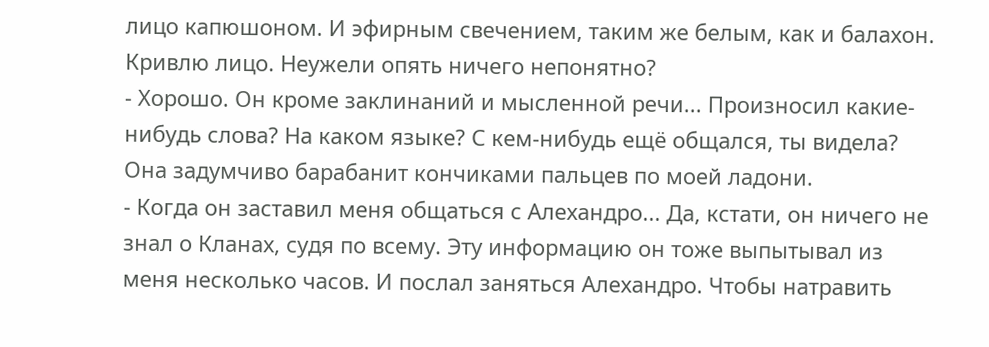лицо капюшоном. И эфирным свечением, таким же белым, как и балахон.
Кривлю лицо. Неужели опять ничего непонятно?
- Хорошо. Он кроме заклинаний и мысленной речи... Произносил какие-нибудь слова? На каком языке? С кем-нибудь ещё общался, ты видела?
Она задумчиво барабанит кончиками пальцев по моей ладони.
- Когда он заставил меня общаться с Алехандро... Да, кстати, он ничего не знал о Кланах, судя по всему. Эту информацию он тоже выпытывал из меня несколько часов. И послал заняться Алехандро. Чтобы натравить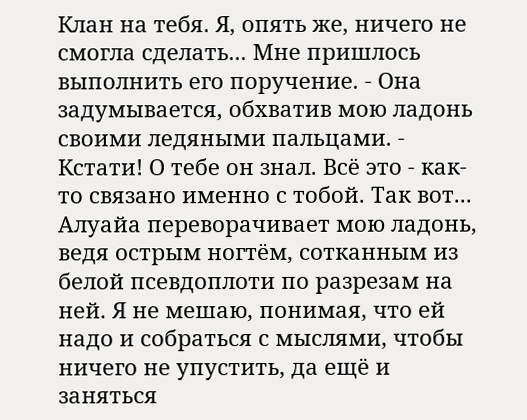Клан на тебя. Я, опять же, ничего не смогла сделать... Мне пришлось выполнить его поручение. - Она задумывается, обхватив мою ладонь своими ледяными пальцами. - Кстати! О тебе он знал. Всё это - как-то связано именно с тобой. Так вот...
Алуайа переворачивает мою ладонь, ведя острым ногтём, сотканным из белой псевдоплоти по разрезам на ней. Я не мешаю, понимая, что ей надо и собраться с мыслями, чтобы ничего не упустить, да ещё и заняться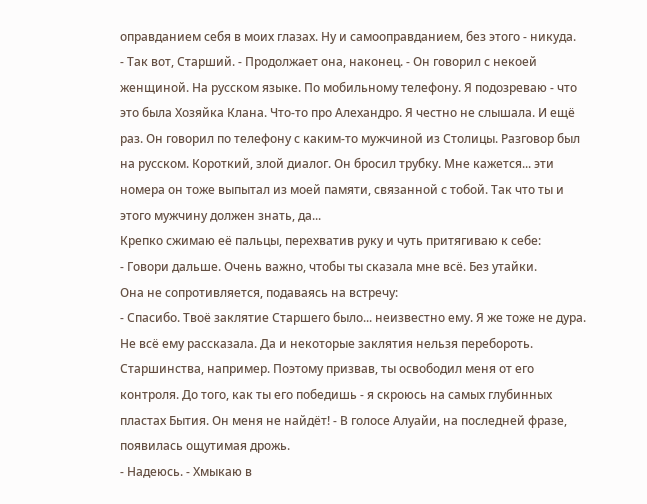оправданием себя в моих глазах. Ну и самооправданием, без этого - никуда.
- Так вот, Старший. - Продолжает она, наконец. - Он говорил с некоей женщиной. На русском языке. По мобильному телефону. Я подозреваю - что это была Хозяйка Клана. Что-то про Алехандро. Я честно не слышала. И ещё раз. Он говорил по телефону с каким-то мужчиной из Столицы. Разговор был на русском. Короткий, злой диалог. Он бросил трубку. Мне кажется... эти номера он тоже выпытал из моей памяти, связанной с тобой. Так что ты и этого мужчину должен знать, да...
Крепко сжимаю её пальцы, перехватив руку и чуть притягиваю к себе:
- Говори дальше. Очень важно, чтобы ты сказала мне всё. Без утайки.
Она не сопротивляется, подаваясь на встречу:
- Спасибо. Твоё заклятие Старшего было... неизвестно ему. Я же тоже не дура. Не всё ему рассказала. Да и некоторые заклятия нельзя перебороть. Старшинства, например. Поэтому призвав, ты освободил меня от его контроля. До того, как ты его победишь - я скроюсь на самых глубинных пластах Бытия. Он меня не найдёт! - В голосе Алуайи, на последней фразе, появилась ощутимая дрожь.
- Надеюсь. - Хмыкаю в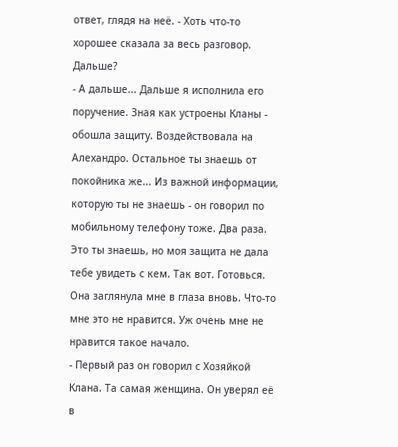ответ, глядя на неё. - Хоть что-то хорошее сказала за весь разговор. Дальше?
- А дальше... Дальше я исполнила его поручение. Зная как устроены Кланы - обошла защиту. Воздействовала на Алехандро. Остальное ты знаешь от покойника же... Из важной информации, которую ты не знаешь - он говорил по мобильному телефону тоже. Два раза. Это ты знаешь, но моя защита не дала тебе увидеть с кем. Так вот. Готовься.
Она заглянула мне в глаза вновь. Что-то мне это не нравится. Уж очень мне не нравится такое начало.
- Первый раз он говорил с Хозяйкой Клана. Та самая женщина. Он уверял её в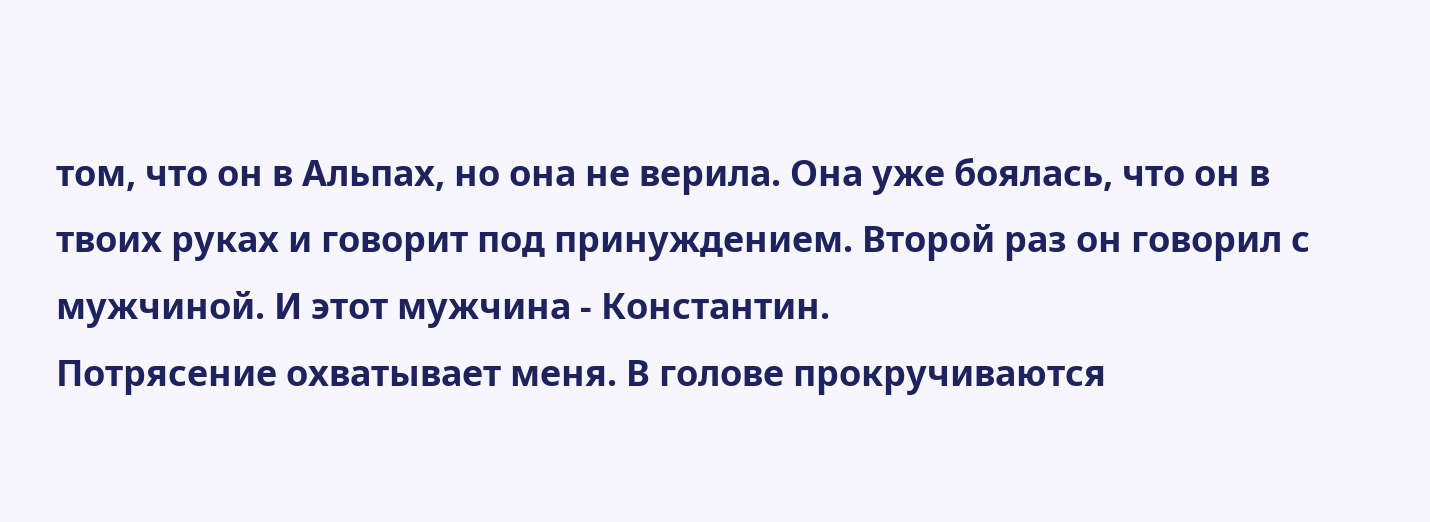том, что он в Альпах, но она не верила. Она уже боялась, что он в твоих руках и говорит под принуждением. Второй раз он говорил с мужчиной. И этот мужчина - Константин.
Потрясение охватывает меня. В голове прокручиваются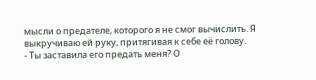мысли о предателе, которого я не смог вычислить. Я выкручиваю ей руку, притягивая к себе её голову.
- Ты заставила его предать меня? О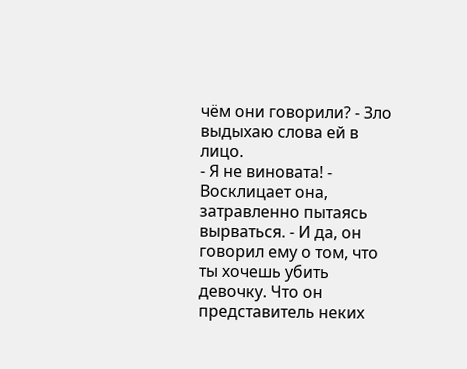чём они говорили? - Зло выдыхаю слова ей в лицо.
- Я не виновата! - Восклицает она, затравленно пытаясь вырваться. - И да, он говорил ему о том, что ты хочешь убить девочку. Что он представитель неких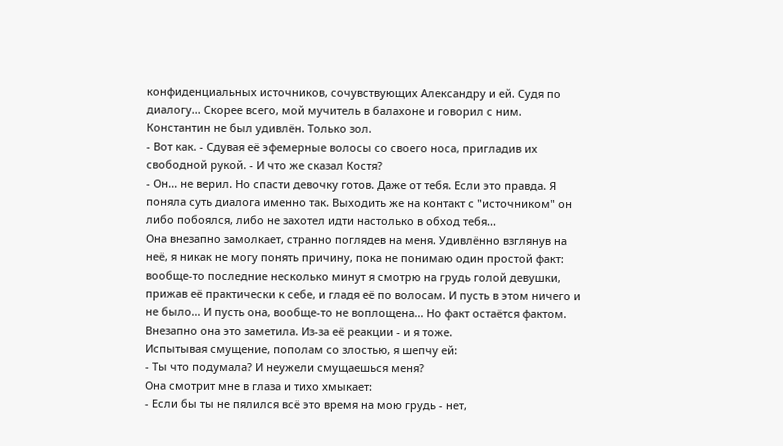конфиденциальных источников, сочувствующих Александру и ей. Судя по диалогу... Скорее всего, мой мучитель в балахоне и говорил с ним. Константин не был удивлён. Только зол.
- Вот как. - Сдувая её эфемерные волосы со своего носа, пригладив их свободной рукой. - И что же сказал Костя?
- Он... не верил. Но спасти девочку готов. Даже от тебя. Если это правда. Я поняла суть диалога именно так. Выходить же на контакт с "источником" он либо побоялся, либо не захотел идти настолько в обход тебя...
Она внезапно замолкает, странно поглядев на меня. Удивлённо взглянув на неё, я никак не могу понять причину, пока не понимаю один простой факт: вообще-то последние несколько минут я смотрю на грудь голой девушки, прижав её практически к себе, и гладя её по волосам. И пусть в этом ничего и не было... И пусть она, вообще-то не воплощена... Но факт остаётся фактом. Внезапно она это заметила. Из-за её реакции - и я тоже.
Испытывая смущение, пополам со злостью, я шепчу ей:
- Ты что подумала? И неужели смущаешься меня?
Она смотрит мне в глаза и тихо хмыкает:
- Если бы ты не пялился всё это время на мою грудь - нет,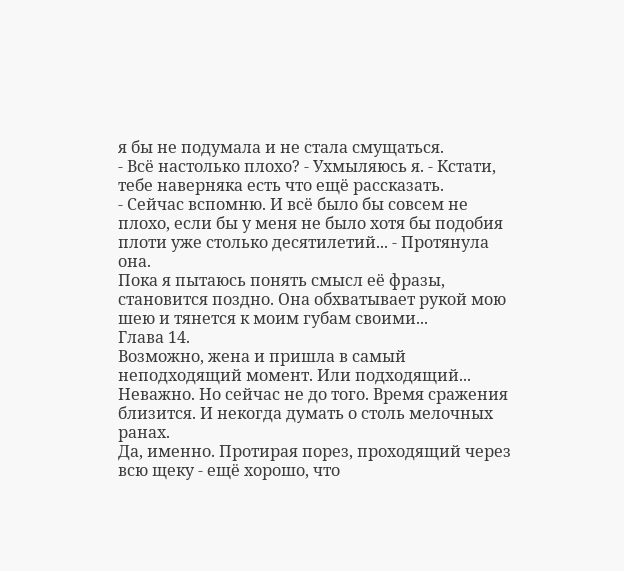я бы не подумала и не стала смущаться.
- Всё настолько плохо? - Ухмыляюсь я. - Кстати, тебе наверняка есть что ещё рассказать.
- Сейчас вспомню. И всё было бы совсем не плохо, если бы у меня не было хотя бы подобия плоти уже столько десятилетий... - Протянула она.
Пока я пытаюсь понять смысл её фразы, становится поздно. Она обхватывает рукой мою шею и тянется к моим губам своими...
Глава 14.
Возможно, жена и пришла в самый неподходящий момент. Или подходящий... Неважно. Но сейчас не до того. Время сражения близится. И некогда думать о столь мелочных ранах.
Да, именно. Протирая порез, проходящий через всю щеку - ещё хорошо, что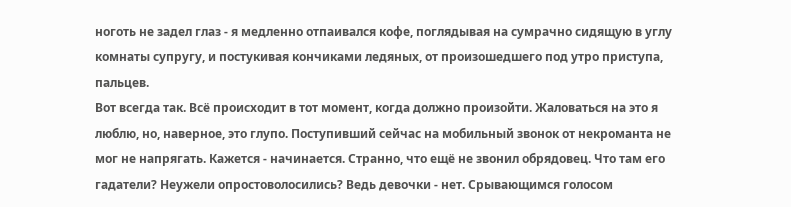ноготь не задел глаз - я медленно отпаивался кофе, поглядывая на сумрачно сидящую в углу комнаты супругу, и постукивая кончиками ледяных, от произошедшего под утро приступа, пальцев.
Вот всегда так. Всё происходит в тот момент, когда должно произойти. Жаловаться на это я люблю, но, наверное, это глупо. Поступивший сейчас на мобильный звонок от некроманта не мог не напрягать. Кажется - начинается. Странно, что ещё не звонил обрядовец. Что там его гадатели? Неужели опростоволосились? Ведь девочки - нет. Срывающимся голосом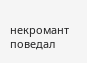некромант поведал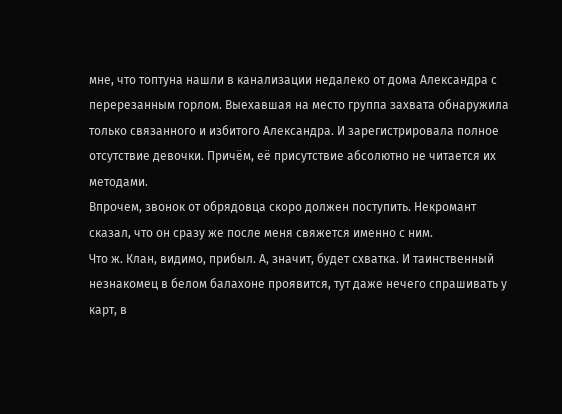мне, что топтуна нашли в канализации недалеко от дома Александра с перерезанным горлом. Выехавшая на место группа захвата обнаружила только связанного и избитого Александра. И зарегистрировала полное отсутствие девочки. Причём, её присутствие абсолютно не читается их методами.
Впрочем, звонок от обрядовца скоро должен поступить. Некромант сказал, что он сразу же после меня свяжется именно с ним.
Что ж. Клан, видимо, прибыл. А, значит, будет схватка. И таинственный незнакомец в белом балахоне проявится, тут даже нечего спрашивать у карт, в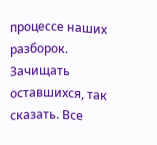процессе наших разборок. Зачищать оставшихся, так сказать. Все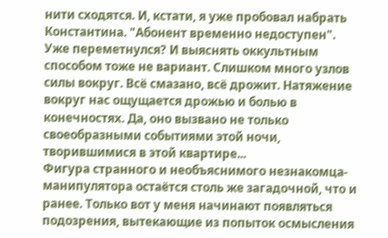нити сходятся. И, кстати, я уже пробовал набрать Константина. "Абонент временно недоступен". Уже переметнулся? И выяснять оккультным способом тоже не вариант. Слишком много узлов силы вокруг. Всё смазано, всё дрожит. Натяжение вокруг нас ощущается дрожью и болью в конечностях. Да, оно вызвано не только своеобразными событиями этой ночи, творившимися в этой квартире...
Фигура странного и необъяснимого незнакомца-манипулятора остаётся столь же загадочной, что и ранее. Только вот у меня начинают появляться подозрения, вытекающие из попыток осмысления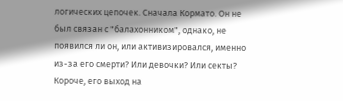логических цепочек. Сначала Кормато. Он не был связан с "балахонником", однако, не появился ли он, или активизировался, именно из-за его смерти? Или девочки? Или секты? Короче, его выход на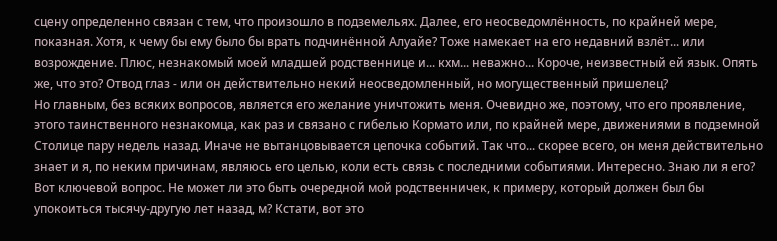сцену определенно связан с тем, что произошло в подземельях. Далее, его неосведомлённость, по крайней мере, показная. Хотя, к чему бы ему было бы врать подчинённой Алуайе? Тоже намекает на его недавний взлёт... или возрождение. Плюс, незнакомый моей младшей родственнице и... кхм... неважно... Короче, неизвестный ей язык. Опять же, что это? Отвод глаз - или он действительно некий неосведомленный, но могущественный пришелец?
Но главным, без всяких вопросов, является его желание уничтожить меня. Очевидно же, поэтому, что его проявление, этого таинственного незнакомца, как раз и связано с гибелью Кормато или, по крайней мере, движениями в подземной Столице пару недель назад. Иначе не вытанцовывается цепочка событий. Так что... скорее всего, он меня действительно знает и я, по неким причинам, являюсь его целью, коли есть связь с последними событиями. Интересно. Знаю ли я его?
Вот ключевой вопрос. Не может ли это быть очередной мой родственничек, к примеру, который должен был бы упокоиться тысячу-другую лет назад, м? Кстати, вот это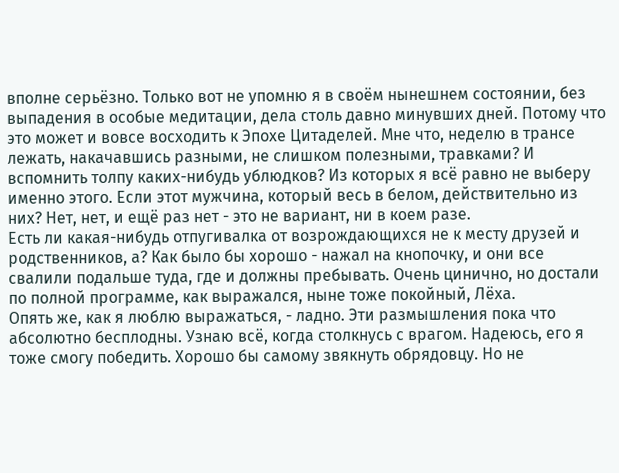вполне серьёзно. Только вот не упомню я в своём нынешнем состоянии, без выпадения в особые медитации, дела столь давно минувших дней. Потому что это может и вовсе восходить к Эпохе Цитаделей. Мне что, неделю в трансе лежать, накачавшись разными, не слишком полезными, травками? И вспомнить толпу каких-нибудь ублюдков? Из которых я всё равно не выберу именно этого. Если этот мужчина, который весь в белом, действительно из них? Нет, нет, и ещё раз нет - это не вариант, ни в коем разе.
Есть ли какая-нибудь отпугивалка от возрождающихся не к месту друзей и родственников, а? Как было бы хорошо - нажал на кнопочку, и они все свалили подальше туда, где и должны пребывать. Очень цинично, но достали по полной программе, как выражался, ныне тоже покойный, Лёха.
Опять же, как я люблю выражаться, - ладно. Эти размышления пока что абсолютно бесплодны. Узнаю всё, когда столкнусь с врагом. Надеюсь, его я тоже смогу победить. Хорошо бы самому звякнуть обрядовцу. Но не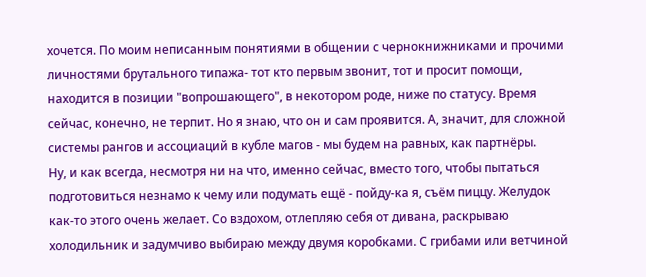хочется. По моим неписанным понятиями в общении с чернокнижниками и прочими личностями брутального типажа- тот кто первым звонит, тот и просит помощи, находится в позиции "вопрошающего", в некотором роде, ниже по статусу. Время сейчас, конечно, не терпит. Но я знаю, что он и сам проявится. А, значит, для сложной системы рангов и ассоциаций в кубле магов - мы будем на равных, как партнёры.
Ну, и как всегда, несмотря ни на что, именно сейчас, вместо того, чтобы пытаться подготовиться незнамо к чему или подумать ещё - пойду-ка я, съём пиццу. Желудок как-то этого очень желает. Со вздохом, отлепляю себя от дивана, раскрываю холодильник и задумчиво выбираю между двумя коробками. С грибами или ветчиной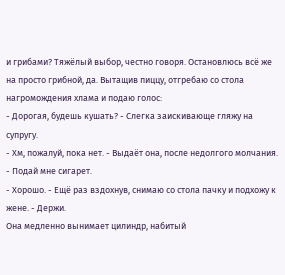и грибами? Тяжёлый выбор, честно говоря. Остановлюсь всё же на просто грибной, да. Вытащив пиццу, отгребаю со стола нагромождения хлама и подаю голос:
- Дорогая, будешь кушать? - Слегка заискивающе гляжу на супругу.
- Хм, пожалуй, пока нет. - Выдаёт она, после недолгого молчания. - Подай мне сигарет.
- Хорошо. - Ещё раз вздохнув, снимаю со стола пачку и подхожу к жене. - Держи.
Она медленно вынимает цилиндр, набитый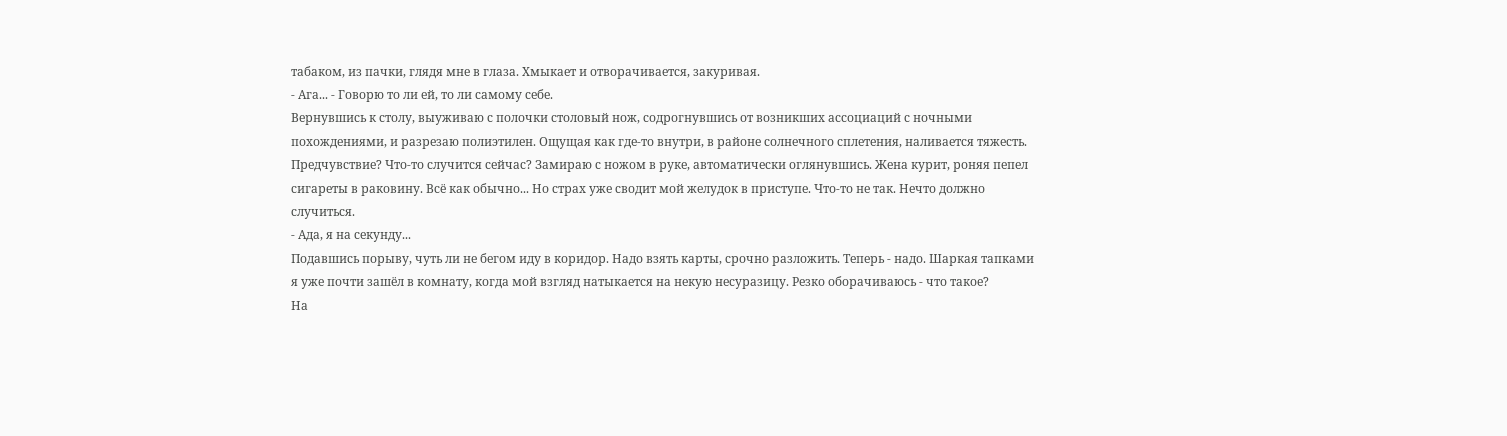табаком, из пачки, глядя мне в глаза. Хмыкает и отворачивается, закуривая.
- Ага... - Говорю то ли ей, то ли самому себе.
Вернувшись к столу, выуживаю с полочки столовый нож, содрогнувшись от возникших ассоциаций с ночными похождениями, и разрезаю полиэтилен. Ощущая как где-то внутри, в районе солнечного сплетения, наливается тяжесть. Предчувствие? Что-то случится сейчас? Замираю с ножом в руке, автоматически оглянувшись. Жена курит, роняя пепел сигареты в раковину. Всё как обычно... Но страх уже сводит мой желудок в приступе. Что-то не так. Нечто должно случиться.
- Ада, я на секунду...
Подавшись порыву, чуть ли не бегом иду в коридор. Надо взять карты, срочно разложить. Теперь - надо. Шаркая тапками я уже почти зашёл в комнату, когда мой взгляд натыкается на некую несуразицу. Резко оборачиваюсь - что такое?
На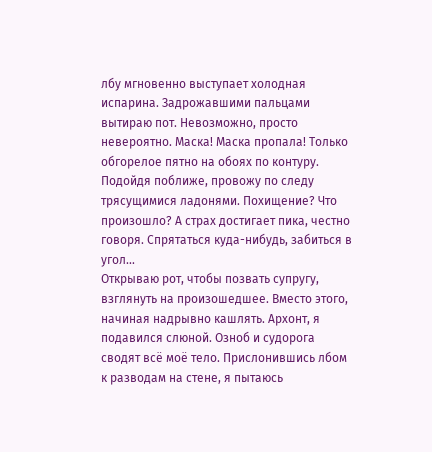лбу мгновенно выступает холодная испарина. Задрожавшими пальцами вытираю пот. Невозможно, просто невероятно. Маска! Маска пропала! Только обгорелое пятно на обоях по контуру.
Подойдя поближе, провожу по следу трясущимися ладонями. Похищение? Что произошло? А страх достигает пика, честно говоря. Спрятаться куда-нибудь, забиться в угол...
Открываю рот, чтобы позвать супругу, взглянуть на произошедшее. Вместо этого, начиная надрывно кашлять. Архонт, я подавился слюной. Озноб и судорога сводят всё моё тело. Прислонившись лбом к разводам на стене, я пытаюсь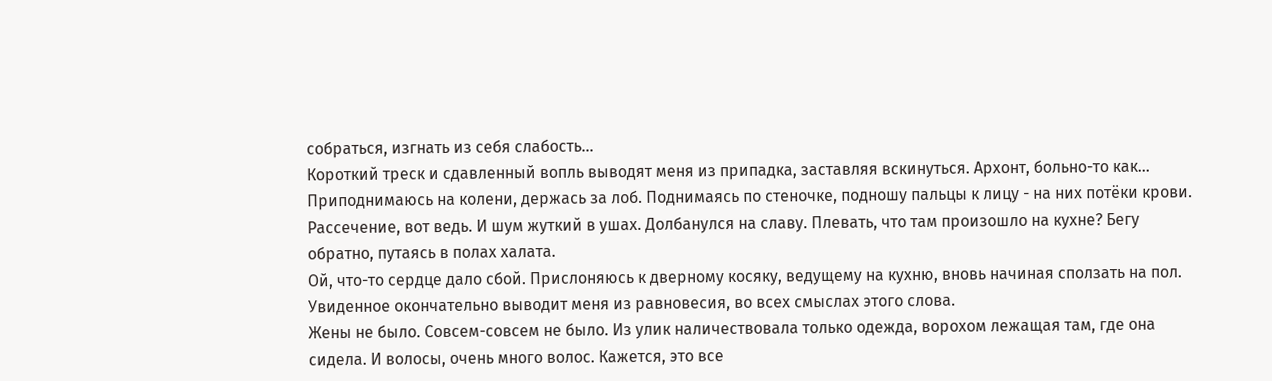собраться, изгнать из себя слабость...
Короткий треск и сдавленный вопль выводят меня из припадка, заставляя вскинуться. Архонт, больно-то как... Приподнимаюсь на колени, держась за лоб. Поднимаясь по стеночке, подношу пальцы к лицу - на них потёки крови. Рассечение, вот ведь. И шум жуткий в ушах. Долбанулся на славу. Плевать, что там произошло на кухне? Бегу обратно, путаясь в полах халата.
Ой, что-то сердце дало сбой. Прислоняюсь к дверному косяку, ведущему на кухню, вновь начиная сползать на пол. Увиденное окончательно выводит меня из равновесия, во всех смыслах этого слова.
Жены не было. Совсем-совсем не было. Из улик наличествовала только одежда, ворохом лежащая там, где она сидела. И волосы, очень много волос. Кажется, это все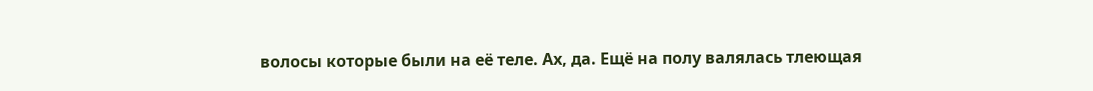волосы которые были на её теле. Ах, да. Ещё на полу валялась тлеющая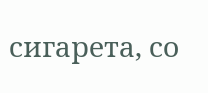сигарета, со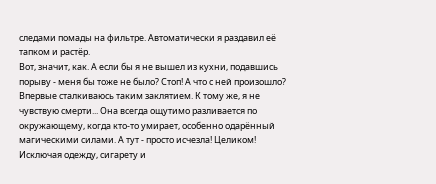следами помады на фильтре. Автоматически я раздавил её тапком и растёр.
Вот, значит, как. А если бы я не вышел из кухни, подавшись порыву - меня бы тоже не было? Стоп! А что с ней произошло? Впервые сталкиваюсь таким заклятием. К тому же, я не чувствую смерти... Она всегда ощутимо разливается по окружающему, когда кто-то умирает, особенно одарённый магическими силами. А тут - просто исчезла! Целиком! Исключая одежду, сигарету и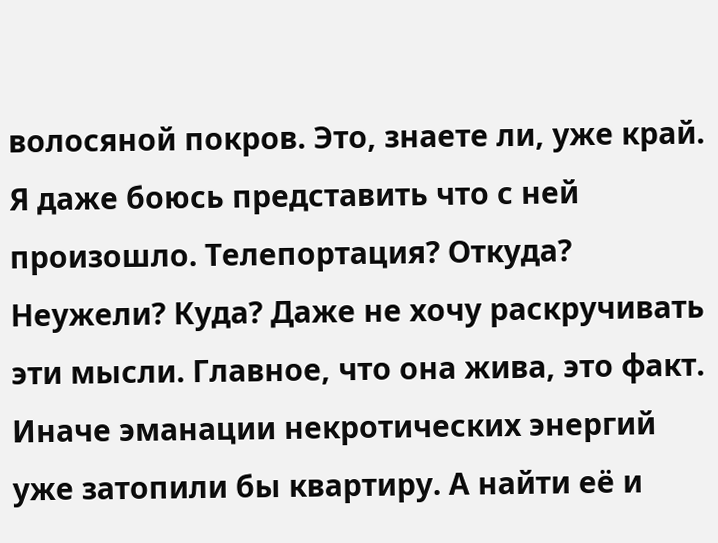волосяной покров. Это, знаете ли, уже край. Я даже боюсь представить что с ней произошло. Телепортация? Откуда? Неужели? Куда? Даже не хочу раскручивать эти мысли. Главное, что она жива, это факт. Иначе эманации некротических энергий уже затопили бы квартиру. А найти её и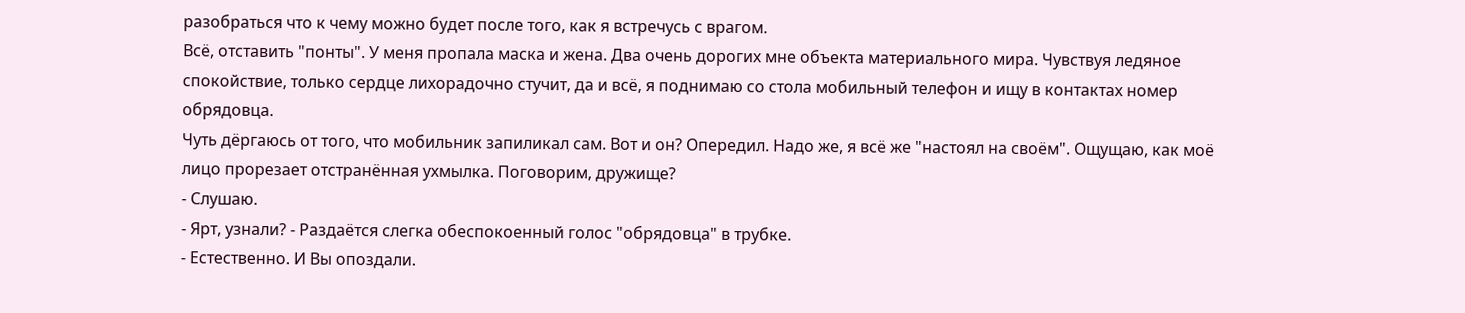разобраться что к чему можно будет после того, как я встречусь с врагом.
Всё, отставить "понты". У меня пропала маска и жена. Два очень дорогих мне объекта материального мира. Чувствуя ледяное спокойствие, только сердце лихорадочно стучит, да и всё, я поднимаю со стола мобильный телефон и ищу в контактах номер обрядовца.
Чуть дёргаюсь от того, что мобильник запиликал сам. Вот и он? Опередил. Надо же, я всё же "настоял на своём". Ощущаю, как моё лицо прорезает отстранённая ухмылка. Поговорим, дружище?
- Слушаю.
- Ярт, узнали? - Раздаётся слегка обеспокоенный голос "обрядовца" в трубке.
- Естественно. И Вы опоздали.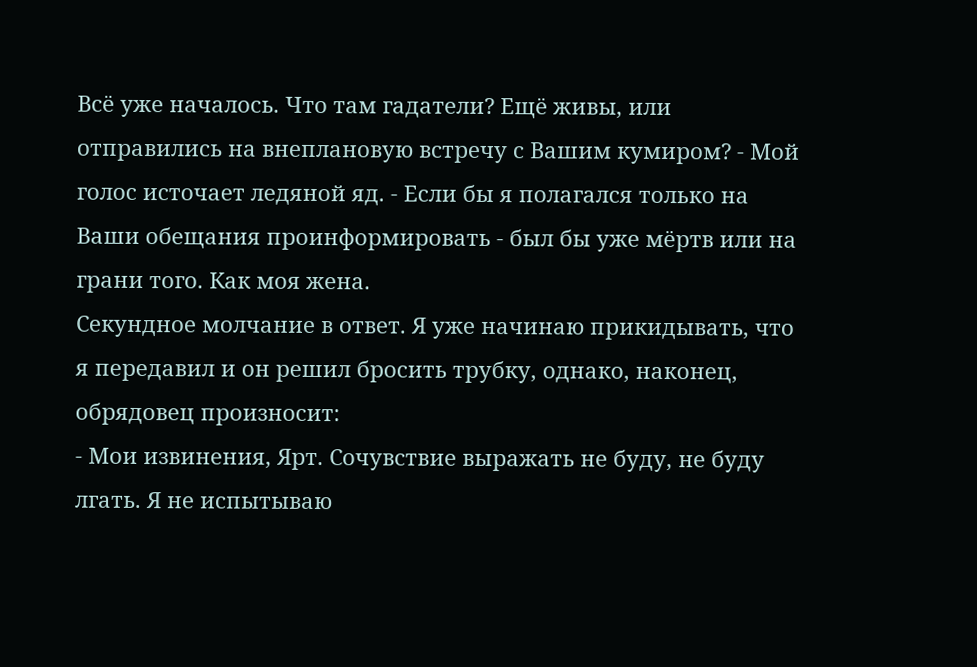Всё уже началось. Что там гадатели? Ещё живы, или отправились на внеплановую встречу с Вашим кумиром? - Мой голос источает ледяной яд. - Если бы я полагался только на Ваши обещания проинформировать - был бы уже мёртв или на грани того. Как моя жена.
Секундное молчание в ответ. Я уже начинаю прикидывать, что я передавил и он решил бросить трубку, однако, наконец, обрядовец произносит:
- Мои извинения, Ярт. Сочувствие выражать не буду, не буду лгать. Я не испытываю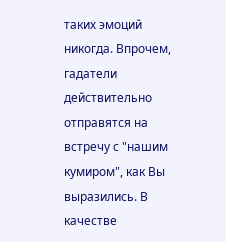таких эмоций никогда. Впрочем, гадатели действительно отправятся на встречу с "нашим кумиром", как Вы выразились. В качестве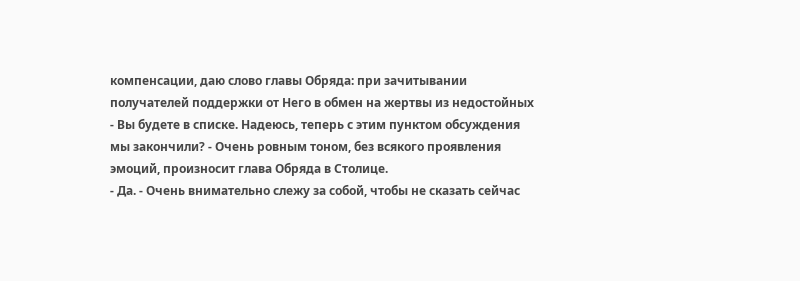компенсации, даю слово главы Обряда: при зачитывании получателей поддержки от Него в обмен на жертвы из недостойных - Вы будете в списке. Надеюсь, теперь с этим пунктом обсуждения мы закончили? - Очень ровным тоном, без всякого проявления эмоций, произносит глава Обряда в Столице.
- Да. - Очень внимательно слежу за собой, чтобы не сказать сейчас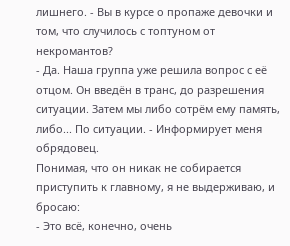лишнего. - Вы в курсе о пропаже девочки и том, что случилось с топтуном от некромантов?
- Да. Наша группа уже решила вопрос с её отцом. Он введён в транс, до разрешения ситуации. Затем мы либо сотрём ему память, либо... По ситуации. - Информирует меня обрядовец.
Понимая, что он никак не собирается приступить к главному, я не выдерживаю, и бросаю:
- Это всё, конечно, очень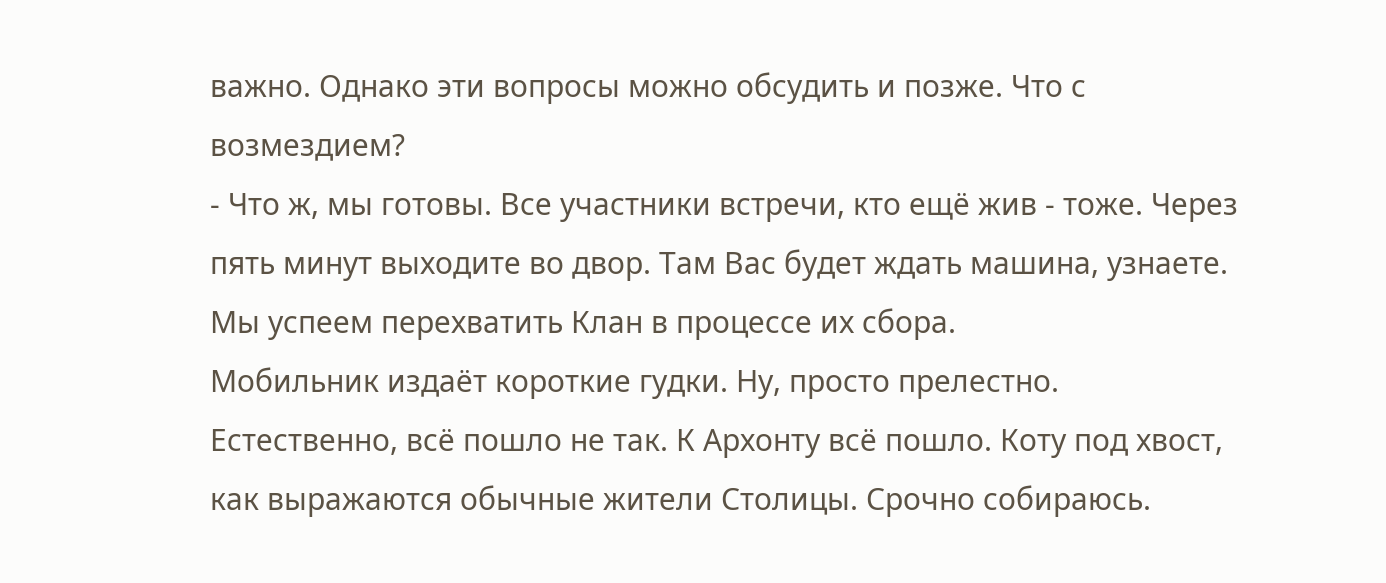важно. Однако эти вопросы можно обсудить и позже. Что с возмездием?
- Что ж, мы готовы. Все участники встречи, кто ещё жив - тоже. Через пять минут выходите во двор. Там Вас будет ждать машина, узнаете. Мы успеем перехватить Клан в процессе их сбора.
Мобильник издаёт короткие гудки. Ну, просто прелестно. Естественно, всё пошло не так. К Архонту всё пошло. Коту под хвост, как выражаются обычные жители Столицы. Срочно собираюсь.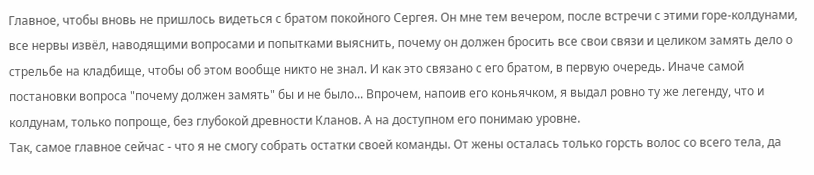Главное, чтобы вновь не пришлось видеться с братом покойного Сергея. Он мне тем вечером, после встречи с этими горе-колдунами, все нервы извёл, наводящими вопросами и попытками выяснить, почему он должен бросить все свои связи и целиком замять дело о стрельбе на кладбище, чтобы об этом вообще никто не знал. И как это связано с его братом, в первую очередь. Иначе самой постановки вопроса "почему должен замять" бы и не было... Впрочем, напоив его коньячком, я выдал ровно ту же легенду, что и колдунам, только попроще, без глубокой древности Кланов. А на доступном его понимаю уровне.
Так, самое главное сейчас - что я не смогу собрать остатки своей команды. От жены осталась только горсть волос со всего тела, да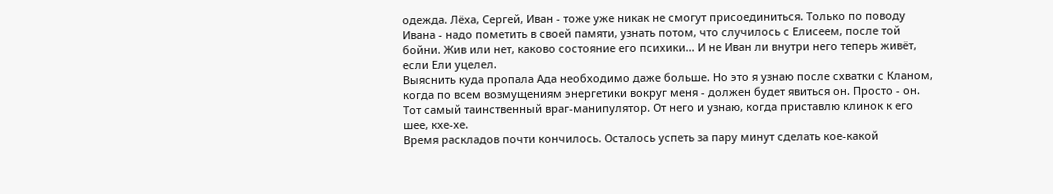одежда. Лёха, Сергей, Иван - тоже уже никак не смогут присоединиться. Только по поводу Ивана - надо пометить в своей памяти, узнать потом, что случилось с Елисеем, после той бойни. Жив или нет, каково состояние его психики... И не Иван ли внутри него теперь живёт, если Ели уцелел.
Выяснить куда пропала Ада необходимо даже больше. Но это я узнаю после схватки с Кланом, когда по всем возмущениям энергетики вокруг меня - должен будет явиться он. Просто - он. Тот самый таинственный враг-манипулятор. От него и узнаю, когда приставлю клинок к его шее, кхе-хе.
Время раскладов почти кончилось. Осталось успеть за пару минут сделать кое-какой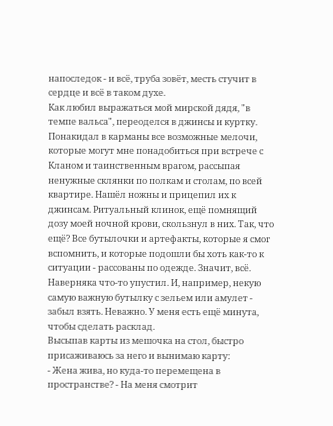напоследок - и всё, труба зовёт, месть стучит в сердце и всё в таком духе.
Как любил выражаться мой мирской дядя, "в темпе вальса", переоделся в джинсы и куртку. Понакидал в карманы все возможные мелочи, которые могут мне понадобиться при встрече с Кланом и таинственным врагом, рассыпая ненужные склянки по полкам и столам, по всей квартире. Нашёл ножны и прицепил их к джинсам. Ритуальный клинок, ещё помнящий дозу моей ночной крови, скользнул в них. Так, что ещё? Все бутылочки и артефакты, которые я смог вспомнить, и которые подошли бы хоть как-то к ситуации - рассованы по одежде. Значит, всё. Наверняка что-то упустил. И, например, некую самую важную бутылку с зельем или амулет - забыл взять. Неважно. У меня есть ещё минута, чтобы сделать расклад.
Высыпав карты из мешочка на стол, быстро присаживаюсь за него и вынимаю карту:
- Жена жива, но куда-то перемещена в пространстве? - На меня смотрит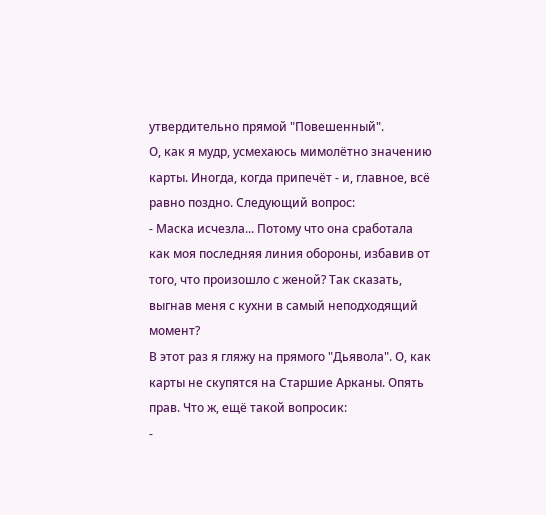утвердительно прямой "Повешенный".
О, как я мудр, усмехаюсь мимолётно значению карты. Иногда, когда припечёт - и, главное, всё равно поздно. Следующий вопрос:
- Маска исчезла... Потому что она сработала как моя последняя линия обороны, избавив от того, что произошло с женой? Так сказать, выгнав меня с кухни в самый неподходящий момент?
В этот раз я гляжу на прямого "Дьявола". О, как карты не скупятся на Старшие Арканы. Опять прав. Что ж, ещё такой вопросик:
-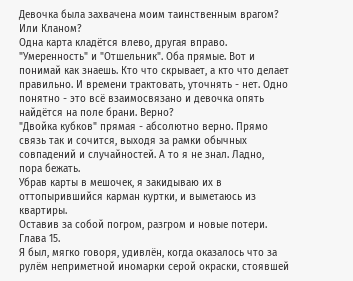Девочка была захвачена моим таинственным врагом? Или Кланом?
Одна карта кладётся влево, другая вправо. "Умеренность" и "Отшельник". Оба прямые. Вот и понимай как знаешь. Кто что скрывает, а кто что делает правильно. И времени трактовать, уточнять - нет. Одно понятно - это всё взаимосвязано и девочка опять найдётся на поле брани. Верно?
"Двойка кубков" прямая - абсолютно верно. Прямо связь так и сочится, выходя за рамки обычных совпадений и случайностей. А то я не знал. Ладно, пора бежать.
Убрав карты в мешочек, я закидываю их в оттопырившийся карман куртки, и выметаюсь из квартиры.
Оставив за собой погром, разгром и новые потери.
Глава 15.
Я был, мягко говоря, удивлён, когда оказалось что за рулём неприметной иномарки серой окраски, стоявшей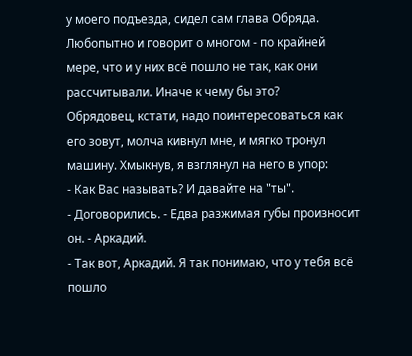у моего подъезда, сидел сам глава Обряда. Любопытно и говорит о многом - по крайней мере, что и у них всё пошло не так, как они рассчитывали. Иначе к чему бы это?
Обрядовец, кстати, надо поинтересоваться как его зовут, молча кивнул мне, и мягко тронул машину. Хмыкнув, я взглянул на него в упор:
- Как Вас называть? И давайте на "ты".
- Договорились. - Едва разжимая губы произносит он. - Аркадий.
- Так вот, Аркадий. Я так понимаю, что у тебя всё пошло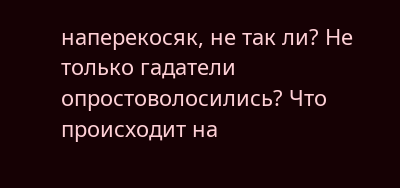наперекосяк, не так ли? Не только гадатели опростоволосились? Что происходит на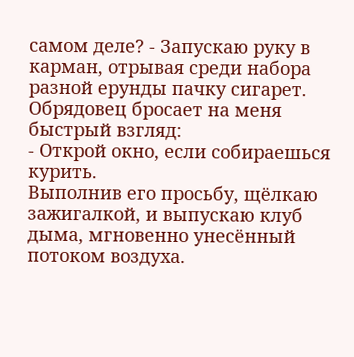самом деле? - Запускаю руку в карман, отрывая среди набора разной ерунды пачку сигарет.
Обрядовец бросает на меня быстрый взгляд:
- Открой окно, если собираешься курить.
Выполнив его просьбу, щёлкаю зажигалкой, и выпускаю клуб дыма, мгновенно унесённый потоком воздуха.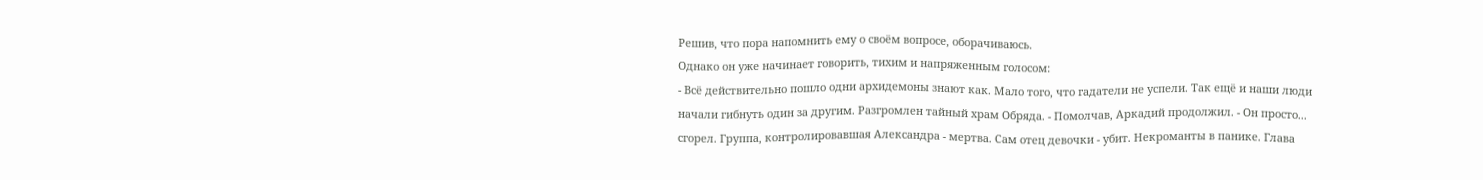Решив, что пора напомнить ему о своём вопросе, оборачиваюсь.
Однако он уже начинает говорить, тихим и напряженным голосом:
- Всё действительно пошло одни архидемоны знают как. Мало того, что гадатели не успели. Так ещё и наши люди начали гибнуть один за другим. Разгромлен тайный храм Обряда. - Помолчав, Аркадий продолжил. - Он просто... сгорел. Группа, контролировавшая Александра - мертва. Сам отец девочки - убит. Некроманты в панике. Глава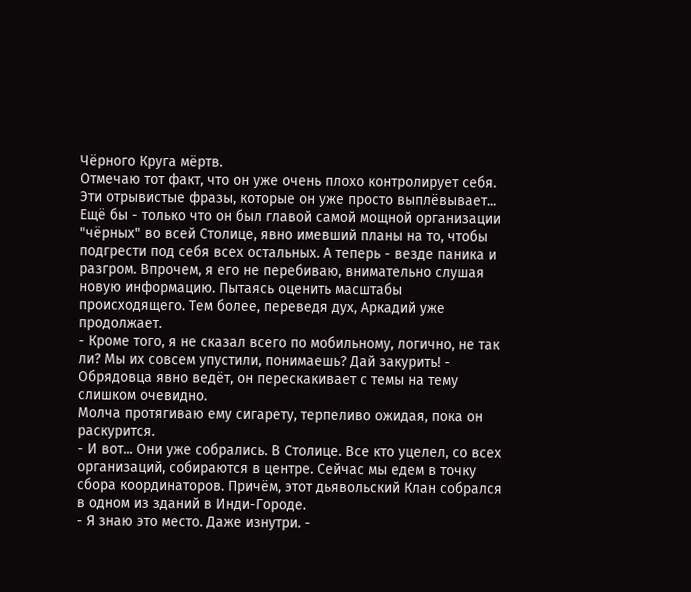Чёрного Круга мёртв.
Отмечаю тот факт, что он уже очень плохо контролирует себя. Эти отрывистые фразы, которые он уже просто выплёвывает... Ещё бы - только что он был главой самой мощной организации "чёрных" во всей Столице, явно имевший планы на то, чтобы подгрести под себя всех остальных. А теперь - везде паника и разгром. Впрочем, я его не перебиваю, внимательно слушая новую информацию. Пытаясь оценить масштабы происходящего. Тем более, переведя дух, Аркадий уже продолжает.
- Кроме того, я не сказал всего по мобильному, логично, не так ли? Мы их совсем упустили, понимаешь? Дай закурить! - Обрядовца явно ведёт, он перескакивает с темы на тему слишком очевидно.
Молча протягиваю ему сигарету, терпеливо ожидая, пока он раскурится.
- И вот... Они уже собрались. В Столице. Все кто уцелел, со всех организаций, собираются в центре. Сейчас мы едем в точку сбора координаторов. Причём, этот дьявольский Клан собрался в одном из зданий в Инди-Городе.
- Я знаю это место. Даже изнутри. -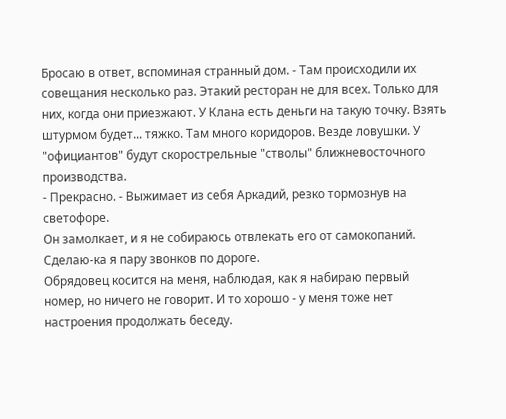Бросаю в ответ, вспоминая странный дом. - Там происходили их совещания несколько раз. Этакий ресторан не для всех. Только для них, когда они приезжают. У Клана есть деньги на такую точку. Взять штурмом будет... тяжко. Там много коридоров. Везде ловушки. У "официантов" будут скорострельные "стволы" ближневосточного производства.
- Прекрасно. - Выжимает из себя Аркадий, резко тормознув на светофоре.
Он замолкает, и я не собираюсь отвлекать его от самокопаний. Сделаю-ка я пару звонков по дороге.
Обрядовец косится на меня, наблюдая, как я набираю первый номер, но ничего не говорит. И то хорошо - у меня тоже нет настроения продолжать беседу.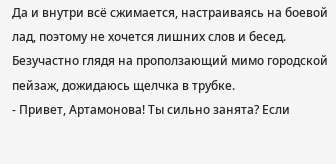Да и внутри всё сжимается, настраиваясь на боевой лад, поэтому не хочется лишних слов и бесед. Безучастно глядя на проползающий мимо городской пейзаж, дожидаюсь щелчка в трубке.
- Привет, Артамонова! Ты сильно занята? Если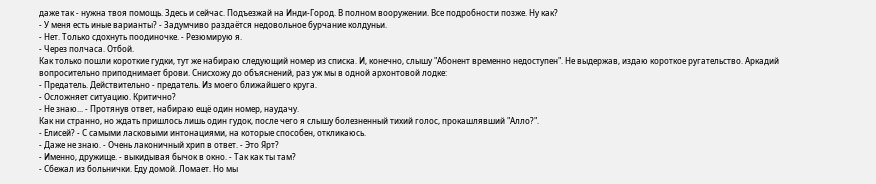даже так - нужна твоя помощь. Здесь и сейчас. Подъезжай на Инди-Город. В полном вооружении. Все подробности позже. Ну как?
- У меня есть иные варианты? - Задумчиво раздаётся недовольное бурчание колдуньи.
- Нет. Только сдохнуть поодиночке. - Резюмирую я.
- Через полчаса. Отбой.
Как только пошли короткие гудки, тут же набираю следующий номер из списка. И, конечно, слышу "Абонент временно недоступен". Не выдержав, издаю короткое ругательство. Аркадий вопросительно приподнимает брови. Снисхожу до объяснений, раз уж мы в одной архонтовой лодке:
- Предатель. Действительно - предатель. Из моего ближайшего круга.
- Осложняет ситуацию. Критично?
- Не знаю... - Протянув ответ, набираю ещё один номер, наудачу.
Как ни странно, но ждать пришлось лишь один гудок, после чего я слышу болезненный тихий голос, прокашлявший "Алло?".
- Елисей? - С самыми ласковыми интонациями, на которые способен, откликаюсь.
- Даже не знаю. - Очень лаконичный хрип в ответ. - Это Ярт?
- Именно, дружище. - выкидывая бычок в окно. - Так как ты там?
- Сбежал из больнички. Еду домой. Ломает. Но мы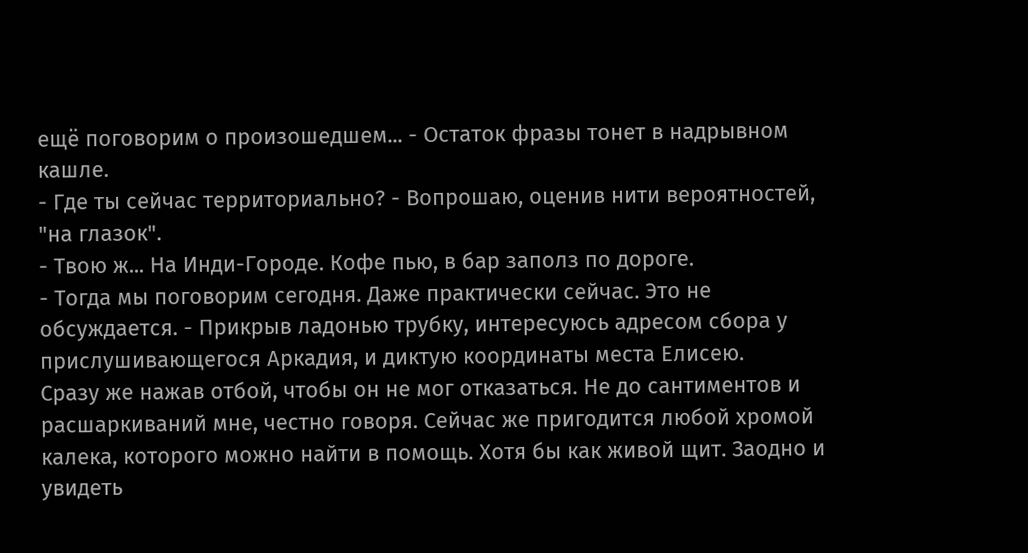ещё поговорим о произошедшем... - Остаток фразы тонет в надрывном кашле.
- Где ты сейчас территориально? - Вопрошаю, оценив нити вероятностей, "на глазок".
- Твою ж... На Инди-Городе. Кофе пью, в бар заполз по дороге.
- Тогда мы поговорим сегодня. Даже практически сейчас. Это не обсуждается. - Прикрыв ладонью трубку, интересуюсь адресом сбора у прислушивающегося Аркадия, и диктую координаты места Елисею.
Сразу же нажав отбой, чтобы он не мог отказаться. Не до сантиментов и расшаркиваний мне, честно говоря. Сейчас же пригодится любой хромой калека, которого можно найти в помощь. Хотя бы как живой щит. Заодно и увидеть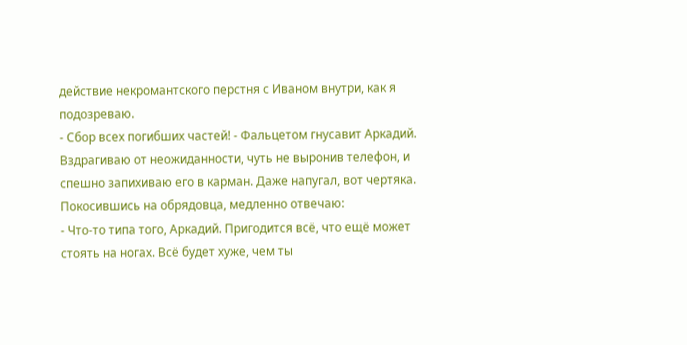действие некромантского перстня с Иваном внутри, как я подозреваю.
- Сбор всех погибших частей! - Фальцетом гнусавит Аркадий.
Вздрагиваю от неожиданности, чуть не выронив телефон, и спешно запихиваю его в карман. Даже напугал, вот чертяка. Покосившись на обрядовца, медленно отвечаю:
- Что-то типа того, Аркадий. Пригодится всё, что ещё может стоять на ногах. Всё будет хуже, чем ты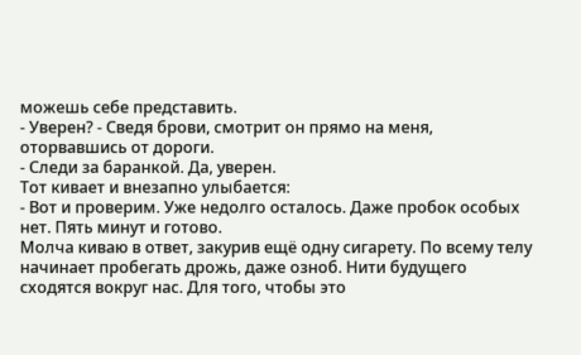можешь себе представить.
- Уверен? - Сведя брови, смотрит он прямо на меня, оторвавшись от дороги.
- Следи за баранкой. Да, уверен.
Тот кивает и внезапно улыбается:
- Вот и проверим. Уже недолго осталось. Даже пробок особых нет. Пять минут и готово.
Молча киваю в ответ, закурив ещё одну сигарету. По всему телу начинает пробегать дрожь, даже озноб. Нити будущего сходятся вокруг нас. Для того, чтобы это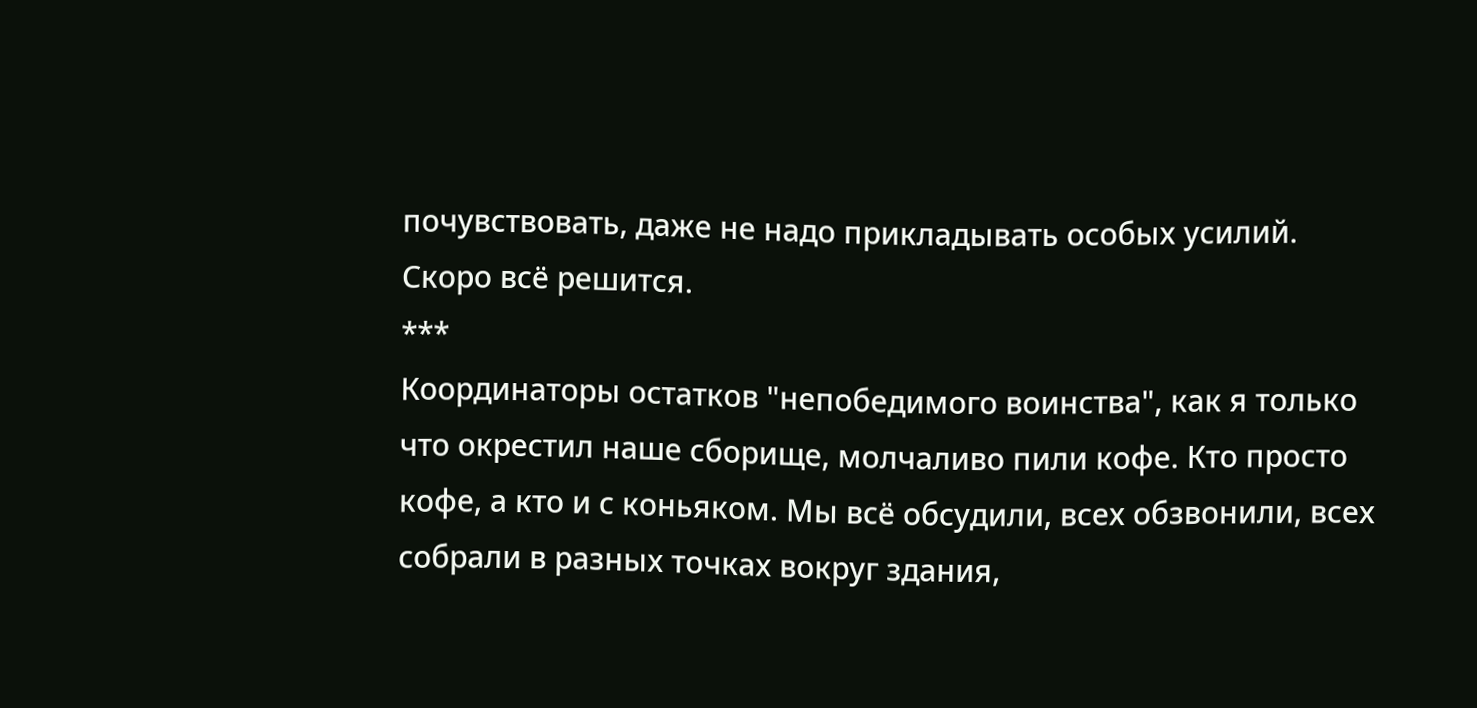почувствовать, даже не надо прикладывать особых усилий. Скоро всё решится.
***
Координаторы остатков "непобедимого воинства", как я только что окрестил наше сборище, молчаливо пили кофе. Кто просто кофе, а кто и с коньяком. Мы всё обсудили, всех обзвонили, всех собрали в разных точках вокруг здания,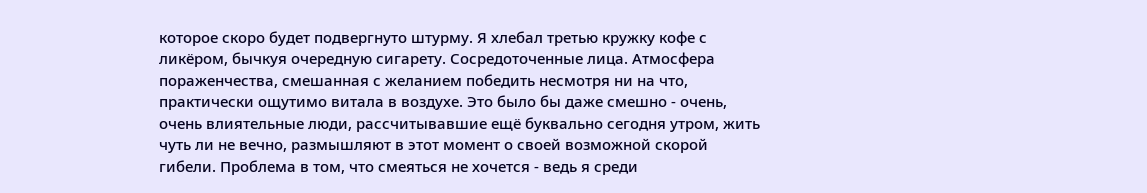которое скоро будет подвергнуто штурму. Я хлебал третью кружку кофе с ликёром, бычкуя очередную сигарету. Сосредоточенные лица. Атмосфера пораженчества, смешанная с желанием победить несмотря ни на что, практически ощутимо витала в воздухе. Это было бы даже смешно - очень, очень влиятельные люди, рассчитывавшие ещё буквально сегодня утром, жить чуть ли не вечно, размышляют в этот момент о своей возможной скорой гибели. Проблема в том, что смеяться не хочется - ведь я среди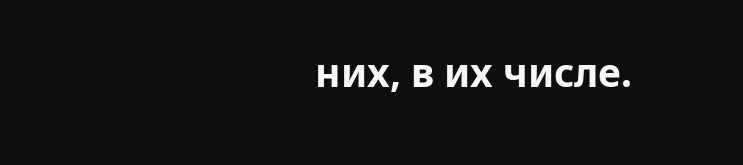них, в их числе.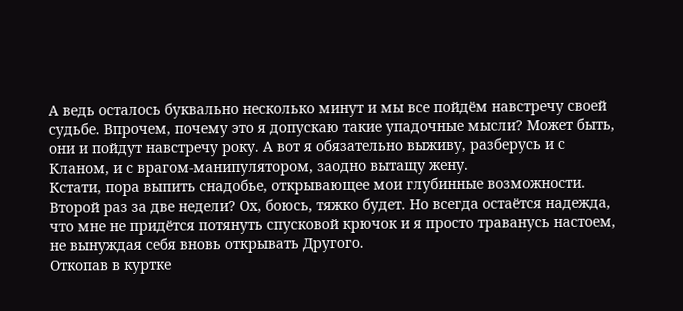А ведь осталось буквально несколько минут и мы все пойдём навстречу своей судьбе. Впрочем, почему это я допускаю такие упадочные мысли? Может быть, они и пойдут навстречу року. А вот я обязательно выживу, разберусь и с Кланом, и с врагом-манипулятором, заодно вытащу жену.
Кстати, пора выпить снадобье, открывающее мои глубинные возможности. Второй раз за две недели? Ох, боюсь, тяжко будет. Но всегда остаётся надежда, что мне не придётся потянуть спусковой крючок и я просто траванусь настоем, не вынуждая себя вновь открывать Другого.
Откопав в куртке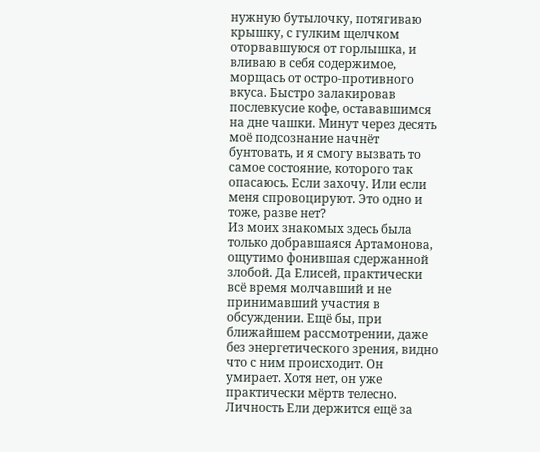нужную бутылочку, потягиваю крышку, с гулким щелчком оторвавшуюся от горлышка, и вливаю в себя содержимое, морщась от остро-противного вкуса. Быстро залакировав послевкусие кофе, остававшимся на дне чашки. Минут через десять моё подсознание начнёт бунтовать, и я смогу вызвать то самое состояние, которого так опасаюсь. Если захочу. Или если меня спровоцируют. Это одно и тоже, разве нет?
Из моих знакомых здесь была только добравшаяся Артамонова, ощутимо фонившая сдержанной злобой. Да Елисей, практически всё время молчавший и не принимавший участия в обсуждении. Ещё бы, при ближайшем рассмотрении, даже без энергетического зрения, видно что с ним происходит. Он умирает. Хотя нет, он уже практически мёртв телесно. Личность Ели держится ещё за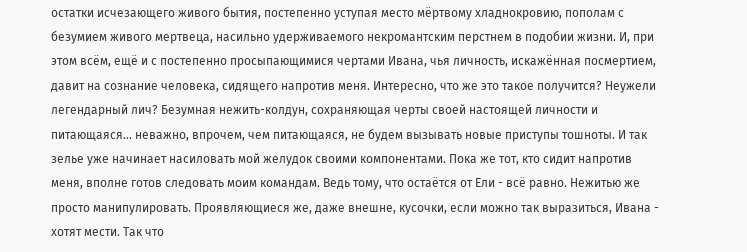остатки исчезающего живого бытия, постепенно уступая место мёртвому хладнокровию, пополам с безумием живого мертвеца, насильно удерживаемого некромантским перстнем в подобии жизни. И, при этом всём, ещё и с постепенно просыпающимися чертами Ивана, чья личность, искажённая посмертием, давит на сознание человека, сидящего напротив меня. Интересно, что же это такое получится? Неужели легендарный лич? Безумная нежить-колдун, сохраняющая черты своей настоящей личности и питающаяся... неважно, впрочем, чем питающаяся, не будем вызывать новые приступы тошноты. И так зелье уже начинает насиловать мой желудок своими компонентами. Пока же тот, кто сидит напротив меня, вполне готов следовать моим командам. Ведь тому, что остаётся от Ели - всё равно. Нежитью же просто манипулировать. Проявляющиеся же, даже внешне, кусочки, если можно так выразиться, Ивана - хотят мести. Так что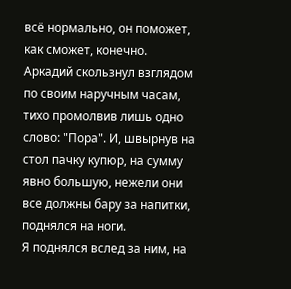всё нормально, он поможет, как сможет, конечно.
Аркадий скользнул взглядом по своим наручным часам, тихо промолвив лишь одно слово: "Пора". И, швырнув на стол пачку купюр, на сумму явно большую, нежели они все должны бару за напитки, поднялся на ноги.
Я поднялся вслед за ним, на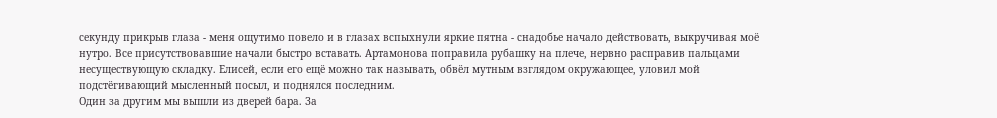секунду прикрыв глаза - меня ощутимо повело и в глазах вспыхнули яркие пятна - снадобье начало действовать, выкручивая моё нутро. Все присутствовавшие начали быстро вставать. Артамонова поправила рубашку на плече, нервно расправив пальцами несуществующую складку. Елисей, если его ещё можно так называть, обвёл мутным взглядом окружающее, уловил мой подстёгивающий мысленный посыл, и поднялся последним.
Один за другим мы вышли из дверей бара. За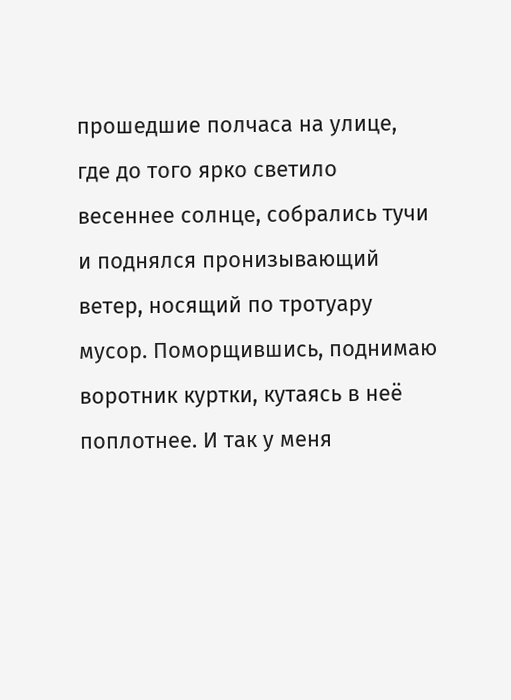прошедшие полчаса на улице, где до того ярко светило весеннее солнце, собрались тучи и поднялся пронизывающий ветер, носящий по тротуару мусор. Поморщившись, поднимаю воротник куртки, кутаясь в неё поплотнее. И так у меня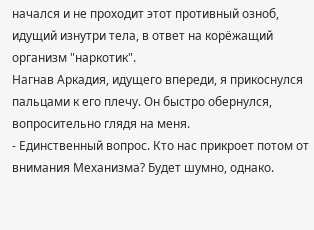начался и не проходит этот противный озноб, идущий изнутри тела, в ответ на корёжащий организм "наркотик".
Нагнав Аркадия, идущего впереди, я прикоснулся пальцами к его плечу. Он быстро обернулся, вопросительно глядя на меня.
- Единственный вопрос. Кто нас прикроет потом от внимания Механизма? Будет шумно, однако.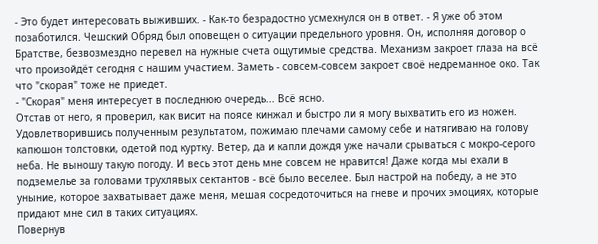- Это будет интересовать выживших. - Как-то безрадостно усмехнулся он в ответ. - Я уже об этом позаботился. Чешский Обряд был оповещен о ситуации предельного уровня. Он, исполняя договор о Братстве, безвозмездно перевел на нужные счета ощутимые средства. Механизм закроет глаза на всё что произойдёт сегодня с нашим участием. Заметь - совсем-совсем закроет своё недреманное око. Так что "скорая" тоже не приедет.
- "Скорая" меня интересует в последнюю очередь... Всё ясно.
Отстав от него, я проверил, как висит на поясе кинжал и быстро ли я могу выхватить его из ножен. Удовлетворившись полученным результатом, пожимаю плечами самому себе и натягиваю на голову капюшон толстовки, одетой под куртку. Ветер, да и капли дождя уже начали срываться с мокро-серого неба. Не выношу такую погоду. И весь этот день мне совсем не нравится! Даже когда мы ехали в подземелье за головами трухлявых сектантов - всё было веселее. Был настрой на победу, а не это уныние, которое захватывает даже меня, мешая сосредоточиться на гневе и прочих эмоциях, которые придают мне сил в таких ситуациях.
Повернув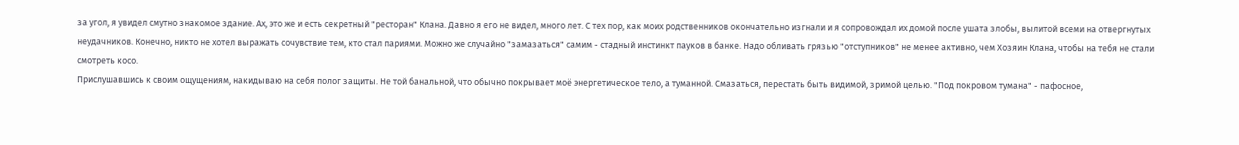за угол, я увидел смутно знакомое здание. Ах, это же и есть секретный "ресторан" Клана. Давно я его не видел, много лет. С тех пор, как моих родственников окончательно изгнали и я сопровождал их домой после ушата злобы, вылитой всеми на отвергнутых неудачников. Конечно, никто не хотел выражать сочувствие тем, кто стал париями. Можно же случайно "замазаться" самим - стадный инстинкт пауков в банке. Надо обливать грязью "отступников" не менее активно, чем Хозяин Клана, чтобы на тебя не стали смотреть косо.
Прислушавшись к своим ощущениям, накидываю на себя полог защиты. Не той банальной, что обычно покрывает моё энергетическое тело, а туманной. Смазаться, перестать быть видимой, зримой целью. "Под покровом тумана" - пафосное,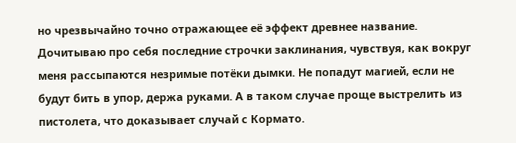но чрезвычайно точно отражающее её эффект древнее название. Дочитываю про себя последние строчки заклинания, чувствуя, как вокруг меня рассыпаются незримые потёки дымки. Не попадут магией, если не будут бить в упор, держа руками. А в таком случае проще выстрелить из пистолета, что доказывает случай с Кормато.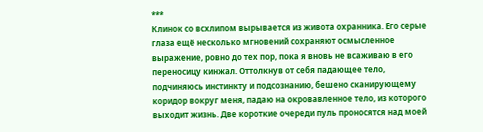***
Клинок со всхлипом вырывается из живота охранника. Его серые глаза ещё несколько мгновений сохраняют осмысленное выражение, ровно до тех пор, пока я вновь не всаживаю в его переносицу кинжал. Оттолкнув от себя падающее тело, подчиняюсь инстинкту и подсознанию, бешено сканирующему коридор вокруг меня, падаю на окровавленное тело, из которого выходит жизнь. Две короткие очереди пуль проносятся над моей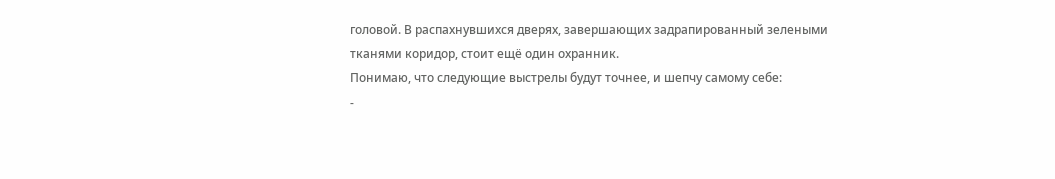головой. В распахнувшихся дверях, завершающих задрапированный зелеными тканями коридор, стоит ещё один охранник.
Понимаю, что следующие выстрелы будут точнее, и шепчу самому себе:
-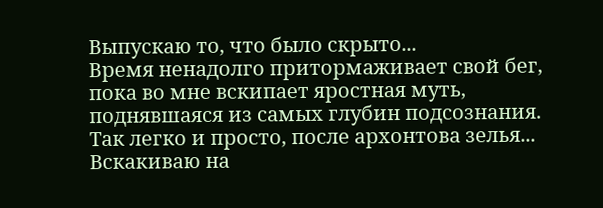Выпускаю то, что было скрыто...
Время ненадолго притормаживает свой бег, пока во мне вскипает яростная муть, поднявшаяся из самых глубин подсознания. Так легко и просто, после архонтова зелья...
Вскакиваю на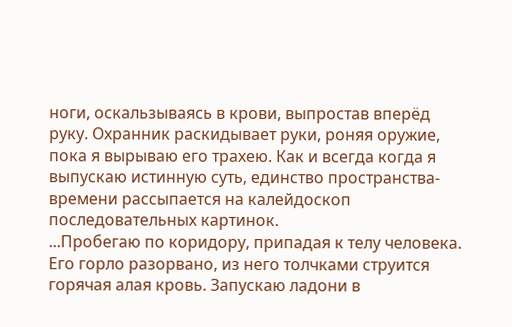ноги, оскальзываясь в крови, выпростав вперёд руку. Охранник раскидывает руки, роняя оружие, пока я вырываю его трахею. Как и всегда когда я выпускаю истинную суть, единство пространства-времени рассыпается на калейдоскоп последовательных картинок.
...Пробегаю по коридору, припадая к телу человека. Его горло разорвано, из него толчками струится горячая алая кровь. Запускаю ладони в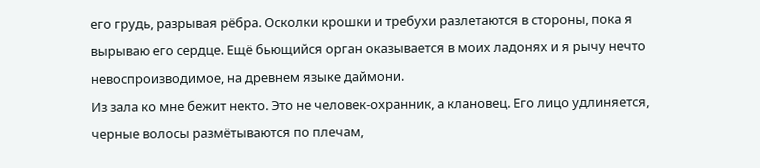его грудь, разрывая рёбра. Осколки крошки и требухи разлетаются в стороны, пока я вырываю его сердце. Ещё бьющийся орган оказывается в моих ладонях и я рычу нечто невоспроизводимое, на древнем языке даймони.
Из зала ко мне бежит некто. Это не человек-охранник, а клановец. Его лицо удлиняется, черные волосы размётываются по плечам,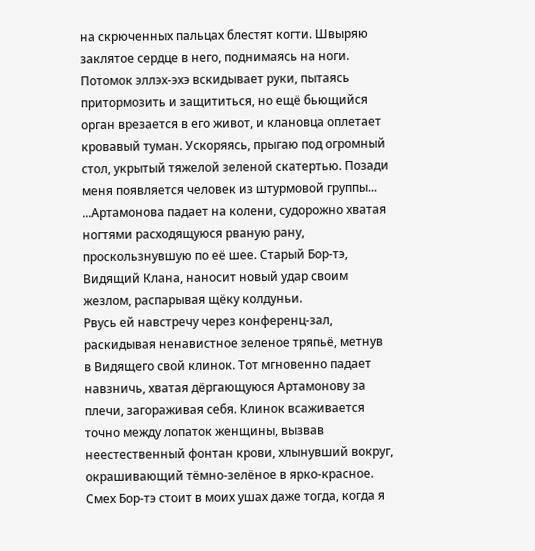на скрюченных пальцах блестят когти. Швыряю заклятое сердце в него, поднимаясь на ноги.
Потомок эллэх-эхэ вскидывает руки, пытаясь притормозить и защититься, но ещё бьющийся орган врезается в его живот, и клановца оплетает кровавый туман. Ускоряясь, прыгаю под огромный стол, укрытый тяжелой зеленой скатертью. Позади меня появляется человек из штурмовой группы...
...Артамонова падает на колени, судорожно хватая ногтями расходящуюся рваную рану, проскользнувшую по её шее. Старый Бор-тэ, Видящий Клана, наносит новый удар своим жезлом, распарывая щёку колдуньи.
Рвусь ей навстречу через конференц-зал, раскидывая ненавистное зеленое тряпьё, метнув в Видящего свой клинок. Тот мгновенно падает навзничь, хватая дёргающуюся Артамонову за плечи, загораживая себя. Клинок всаживается точно между лопаток женщины, вызвав неестественный фонтан крови, хлынувший вокруг, окрашивающий тёмно-зелёное в ярко-красное.
Смех Бор-тэ стоит в моих ушах даже тогда, когда я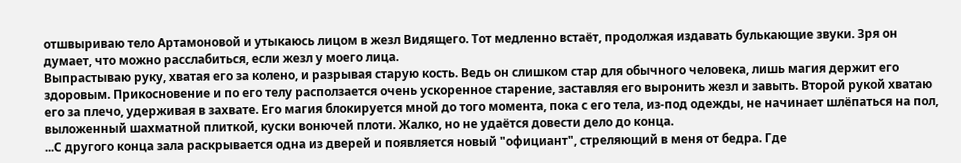отшвыриваю тело Артамоновой и утыкаюсь лицом в жезл Видящего. Тот медленно встаёт, продолжая издавать булькающие звуки. Зря он думает, что можно расслабиться, если жезл у моего лица.
Выпрастываю руку, хватая его за колено, и разрывая старую кость. Ведь он слишком стар для обычного человека, лишь магия держит его здоровым. Прикосновение и по его телу расползается очень ускоренное старение, заставляя его выронить жезл и завыть. Второй рукой хватаю его за плечо, удерживая в захвате. Его магия блокируется мной до того момента, пока с его тела, из-под одежды, не начинает шлёпаться на пол, выложенный шахматной плиткой, куски вонючей плоти. Жалко, но не удаётся довести дело до конца.
...С другого конца зала раскрывается одна из дверей и появляется новый "официант", стреляющий в меня от бедра. Где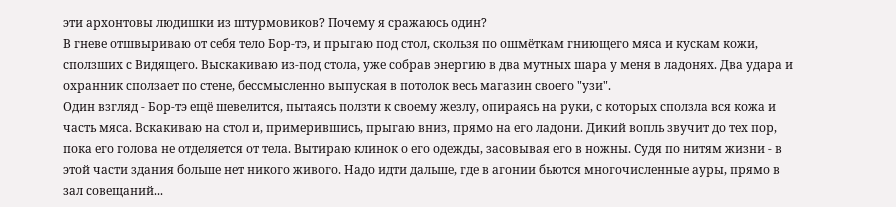эти архонтовы людишки из штурмовиков? Почему я сражаюсь один?
В гневе отшвыриваю от себя тело Бор-тэ, и прыгаю под стол, скользя по ошмёткам гниющего мяса и кускам кожи, сползших с Видящего. Выскакиваю из-под стола, уже собрав энергию в два мутных шара у меня в ладонях. Два удара и охранник сползает по стене, бессмысленно выпуская в потолок весь магазин своего "узи".
Один взгляд - Бор-тэ ещё шевелится, пытаясь ползти к своему жезлу, опираясь на руки, с которых сползла вся кожа и часть мяса. Вскакиваю на стол и, примерившись, прыгаю вниз, прямо на его ладони. Дикий вопль звучит до тех пор, пока его голова не отделяется от тела. Вытираю клинок о его одежды, засовывая его в ножны. Судя по нитям жизни - в этой части здания больше нет никого живого. Надо идти дальше, где в агонии бьются многочисленные ауры, прямо в зал совещаний...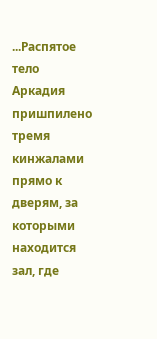...Распятое тело Аркадия пришпилено тремя кинжалами прямо к дверям, за которыми находится зал, где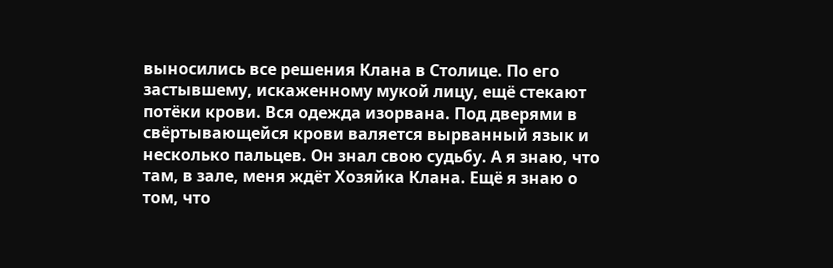выносились все решения Клана в Столице. По его застывшему, искаженному мукой лицу, ещё стекают потёки крови. Вся одежда изорвана. Под дверями в свёртывающейся крови валяется вырванный язык и несколько пальцев. Он знал свою судьбу. А я знаю, что там, в зале, меня ждёт Хозяйка Клана. Ещё я знаю о том, что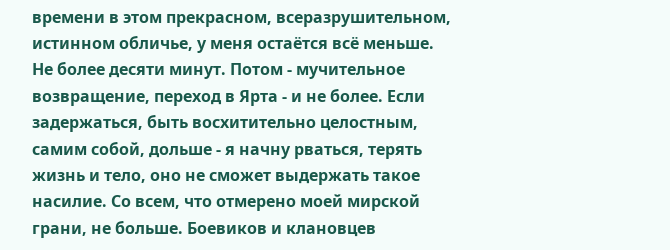времени в этом прекрасном, всеразрушительном, истинном обличье, у меня остаётся всё меньше. Не более десяти минут. Потом - мучительное возвращение, переход в Ярта - и не более. Если задержаться, быть восхитительно целостным, самим собой, дольше - я начну рваться, терять жизнь и тело, оно не сможет выдержать такое насилие. Со всем, что отмерено моей мирской грани, не больше. Боевиков и клановцев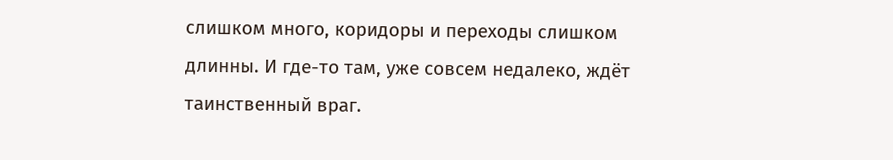слишком много, коридоры и переходы слишком длинны. И где-то там, уже совсем недалеко, ждёт таинственный враг.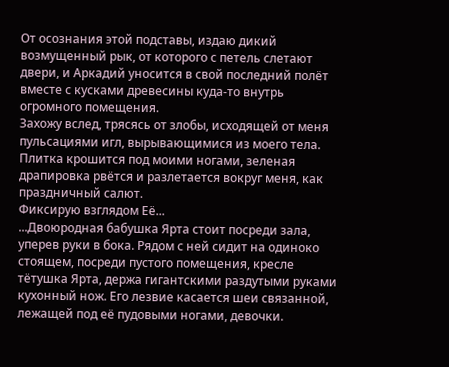От осознания этой подставы, издаю дикий возмущенный рык, от которого с петель слетают двери, и Аркадий уносится в свой последний полёт вместе с кусками древесины куда-то внутрь огромного помещения.
Захожу вслед, трясясь от злобы, исходящей от меня пульсациями игл, вырывающимися из моего тела. Плитка крошится под моими ногами, зеленая драпировка рвётся и разлетается вокруг меня, как праздничный салют.
Фиксирую взглядом Её...
...Двоюродная бабушка Ярта стоит посреди зала, уперев руки в бока. Рядом с ней сидит на одиноко стоящем, посреди пустого помещения, кресле тётушка Ярта, держа гигантскими раздутыми руками кухонный нож. Его лезвие касается шеи связанной, лежащей под её пудовыми ногами, девочки.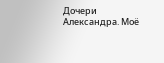Дочери Александра. Моё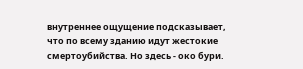внутреннее ощущение подсказывает, что по всему зданию идут жестокие смертоубийства. Но здесь - око бури.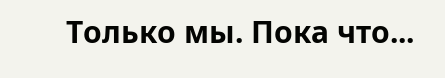Только мы. Пока что...